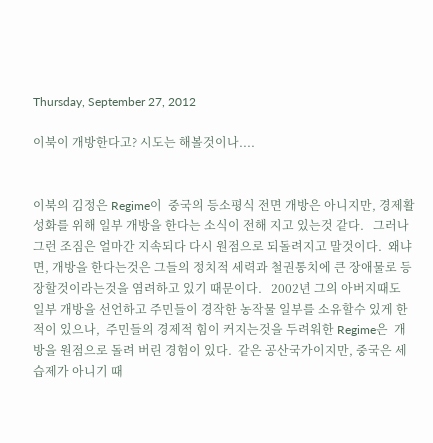Thursday, September 27, 2012

이북이 개방한다고? 시도는 해볼것이나....


이북의 김정은 Regime이  중국의 등소평식 전면 개방은 아니지만, 경제활성화를 위해 일부 개방을 한다는 소식이 전해 지고 있는것 같다.   그러나 그런 조짐은 얼마간 지속되다 다시 원점으로 되돌려지고 말것이다.  왜냐면, 개방을 한다는것은 그들의 정치적 세력과 철권통치에 큰 장애물로 등장할것이라는것을 염려하고 있기 때문이다.   2002년 그의 아버지때도 일부 개방을 선언하고 주민들이 경작한 농작물 일부를 소유할수 있게 한적이 있으나,  주민들의 경제적 힘이 커지는것을 두려워한 Regime은  개방을 원점으로 돌려 버린 경험이 있다.  같은 공산국가이지만, 중국은 세습제가 아니기 때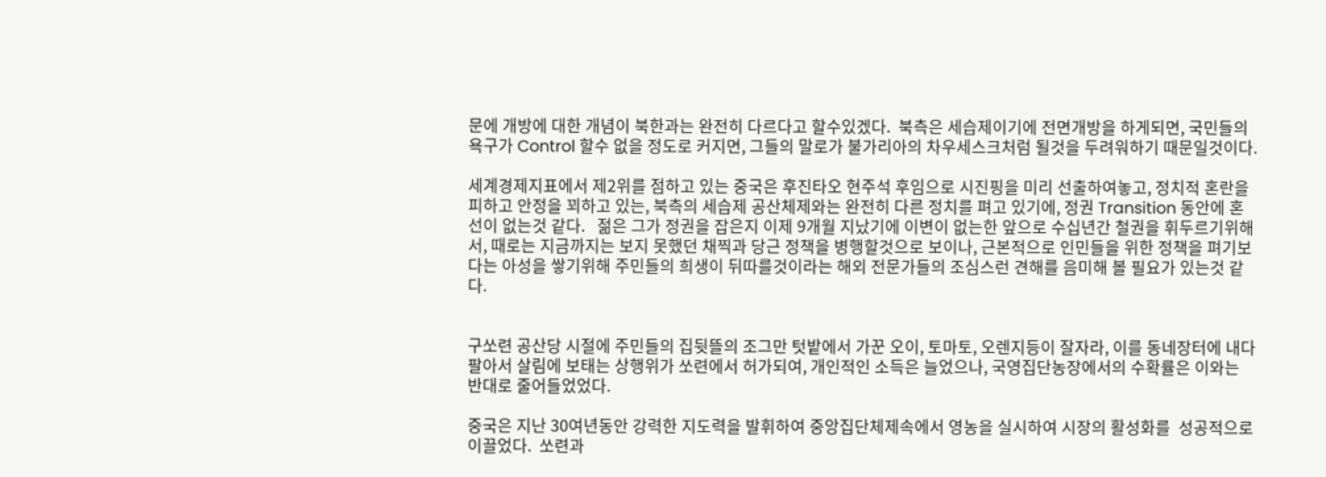문에 개방에 대한 개념이 북한과는 완전히 다르다고 할수있겠다.  북측은 세습제이기에 전면개방을 하게되면, 국민들의 욕구가 Control 할수 없을 정도로 커지면, 그들의 말로가 불가리아의 차우세스크처럼 될것을 두려워하기 때문일것이다.

세계경제지표에서 제2위를 점하고 있는 중국은 후진타오 현주석 후임으로 시진핑을 미리 선출하여놓고, 정치적 혼란을 피하고 안정을 꾀하고 있는, 북측의 세습제 공산체제와는 완전히 다른 정치를 펴고 있기에, 정권 Transition 동안에 혼선이 없는것 같다.   젊은 그가 정권을 잡은지 이제 9개월 지났기에 이변이 없는한 앞으로 수십년간 철권을 휘두르기위해서, 때로는 지금까지는 보지 못했던 채찍과 당근 정책을 병행할것으로 보이나, 근본적으로 인민들을 위한 정책을 펴기보다는 아성을 쌓기위해 주민들의 희생이 뒤따를것이라는 해외 전문가들의 조심스런 견해를 음미해 볼 필요가 있는것 같다.


구쏘련 공산당 시절에 주민들의 집뒷뜰의 조그만 텃밭에서 가꾼 오이, 토마토, 오렌지등이 잘자라, 이를 동네장터에 내다 팔아서 살림에 보태는 상행위가 쏘련에서 허가되여, 개인적인 소득은 늘었으나, 국영집단농장에서의 수확률은 이와는 반대로 줄어들었었다.

중국은 지난 30여년동안 강력한 지도력을 발휘하여 중앙집단체제속에서 영농을 실시하여 시장의 활성화를  성공적으로 이끌었다.  쏘련과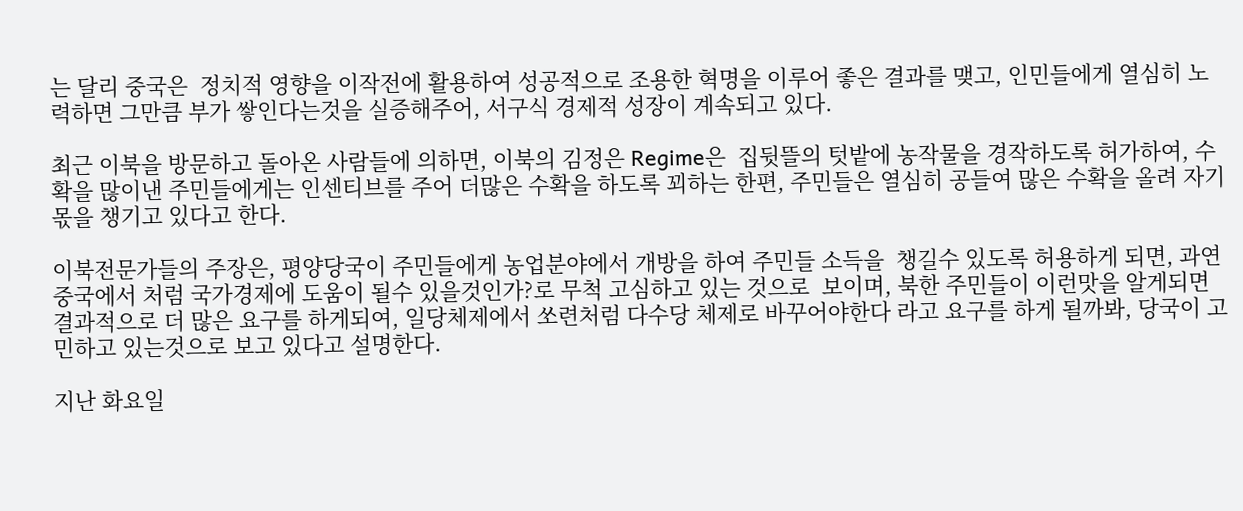는 달리 중국은  정치적 영향을 이작전에 활용하여 성공적으로 조용한 혁명을 이루어 좋은 결과를 맺고, 인민들에게 열심히 노력하면 그만큼 부가 쌓인다는것을 실증해주어, 서구식 경제적 성장이 계속되고 있다.

최근 이북을 방문하고 돌아온 사람들에 의하면, 이북의 김정은 Regime은  집뒷뜰의 텃밭에 농작물을 경작하도록 허가하여, 수확을 많이낸 주민들에게는 인센티브를 주어 더많은 수확을 하도록 꾀하는 한편, 주민들은 열심히 공들여 많은 수확을 올려 자기몫을 챙기고 있다고 한다.

이북전문가들의 주장은, 평양당국이 주민들에게 농업분야에서 개방을 하여 주민들 소득을  챙길수 있도록 허용하게 되면, 과연 중국에서 처럼 국가경제에 도움이 될수 있을것인가?로 무척 고심하고 있는 것으로  보이며, 북한 주민들이 이런맛을 알게되면 결과적으로 더 많은 요구를 하게되여, 일당체제에서 쏘련처럼 다수당 체제로 바꾸어야한다 라고 요구를 하게 될까봐, 당국이 고민하고 있는것으로 보고 있다고 설명한다.

지난 화요일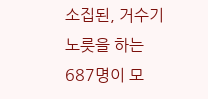소집된, 거수기노릇을 하는 687명이 모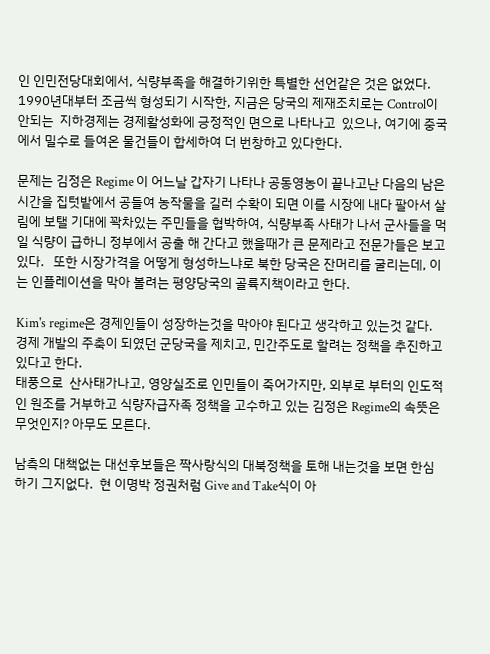인 인민전당대회에서, 식량부족을 해결하기위한 특별한 선언같은 것은 없었다. 1990년대부터 조금씩 형성되기 시작한, 지금은 당국의 제재조치로는 Control이 안되는  지하경제는 경제활성화에 긍정적인 면으로 나타나고  있으나, 여기에 중국에서 밀수로 들여온 물건들이 합세하여 더 번창하고 있다한다.

문제는 김정은 Regime 이 어느날 갑자기 나타나 공동영농이 끝나고난 다음의 남은 시간을 집텃밭에서 공들여 농작물을 길러 수확이 되면 이를 시장에 내다 팔아서 살림에 보탤 기대에 꽉차있는 주민들을 협박하여, 식량부족 사태가 나서 군사들을 먹일 식량이 급하니 정부에서 공출 해 간다고 했을때가 큰 문제라고 전문가들은 보고 있다.   또한 시장가격을 어떻게 형성하느냐로 북한 당국은 잔머리를 굴리는데, 이는 인플레이션을 막아 볼려는 평양당국의 골륙지책이라고 한다.

Kim's regime은 경제인들이 성장하는것을 막아야 된다고 생각하고 있는것 같다. 경제 개발의 주축이 되였던 군당국을 제치고, 민간주도로 할려는 정책을 추진하고 있다고 한다.
태풍으로  산사태가나고, 영양실조로 인민들이 죽어가지만, 외부로 부터의 인도적인 원조를 거부하고 식량자급자족 정책을 고수하고 있는 김정은 Regime의 속뜻은 무엇인지? 아무도 모른다.

남측의 대책없는 대선후보들은 짝사랑식의 대북정책을 토해 내는것을 보면 한심하기 그지없다.  현 이명박 정권처럼 Give and Take식이 아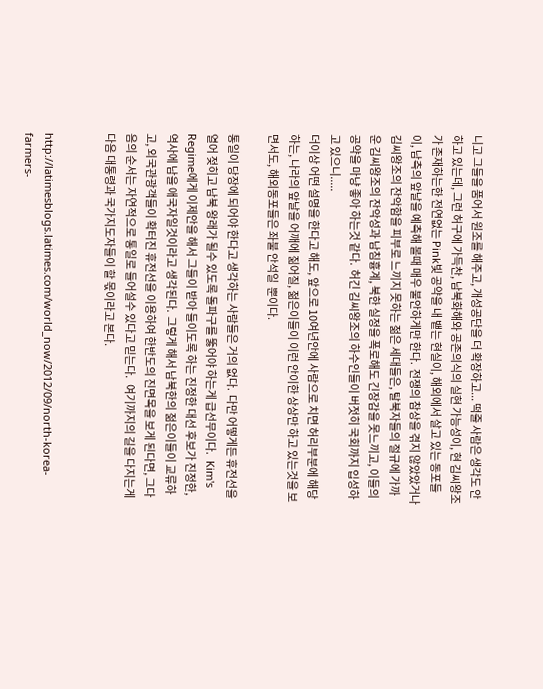니고 그들을 품어서 원조를 해주고, 개성공단을 더 확장하고... 떡줄 사람은 생각도 안하고 있는데, 그런 허구에 가득찬, 남북화해와 공존의식의 실현 가능성이, 현 김씨왕조가 존재하는한 전연없는 Pink빛 공약을 내 뱉는 현실이, 해외에서 살고 있는 동포들이, 남측의 앞날을 예측해 볼때 매우 불안하게만 한다.  전쟁의 참상을 겪지 않았았거나 김씨왕조의 잔악함을 피부로 느끼지 못하는 젊은 세대들은, 탈북자들의 절규에 가까운 김씨왕조의 잔악성과 남침흉계, 북한 실정을 폭로해도 긴장감을 못느끼고, 이들의 공약을 마냥 좋아 하는것 같다.  허긴 김씨왕조의 하수인들이 버젓히 국회까지 입성하고 있으니.....
더이상 어떤 설명을 한다고 해도, 앞으로 10여년안에 사람으로 치면 허리부분에 해당하는, 나라의 앞날을 어깨에 짊어질, 젊은이들이 이런 안이한 상상만 하고 있는것을 보면서도, 해외동포들은 좌불 안석일  뿐이다.

통일이 당장에 되어야 한다고 생각하는 사람들은 거의 없다.  다만 어떻게든 휴전선을 열어 젖히고 남북 왕래가 될수 있도록 돌파구를 뚫어야 하는게 급선무이다.   Kim's Regime에게 이제안을 해서 그들이 받아 들이도록 하는 진정한 대선 후보가 진정한, 역사에 남을 애국자일것이라고 생각된다.  그렇게 해서 남북한의 젊은이들이 교류하고, 외국관광객들이 확터진 휴전선을 이용하여 한반도의 진면목을 보게 된다면, 그다음의 순서는 자연적으로 통일로 들어설수 있다고 믿는다.   여기까지의 길을 다지는게 다음 대통령과 국가지도자들이 할 몫이라고 본다.


http://latimesblogs.latimes.com/world_now/2012/09/north-korea-farmers-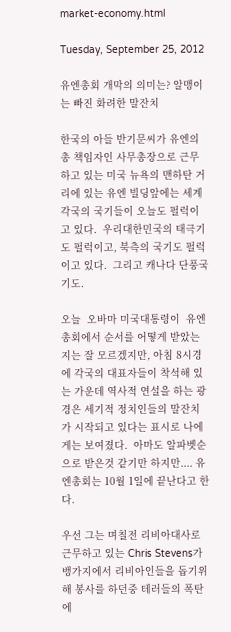market-economy.html

Tuesday, September 25, 2012

유엔총회 개막의 의미는? 알맹이는 빠진 화려한 말잔치

한국의 아들 반기문씨가 유엔의 총 책임자인 사무총장으로 근무하고 있는 미국 뉴욕의 맨하탄 거리에 있는 유엔 빌딩앞에는 세계각국의 국기들이 오늘도 펄럭이고 있다.  우리대한민국의 태극기도 펄럭이고, 북측의 국기도 펄럭이고 있다.  그리고 캐나다 단풍국기도.

오늘  오바마 미국대통령이  유엔총회에서 순서를 어떻게 받았는지는 잘 모르겠지만, 아침 8시경에 각국의 대표자들이 착석해 있는 가운데 역사적 연설을 하는 광경은 세기적 정치인들의 말잔치가 시작되고 있다는 표시로 나에게는 보여졌다.  아마도 알파벳순으로 받은것 같기만 하지만.... 유엔총회는 10월 1일에 끝난다고 한다.

우선 그는 며칠전 리비아대사로 근무하고 있는 Chris Stevens가 뱅가지에서 리비아인들을 돕기위해 봉사를 하던중 테러들의 폭탄에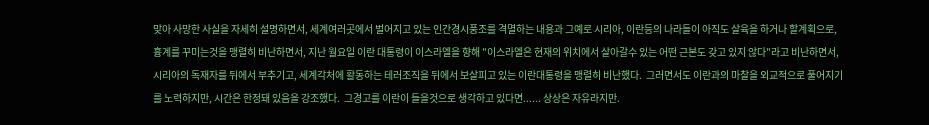맞아 사망한 사실을 자세히 설명하면서, 세계여러곳에서 벌어지고 있는 인간경시풍조를 격멸하는 내용과 그예로 시리아, 이란등의 나라들이 아직도 살육을 하거나 할계획으로, 흉계를 꾸미는것을 맹렬히 비난하면서, 지난 월요일 이란 대통령이 이스라엘을 향해 "이스라엘은 현재의 위치에서 살아갈수 있는 어떤 근본도 갖고 있지 않다"라고 비난하면서, 시리아의 독재자를 뒤에서 부추기고, 세계각처에 활동하는 테러조직을 뒤에서 보살피고 있는 이란대통령을 맹렬히 비난했다.  그러면서도 이란과의 마찰을 외교적으로 풀어지기를 노력하지만, 시간은 한정돼 있음을 강조했다.  그경고를 이란이 들을것으로 생각하고 있다면...... 상상은 자유라지만.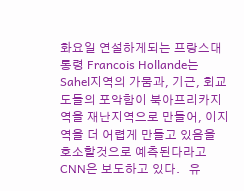화요일 연설하게되는 프랑스대통령 Francois Hollande는 Sahel지역의 가뭄과, 기근, 회교도들의 포악함이 북아프리카지역을 재난지역으로 만들어, 이지역을 더 어렵게 만들고 있음을 호소할것으로 예측된다라고 CNN은 보도하고 있다.   유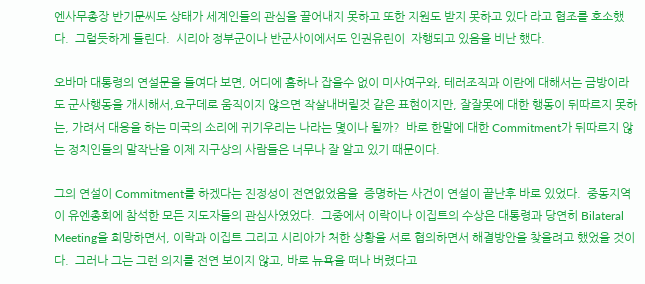엔사무총장 반기문씨도 상태가 세계인들의 관심을 끌어내지 못하고 또한 지원도 받지 못하고 있다 라고 협조를 호소했다.  그럴듯하게 들린다.  시리아 정부군이나 반군사이에서도 인권유린이  자행되고 있음을 비난 했다.

오바마 대통령의 연설문을 들여다 보면, 어디에 흠하나 잡을수 없이 미사여구와, 테러조직과 이란에 대해서는 금방이라도 군사행동을 개시해서,요구데로 움직이지 않으면 작살내버릴것 같은 표현이지만, 잘잘못에 대한 행동이 뒤따르지 못하는, 가려서 대응을 하는 미국의 소리에 귀기우리는 나라는 몇이나 될까?  바로 한말에 대한 Commitment가 뒤따르지 않는 정치인들의 말작난을 이제 지구상의 사람들은 너무나 잘 알고 있기 때문이다.

그의 연설이 Commitment를 하겠다는 진정성이 전연없었음을  증명하는 사건이 연설이 끝난후 바로 있었다.  중동지역이 유엔총회에 참석한 모든 지도자들의 관심사였었다.  그중에서 이락이나 이집트의 수상은 대통령과 당연히 Bilateral Meeting을 희망하면서, 이락과 이집트 그리고 시리아가 처한 상황을 서로 협의하면서 해결방안을 찾을려고 했었을 것이다.  그러나 그는 그런 의지를 전연 보이지 않고, 바로 뉴욕을 떠나 버렸다고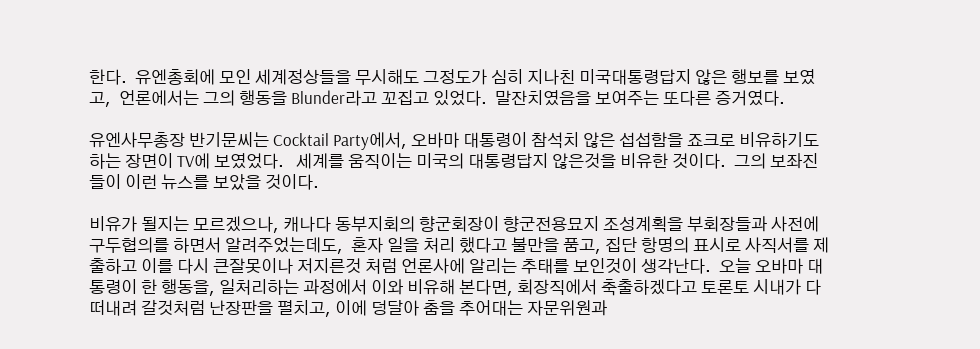한다.  유엔총회에 모인 세계정상들을 무시해도 그정도가 심히 지나친 미국대통령답지 않은 행보를 보였고,  언론에서는 그의 행동을 Blunder라고 꼬집고 있었다.  말잔치였음을 보여주는 또다른 증거였다.

유엔사무총장 반기문씨는 Cocktail Party에서, 오바마 대통령이 참석치 않은 섭섭함을 죠크로 비유하기도 하는 장면이 TV에 보였었다.   세계를 움직이는 미국의 대통령답지 않은것을 비유한 것이다.  그의 보좌진들이 이런 뉴스를 보았을 것이다.

비유가 될지는 모르겠으나, 캐나다 동부지회의 향군회장이 향군전용묘지 조성계획을 부회장들과 사전에 구두협의를 하면서 알려주었는데도,  혼자 일을 처리 했다고 불만을 품고, 집단 항명의 표시로 사직서를 제출하고 이를 다시 큰잘못이나 저지른것 처럼 언론사에 알리는 추태를 보인것이 생각난다.  오늘 오바마 대통령이 한 행동을, 일처리하는 과정에서 이와 비유해 본다면, 회장직에서 축출하겠다고 토론토 시내가 다 떠내려 갈것처럼 난장판을 펼치고, 이에 덩달아 춤을 추어대는 자문위원과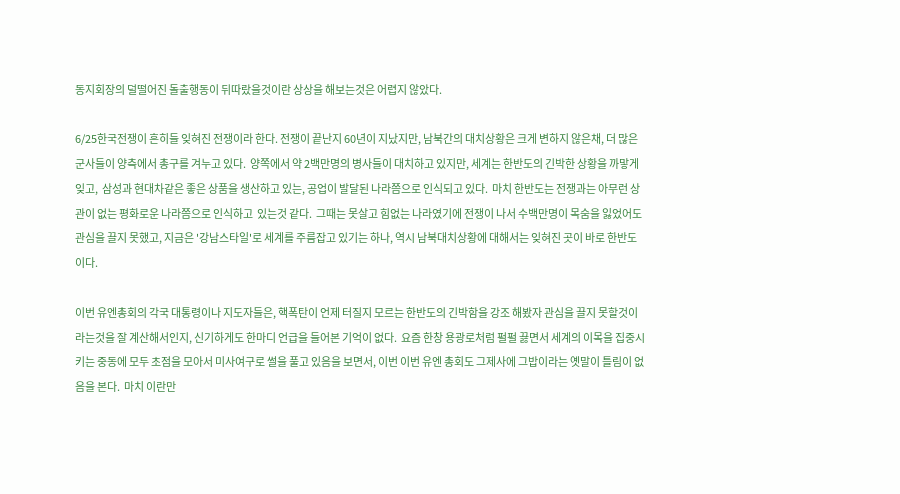동지회장의 덜떨어진 돌출행동이 뒤따랐을것이란 상상을 해보는것은 어렵지 않았다.

6/25한국전쟁이 흔히들 잊혀진 전쟁이라 한다. 전쟁이 끝난지 60년이 지났지만, 남북간의 대치상황은 크게 변하지 않은채, 더 많은 군사들이 양측에서 총구를 겨누고 있다.  양쪽에서 약 2백만명의 병사들이 대치하고 있지만, 세계는 한반도의 긴박한 상황을 까맣게 잊고,  삼성과 현대차같은 좋은 상품을 생산하고 있는, 공업이 발달된 나라쯤으로 인식되고 있다.  마치 한반도는 전쟁과는 아무런 상관이 없는 평화로운 나라쯤으로 인식하고  있는것 같다.  그때는 못살고 힘없는 나라였기에 전쟁이 나서 수백만명이 목숨을 잃었어도 관심을 끌지 못했고, 지금은 '강남스타일'로 세계를 주름잡고 있기는 하나, 역시 남북대치상황에 대해서는 잊혀진 곳이 바로 한반도이다.

이번 유엔총회의 각국 대통령이나 지도자들은, 핵폭탄이 언제 터질지 모르는 한반도의 긴박함을 강조 해봤자 관심을 끌지 못할것이라는것을 잘 계산해서인지, 신기하게도 한마디 언급을 들어본 기억이 없다.  요즘 한창 용광로처럼 펄펄 끓면서 세계의 이목을 집중시키는 중동에 모두 초점을 모아서 미사여구로 썰을 풀고 있음을 보면서, 이번 이번 유엔 총회도 그제사에 그밥이라는 옛말이 틀림이 없음을 본다.  마치 이란만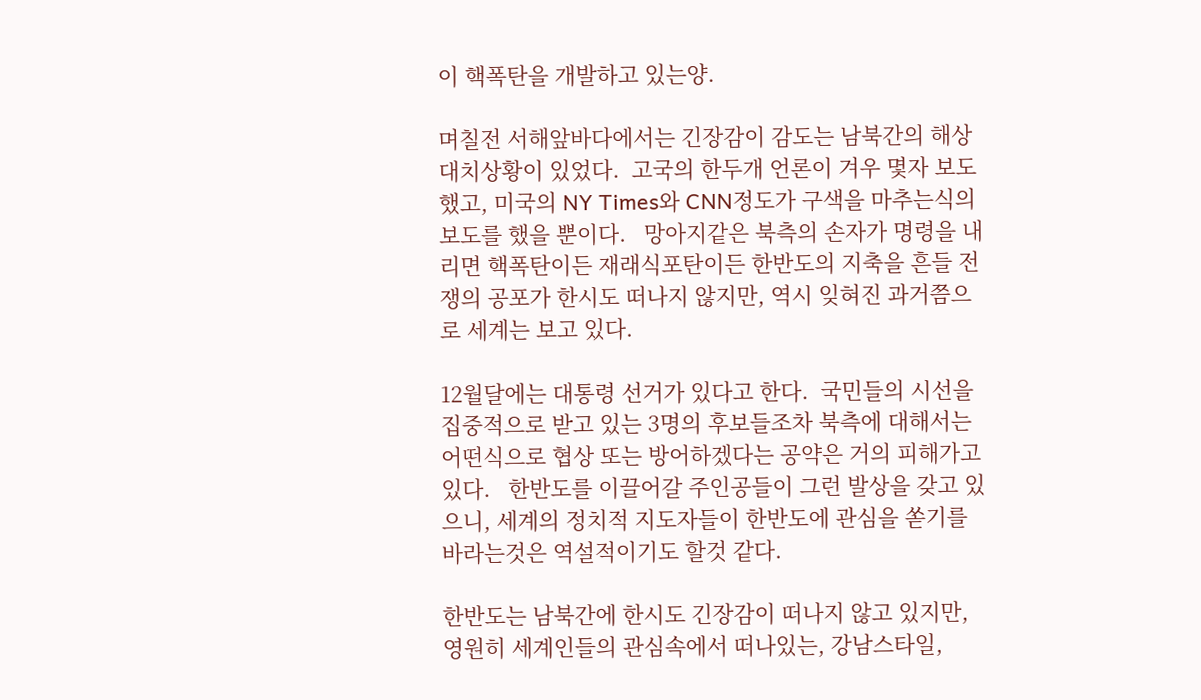이 핵폭탄을 개발하고 있는양.

며칠전 서해앞바다에서는 긴장감이 감도는 남북간의 해상 대치상황이 있었다.  고국의 한두개 언론이 겨우 몇자 보도했고, 미국의 NY Times와 CNN정도가 구색을 마추는식의 보도를 했을 뿐이다.   망아지같은 북측의 손자가 명령을 내리면 핵폭탄이든 재래식포탄이든 한반도의 지축을 흔들 전쟁의 공포가 한시도 떠나지 않지만, 역시 잊혀진 과거쯤으로 세계는 보고 있다.

12월달에는 대통령 선거가 있다고 한다.  국민들의 시선을 집중적으로 받고 있는 3명의 후보들조차 북측에 대해서는 어떤식으로 협상 또는 방어하겠다는 공약은 거의 피해가고 있다.   한반도를 이끌어갈 주인공들이 그런 발상을 갖고 있으니, 세계의 정치적 지도자들이 한반도에 관심을 쏟기를 바라는것은 역설적이기도 할것 같다.

한반도는 남북간에 한시도 긴장감이 떠나지 않고 있지만, 영원히 세계인들의 관심속에서 떠나있는, 강남스타일,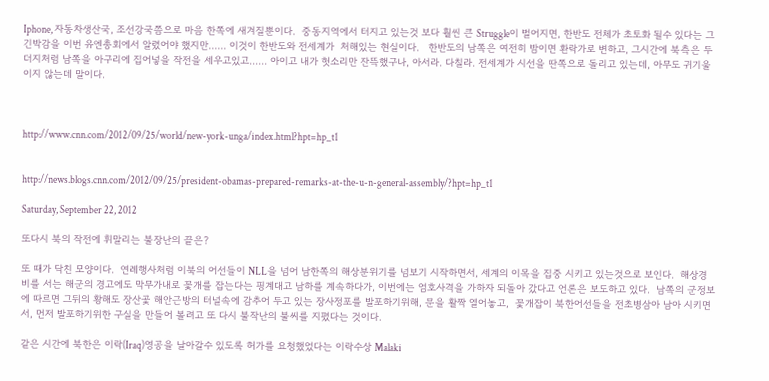Iphone, 자동차생산국, 조선강국쯤으로 마음 한쪽에 새겨질뿐이다.  중동지역에서 터지고 있는것 보다 훨씬 큰 Struggle이 벌어지면, 한반도 전체가 초토화 될수 있다는 그긴박감을 이번 유엔총회에서 알렸어야 했지만...... 이것이 한반도와 전세계가  처해있는 현실이다.   한반도의 남쪽은 여전히 밤이면 환락가로 변하고, 그시간에 북측은 두더지처럼 남쪽을 아구리에 집어넣을 작전을 세우고있고...... 아이고 내가 헛소리만 잔뜩했구나, 아서라. 다칠라. 전세계가 시선을 딴쪽으로 돌리고 있는데, 아무도 귀기울이지 않는데 말이다.



http://www.cnn.com/2012/09/25/world/new-york-unga/index.html?hpt=hp_t1


http://news.blogs.cnn.com/2012/09/25/president-obamas-prepared-remarks-at-the-u-n-general-assembly/?hpt=hp_t1

Saturday, September 22, 2012

또다시 북의 작전에 휘말리는 불장난의 끝은?

또 때가 닥친 모양이다.  연례행사처럼 이북의 어선들이 NLL을 넘어 남한쪽의 해상분위기를 넘보기 시작하면서, 세계의 이목을 집중 시키고 있는것으로 보인다.  해상경비를 서는 해군의 경고에도 막무가내로 꽃개를 잡는다는 핑계대고 남하를 계속하다가, 이번에는 엄호사격을 가하자 되돌아 갔다고 언론은 보도하고 있다.  남쪽의 군정보에 따르면 그뒤의 황해도 장산곷 해안근방의 터널속에 감추어 두고 있는 장사정포를 발포하기위해, 문을 활짝 열어놓고,  꽃개잡이 북한어선들을 전초병삼아 남아 시키면서, 먼저 발포하기위한 구실을 만들어 볼려고 또 다시 불작난의 불씨를 지폈다는 것이다.

같은 시간에 북한은 이락(Iraq)영공을 날아갈수 있도록 허가를 요청했었다는 이락수상 Malaki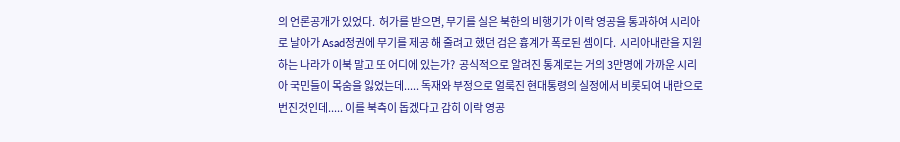의 언론공개가 있었다.  허가를 받으면, 무기를 실은 북한의 비행기가 이락 영공을 통과하여 시리아로 날아가 Asad정권에 무기를 제공 해 줄려고 했던 검은 흉계가 폭로된 셈이다.  시리아내란을 지원하는 나라가 이북 말고 또 어디에 있는가?  공식적으로 알려진 통계로는 거의 3만명에 가까운 시리아 국민들이 목숨을 잃었는데..... 독재와 부정으로 얼룩진 현대통령의 실정에서 비롯되여 내란으로 번진것인데..... 이를 북측이 돕겠다고 감히 이락 영공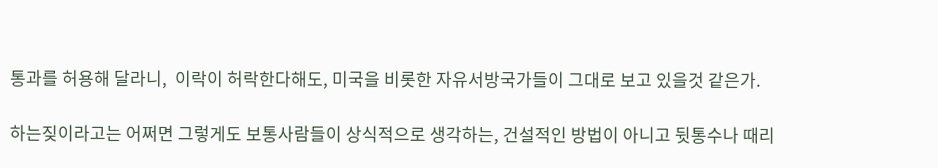통과를 허용해 달라니,  이락이 허락한다해도, 미국을 비롯한 자유서방국가들이 그대로 보고 있을것 같은가.

하는짖이라고는 어쩌면 그렇게도 보통사람들이 상식적으로 생각하는, 건설적인 방법이 아니고 뒷통수나 때리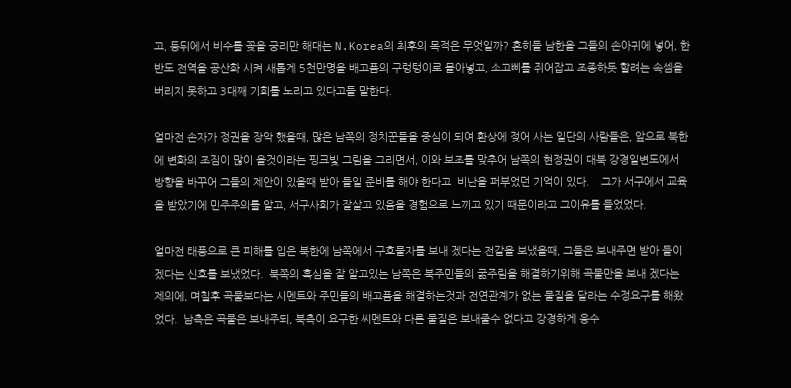고, 등뒤에서 비수를 꽂을 궁리만 해대는 N.Korea의 최후의 목적은 무엇일까? 흔히들 남한을 그들의 손아귀에 넣어, 한반도 전역을 공산화 시켜 새롭게 5천만명을 배고픔의 구렁텅이로 몰아넣고, 소고삐를 쥐어잡고 조종하듯 할려는 속셈을 버리지 못하고 3대째 기회를 노리고 있다고들 말한다.

얼마전 손자가 정권을 장악 했을때, 많은 남쪽의 정치꾼들을 중심이 되여 환상에 젖어 사는 일단의 사람들은, 앞으로 북한에 변화의 조짐이 많이 올것이라는 핑크빛 그림을 그리면서, 이와 보조를 맞추어 남쪽의 현정권이 대북 강경일변도에서 방향을 바꾸어 그들의 제안이 있을때 받아 들일 준비를 해야 한다고  비난을 퍼부었던 기억이 있다.    그가 서구에서 교육을 받았기에 민주주의를 알고, 서구사회가 잘살고 있음을 경험으로 느끼고 있기 때문이라고 그이유를 들었었다.

얼마전 태풍으로 큰 피해를 입은 북한에 남쪽에서 구호물자를 보내 겠다는 전갈을 보냈을때, 그들은 보내주면 받아 들이겠다는 신호를 보냈었다.  북쪽의 흑심을 잘 알고있는 남쪽은 북주민들의 굶주림을 해결하기위해 곡물만을 보내 겠다는 제의에, 며칠후 곡물보다는 시멘트와 주민들의 배고픔을 해결하는것과 전연관계가 없는 물질을 달라는 수정요구를 해왔었다.  남측은 곡물은 보내주되, 북측이 요구한 씨멘트와 다른 물질은 보내줄수 없다고 강경하게 응수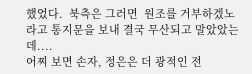했었다.  북측은 그러면  원조를 거부하겠노라고 통지문을 보내 결국 무산되고 말았았는데....
어찌 보면 손자, 정은은 더 광적인 전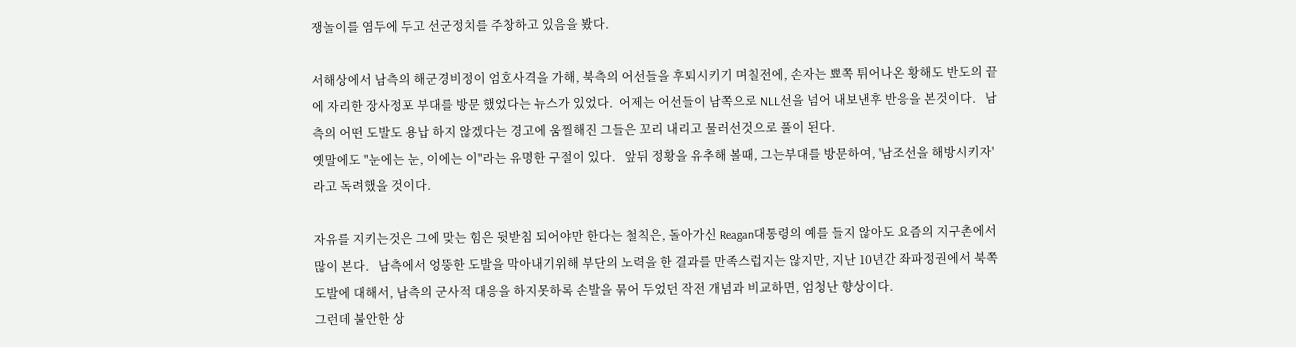쟁놀이를 염두에 두고 선군정치를 주창하고 있음을 봤다.

서해상에서 남측의 해군경비정이 엄호사격을 가해, 북측의 어선들을 후퇴시키기 며칠전에, 손자는 뾰쪽 튀어나온 황해도 반도의 끝에 자리한 장사정포 부대를 방문 했었다는 뉴스가 있었다.  어제는 어선들이 남쪽으로 NLL선을 넘어 내보낸후 반응을 본것이다.   남측의 어떤 도발도 용납 하지 않겠다는 경고에 움찔해진 그들은 꼬리 내리고 물러선것으로 풀이 된다.
옛말에도 "눈에는 눈, 이에는 이"라는 유명한 구절이 있다.   앞뒤 정황을 유추해 볼때, 그는부대를 방문하여, '남조선을 해방시키자'라고 독려했을 것이다.

자유를 지키는것은 그에 맞는 힘은 뒷받침 되어야만 한다는 철칙은, 돌아가신 Reagan대통령의 예를 들지 않아도 요즘의 지구촌에서 많이 본다.   남측에서 엉뚱한 도발을 막아내기위해 부단의 노력을 한 결과를 만족스럽지는 않지만, 지난 10년간 좌파정권에서 북쪽도발에 대해서, 남측의 군사적 대응을 하지못하록 손발을 묶어 두었던 작전 개념과 비교하면, 엄청난 향상이다.
그런데 불안한 상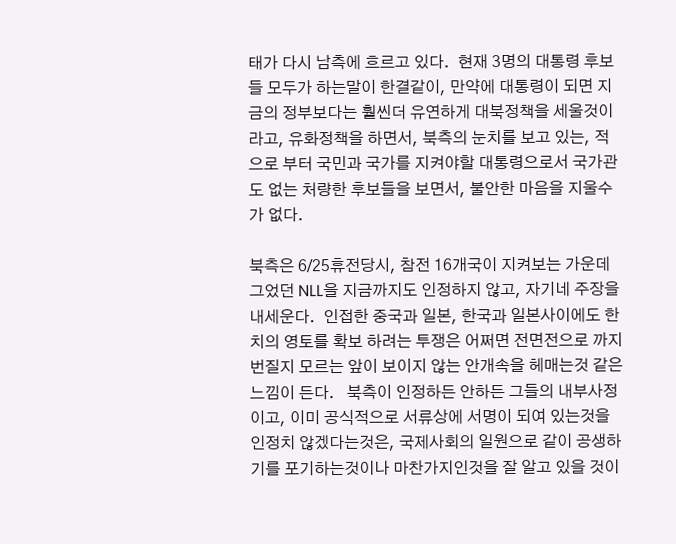태가 다시 남측에 흐르고 있다.  현재 3명의 대통령 후보들 모두가 하는말이 한결같이, 만약에 대통령이 되면 지금의 정부보다는 훨씬더 유연하게 대북정책을 세울것이라고, 유화정책을 하면서, 북측의 눈치를 보고 있는, 적으로 부터 국민과 국가를 지켜야할 대통령으로서 국가관도 없는 처량한 후보들을 보면서, 불안한 마음을 지울수가 없다.

북측은 6/25휴전당시, 참전 16개국이 지켜보는 가운데 그었던 NLL을 지금까지도 인정하지 않고, 자기네 주장을 내세운다.  인접한 중국과 일본, 한국과 일본사이에도 한치의 영토를 확보 하려는 투쟁은 어쩌면 전면전으로 까지 번질지 모르는 앞이 보이지 않는 안개속을 헤매는것 같은 느낌이 든다.   북측이 인정하든 안하든 그들의 내부사정이고, 이미 공식적으로 서류상에 서명이 되여 있는것을 인정치 않겠다는것은, 국제사회의 일원으로 같이 공생하기를 포기하는것이나 마찬가지인것을 잘 알고 있을 것이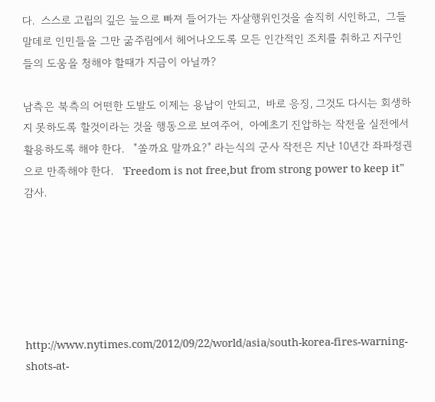다.  스스로 고립의 깊은 늪으로 빠져 들어가는 자살행위인것을 솔직히 시인하고,  그들말데로 인민들을 그만 굶주림에서 헤어나오도록 모든 인간적인 조치를 취하고 지구인들의 도움을 청해야 할때가 지금이 아닐까?

남측은 북측의 어떤한 도발도 이제는 용납이 안되고,  바로 응징, 그것도 다시는 회생하지 못하도록 할것이라는 것을 행동으로 보여주어,  아예초기 진압하는 작전을 실전에서 활용하도록 해야 한다.   "쏠까요 말까요?" 라는식의 군사 작전은 지난 10년간 좌파정권으로 만족해야 한다.   'Freedom is not free,but from strong power to keep it"  감사.






http://www.nytimes.com/2012/09/22/world/asia/south-korea-fires-warning-shots-at-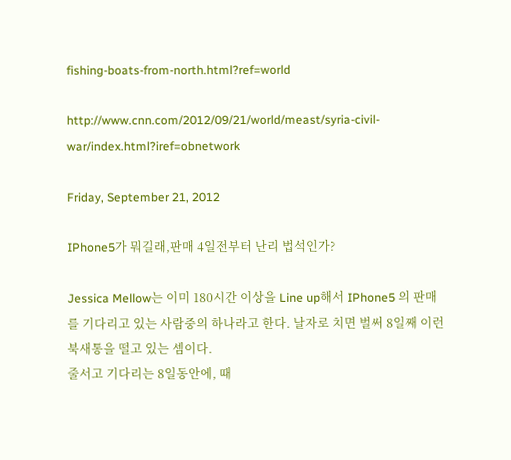fishing-boats-from-north.html?ref=world

http://www.cnn.com/2012/09/21/world/meast/syria-civil-war/index.html?iref=obnetwork

Friday, September 21, 2012

IPhone5가 뭐길래,판매 4일전부터 난리 법석인가?

Jessica Mellow는 이미 180시간 이상을 Line up해서 IPhone5 의 판매를 기다리고 있는 사람중의 하나라고 한다. 날자로 치면 벌써 8일째 이런 북새통을 떨고 있는 셈이다.
줄서고 기다리는 8일동안에, 때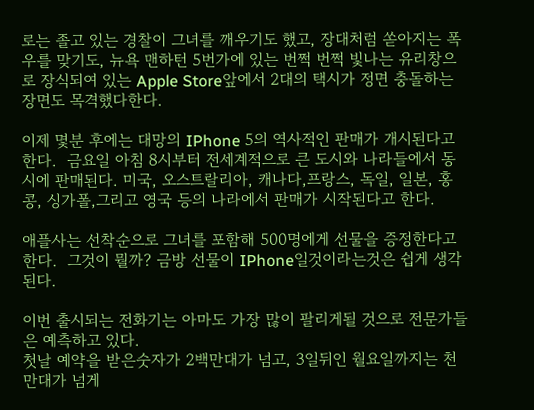로는 졸고 있는 경찰이 그녀를 깨우기도 했고, 장대처럼 쏟아지는 폭우를 맞기도, 뉴욕 맨하턴 5번가에 있는 번쩍 번쩍 빛나는 유리창으로 장식되여 있는 Apple Store앞에서 2대의 택시가 정면 충돌하는 장면도 목격했다한다.

이제 몇분 후에는 대망의 IPhone 5의 역사적인 판매가 개시된다고 한다.  금요일 아침 8시부터 전세계적으로 큰 도시와 나라들에서 동시에 판매된다. 미국, 오스트랄리아, 캐나다,프랑스, 독일, 일본, 홍콩, 싱가폴,그리고 영국 등의 나라에서 판매가 시작된다고 한다.

애플사는 선착순으로 그녀를 포함해 500명에게 선물을 증정한다고 한다.  그것이 뭘까? 금방 선물이 IPhone일것이라는것은 쉽게 생각된다.

이번 출시되는 전화기는 아마도 가장 많이 팔리게될 것으로 전문가들은 예측하고 있다.
첫날 예약을 받은숫자가 2백만대가 넘고, 3일뒤인 월요일까지는 천만대가 넘게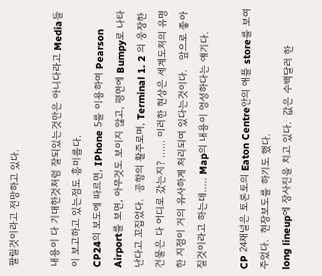팔릴것이라고 전망하고 있다.

내용이 다 기대한것처럼 잘되있는것만은 아니다라고 Media들이 보고하고 있는점도 흥미롭다.
CP24의 보도에 따르면, IPhone 5를 이용하여 Pearson Airport를 보면, 아무것도 보이지 않고, 평면에 Bumpy로 나타난다고 꼬집었다.  공항의 활주로며, Terminal 1. 2 의 웅장한 건물은 다 어디로 갔는지? ...... 이러한 현상은 세계도처의 유명한 지점이 거의 유사하게 처리되여 있다는것이다.   앞으로 좋아질것이라고 하는데..... Map의 내용이 엉성하다는 얘기다.

CP 24채널은 토론토의 Eaton Centre안의 애플 store를 보여 주었다.  현장보도를 하기도 했다.
long lineup에 장사진을 치고 있다.  값은 수백달러 한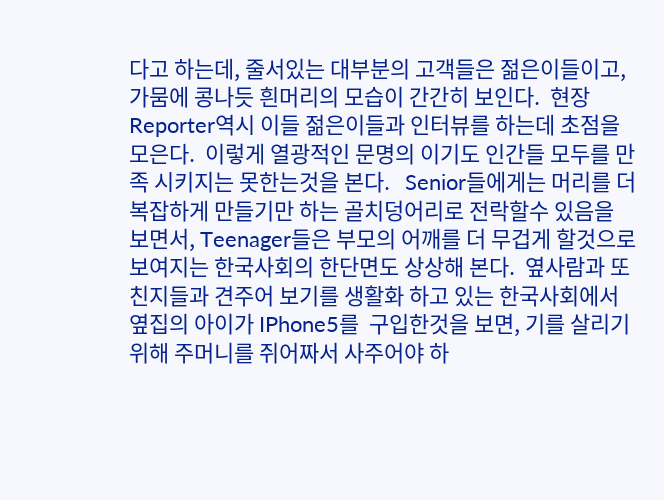다고 하는데, 줄서있는 대부분의 고객들은 젊은이들이고, 가뭄에 콩나듯 흰머리의 모습이 간간히 보인다.  현장 Reporter역시 이들 젊은이들과 인터뷰를 하는데 초점을 모은다.  이렇게 열광적인 문명의 이기도 인간들 모두를 만족 시키지는 못한는것을 본다.   Senior들에게는 머리를 더 복잡하게 만들기만 하는 골치덩어리로 전락할수 있음을 보면서, Teenager들은 부모의 어깨를 더 무겁게 할것으로 보여지는 한국사회의 한단면도 상상해 본다.  옆사람과 또친지들과 견주어 보기를 생활화 하고 있는 한국사회에서 옆집의 아이가 IPhone5를  구입한것을 보면, 기를 살리기 위해 주머니를 쥐어짜서 사주어야 하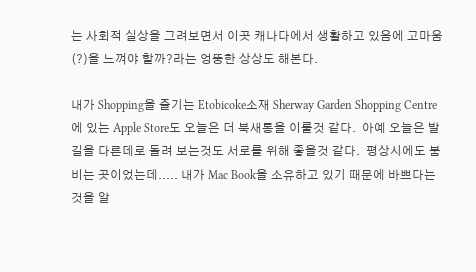는 사회적 실상을 그려보면서 이곳 캐나다에서 생활하고 있음에 고마움(?)을 느껴야 할까?라는 엉뚱한 상상도 해본다.

내가 Shopping을 즐기는 Etobicoke소재 Sherway Garden Shopping Centre에 있는 Apple Store도 오늘은 더 북새통을 이룰것 같다.  아예 오늘은 발길을 다른데로 돌려 보는것도 서로를 위해 좋을것 같다.  평상시에도 붐비는 곳이었는데..... 내가 Mac Book을 소유하고 있기 때문에 바쁘다는것을 알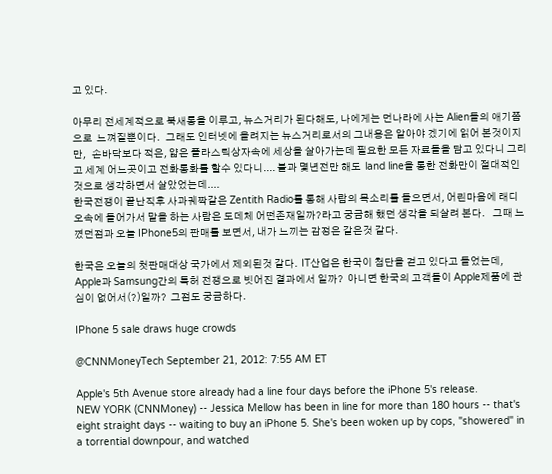고 있다.

아무리 전세계적으로 북새통을 이루고, 뉴스거리가 된다해도, 나에게는 먼나라에 사는 Alien들의 애기쯤으로  느껴질뿐이다.   그래도 인터넷에 올려지는 뉴스거리로서의 그내용은 알아야 겠기에 읽어 본것이지만,   손바닥보다 적은, 얇은 플라스틱상자속에 세상을 살아가는데 필요한 모든 자료들을 담고 있다니 그리고 세계 어느곳이고 전화통화를 할수 있다니.... 불과 몇년전만 해도  land line을 통한 전화만이 절대적인 것으로 생각하면서 살았었는데....
한국전쟁이 끝난직후 사과궤짝같은 Zentith Radio를 통해 사람의 목소리를 들으면서, 어린마음에 래디오속에 들어가서 말을 하는 사람은 도데체 어떤존재일까?라고 궁금해 했던 생각을 되살려 본다.    그때 느꼈던점과 오늘 IPhone5의 판매를 보면서, 내가 느끼는 감정은 같은것 같다.

한국은 오늘의 첫판매대상 국가에서 제외된것 같다.  IT산업은 한국이 첨단을 걷고 있다고 들었는데,  Apple과 Samsung간의 특허 전쟁으로 빗어진 결과에서 일까?  아니면 한국의 고객들이 Apple제품에 관심이 없어서(?)일까?  그점도 궁금하다.

IPhone 5 sale draws huge crowds

@CNNMoneyTech September 21, 2012: 7:55 AM ET

Apple's 5th Avenue store already had a line four days before the iPhone 5's release.
NEW YORK (CNNMoney) -- Jessica Mellow has been in line for more than 180 hours -- that's eight straight days -- waiting to buy an iPhone 5. She's been woken up by cops, "showered" in a torrential downpour, and watched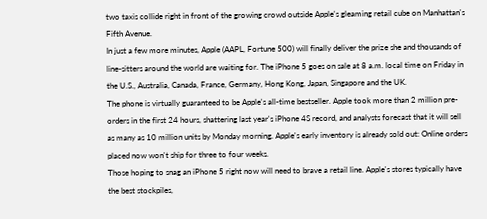two taxis collide right in front of the growing crowd outside Apple's gleaming retail cube on Manhattan's Fifth Avenue.
In just a few more minutes, Apple (AAPL, Fortune 500) will finally deliver the prize she and thousands of line-sitters around the world are waiting for. The iPhone 5 goes on sale at 8 a.m. local time on Friday in the U.S., Australia, Canada, France, Germany, Hong Kong, Japan, Singapore and the UK.
The phone is virtually guaranteed to be Apple's all-time bestseller. Apple took more than 2 million pre-orders in the first 24 hours, shattering last year's iPhone 4S record, and analysts forecast that it will sell as many as 10 million units by Monday morning. Apple's early inventory is already sold out: Online orders placed now won't ship for three to four weeks.
Those hoping to snag an iPhone 5 right now will need to brave a retail line. Apple's stores typically have the best stockpiles,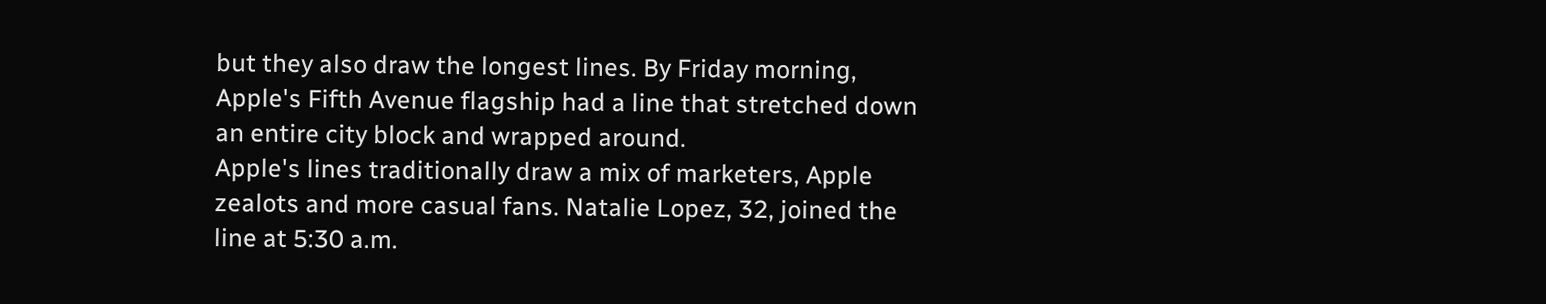but they also draw the longest lines. By Friday morning, Apple's Fifth Avenue flagship had a line that stretched down an entire city block and wrapped around.
Apple's lines traditionally draw a mix of marketers, Apple zealots and more casual fans. Natalie Lopez, 32, joined the line at 5:30 a.m.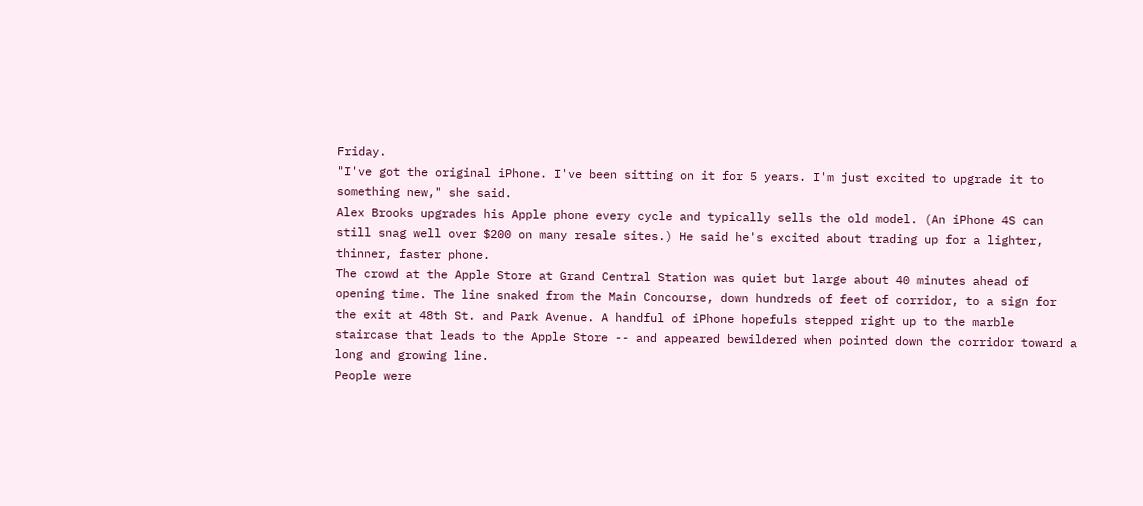Friday.
"I've got the original iPhone. I've been sitting on it for 5 years. I'm just excited to upgrade it to something new," she said.
Alex Brooks upgrades his Apple phone every cycle and typically sells the old model. (An iPhone 4S can still snag well over $200 on many resale sites.) He said he's excited about trading up for a lighter, thinner, faster phone.
The crowd at the Apple Store at Grand Central Station was quiet but large about 40 minutes ahead of opening time. The line snaked from the Main Concourse, down hundreds of feet of corridor, to a sign for the exit at 48th St. and Park Avenue. A handful of iPhone hopefuls stepped right up to the marble staircase that leads to the Apple Store -- and appeared bewildered when pointed down the corridor toward a long and growing line.
People were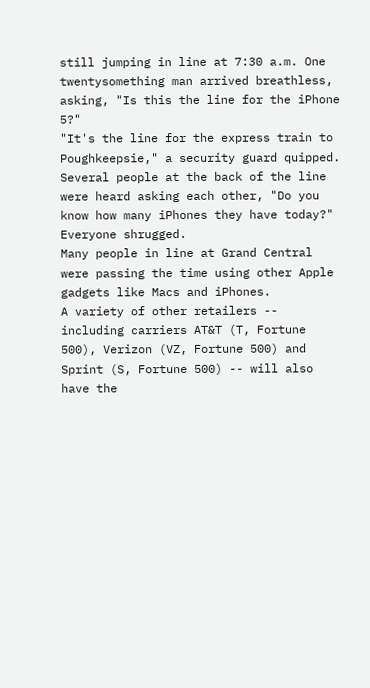still jumping in line at 7:30 a.m. One twentysomething man arrived breathless, asking, "Is this the line for the iPhone 5?"
"It's the line for the express train to Poughkeepsie," a security guard quipped.
Several people at the back of the line were heard asking each other, "Do you know how many iPhones they have today?" Everyone shrugged.
Many people in line at Grand Central were passing the time using other Apple gadgets like Macs and iPhones.
A variety of other retailers -- including carriers AT&T (T, Fortune 500), Verizon (VZ, Fortune 500) and Sprint (S, Fortune 500) -- will also have the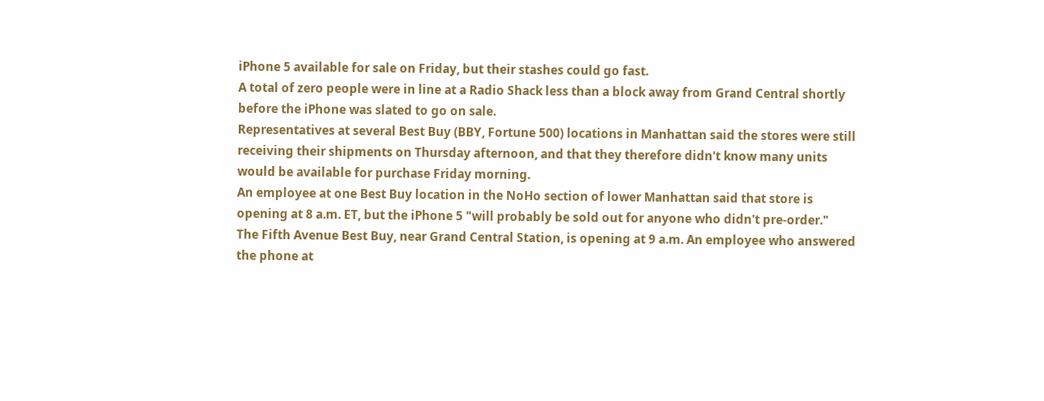iPhone 5 available for sale on Friday, but their stashes could go fast.
A total of zero people were in line at a Radio Shack less than a block away from Grand Central shortly before the iPhone was slated to go on sale.
Representatives at several Best Buy (BBY, Fortune 500) locations in Manhattan said the stores were still receiving their shipments on Thursday afternoon, and that they therefore didn't know many units would be available for purchase Friday morning.
An employee at one Best Buy location in the NoHo section of lower Manhattan said that store is opening at 8 a.m. ET, but the iPhone 5 "will probably be sold out for anyone who didn't pre-order."
The Fifth Avenue Best Buy, near Grand Central Station, is opening at 9 a.m. An employee who answered the phone at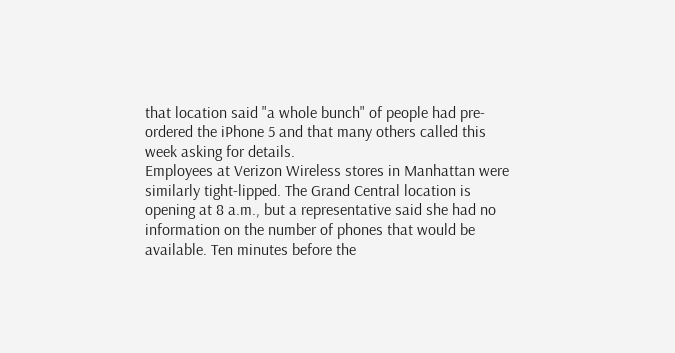that location said "a whole bunch" of people had pre-ordered the iPhone 5 and that many others called this week asking for details.
Employees at Verizon Wireless stores in Manhattan were similarly tight-lipped. The Grand Central location is opening at 8 a.m., but a representative said she had no information on the number of phones that would be available. Ten minutes before the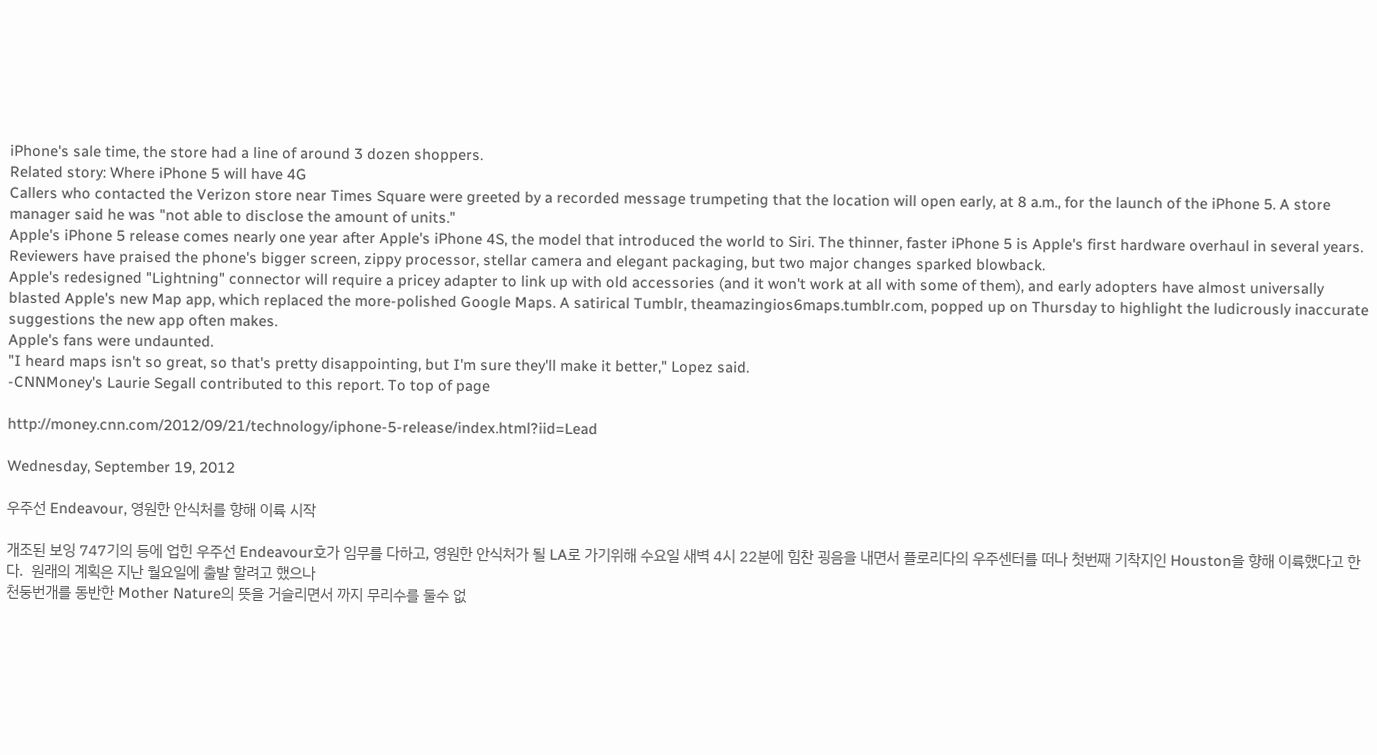iPhone's sale time, the store had a line of around 3 dozen shoppers.
Related story: Where iPhone 5 will have 4G
Callers who contacted the Verizon store near Times Square were greeted by a recorded message trumpeting that the location will open early, at 8 a.m., for the launch of the iPhone 5. A store manager said he was "not able to disclose the amount of units."
Apple's iPhone 5 release comes nearly one year after Apple's iPhone 4S, the model that introduced the world to Siri. The thinner, faster iPhone 5 is Apple's first hardware overhaul in several years. Reviewers have praised the phone's bigger screen, zippy processor, stellar camera and elegant packaging, but two major changes sparked blowback.
Apple's redesigned "Lightning" connector will require a pricey adapter to link up with old accessories (and it won't work at all with some of them), and early adopters have almost universally blasted Apple's new Map app, which replaced the more-polished Google Maps. A satirical Tumblr, theamazingios6maps.tumblr.com, popped up on Thursday to highlight the ludicrously inaccurate suggestions the new app often makes.
Apple's fans were undaunted.
"I heard maps isn't so great, so that's pretty disappointing, but I'm sure they'll make it better," Lopez said.
-CNNMoney's Laurie Segall contributed to this report. To top of page

http://money.cnn.com/2012/09/21/technology/iphone-5-release/index.html?iid=Lead

Wednesday, September 19, 2012

우주선 Endeavour, 영원한 안식처를 향해 이륙 시작

개조된 보잉 747기의 등에 업힌 우주선 Endeavour호가 임무를 다하고, 영원한 안식처가 될 LA로 가기위해 수요일 새벽 4시 22분에 힘찬 굉음을 내면서 플로리다의 우주센터를 떠나 첫번째 기착지인 Houston을 향해 이륙했다고 한다.  원래의 계획은 지난 월요일에 출발 할려고 했으나
천둥번개를 동반한 Mother Nature의 뜻을 거슬리면서 까지 무리수를 둘수 없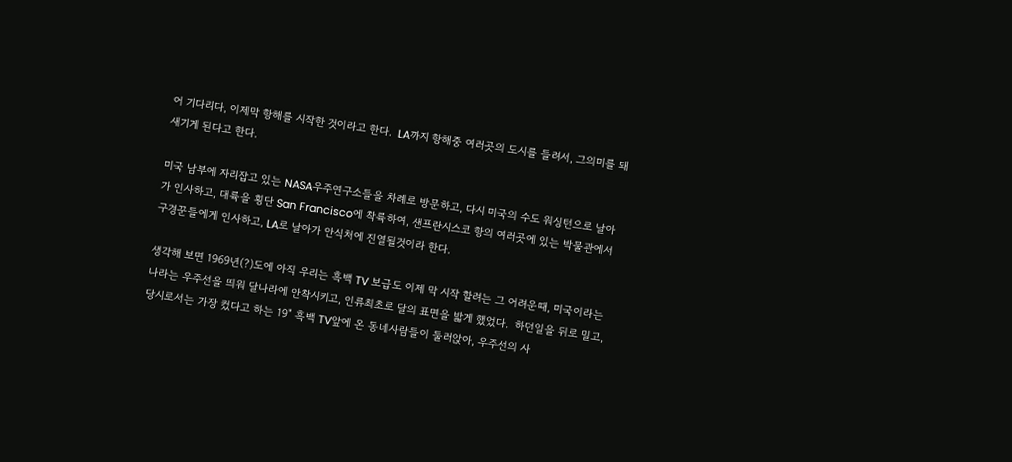어 기다리다, 이제막 항해를 시작한 것이라고 한다.  LA까지 항해중 여러곳의 도시를 들려서, 그의미를 돼새기게 된다고 한다.

미국 남부에 자리잡고 있는 NASA우주연구소들을 차례로 방문하고, 다시 미국의 수도 워싱턴으로 날아가 인사하고, 대륙을 횡단 San Francisco에 착륙하여, 샌프란시스코 항의 여러곳에 있는 박물관에서 구경꾼들에게 인사하고, LA로 날아가 안식처에 진열될것이라 한다.

생각해 보면 1969년(?)도에 아직 우리는 흑백 TV 보급도 이제 막 시작 할려는 그 어려운때, 미국이라는 나라는 우주선을 띄워 달나라에 안착시키고, 인류최초로 달의 표면을 밟게 했었다.  하던일을 뒤로 밀고, 당시로서는 가장 컸다고 하는 19" 흑백 TV앞에 온 동네사람들이 둘러앉아, 우주선의 사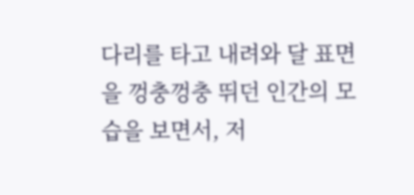다리를 타고 내려와 달 표면을 껑충껑충 뛰던 인간의 모습을 보면서, 저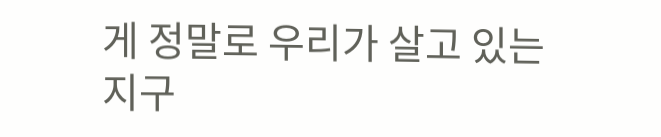게 정말로 우리가 살고 있는 지구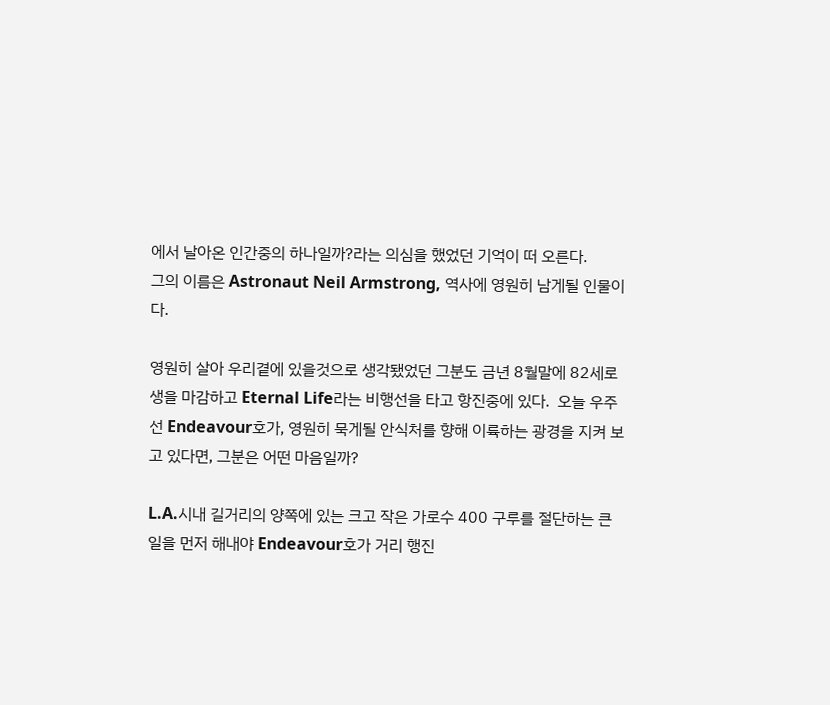에서 날아온 인간중의 하나일까?라는 의심을 했었던 기억이 떠 오른다.
그의 이름은 Astronaut Neil Armstrong, 역사에 영원히 남게될 인물이다.

영원히 살아 우리곁에 있을것으로 생각됐었던 그분도 금년 8월말에 82세로 생을 마감하고 Eternal Life라는 비행선을 타고 항진중에 있다.  오늘 우주선 Endeavour호가, 영원히 묵게될 안식처를 향해 이륙하는 광경을 지켜 보고 있다면, 그분은 어떤 마음일까?

L.A.시내 길거리의 양쪽에 있는 크고 작은 가로수 400 구루를 절단하는 큰 일을 먼저 해내야 Endeavour호가 거리 행진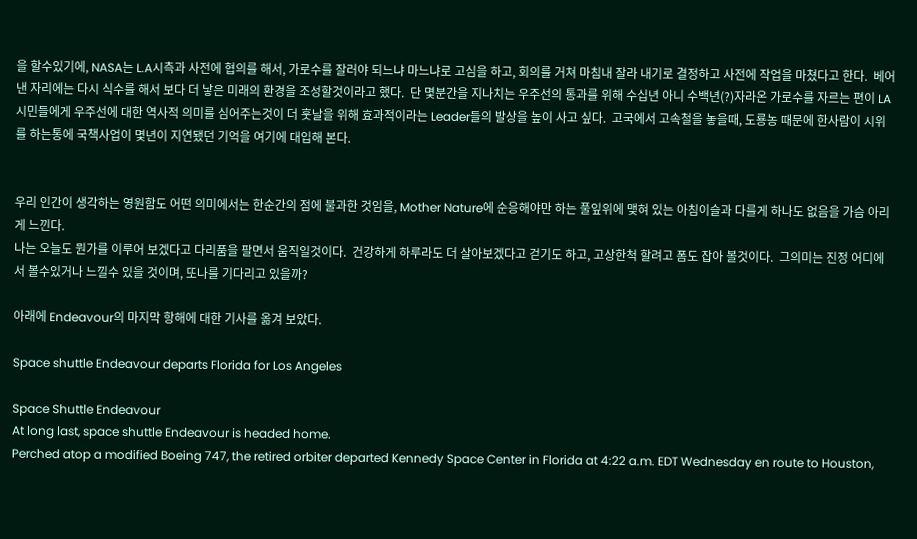을 할수있기에, NASA는 L.A시측과 사전에 협의를 해서, 가로수를 잘러야 되느냐 마느냐로 고심을 하고, 회의를 거쳐 마침내 잘라 내기로 결정하고 사전에 작업을 마쳤다고 한다.  베어낸 자리에는 다시 식수를 해서 보다 더 낳은 미래의 환경을 조성할것이라고 했다.  단 몇분간을 지나치는 우주선의 통과를 위해 수십년 아니 수백년(?)자라온 가로수를 자르는 편이 LA 시민들에게 우주선에 대한 역사적 의미를 심어주는것이 더 훗날을 위해 효과적이라는 Leader들의 발상을 높이 사고 싶다.  고국에서 고속철을 놓을때, 도룡농 때문에 한사람이 시위를 하는통에 국책사업이 몇년이 지연됐던 기억을 여기에 대입해 본다.


우리 인간이 생각하는 영원함도 어떤 의미에서는 한순간의 점에 불과한 것임을, Mother Nature에 순응해야만 하는 풀잎위에 맺혀 있는 아침이슬과 다를게 하나도 없음을 가슴 아리게 느낀다.
나는 오늘도 뭔가를 이루어 보겠다고 다리품을 팔면서 움직일것이다.  건강하게 하루라도 더 살아보겠다고 걷기도 하고, 고상한척 할려고 폼도 잡아 볼것이다.  그의미는 진정 어디에서 볼수있거나 느낄수 있을 것이며, 또나를 기다리고 있을까?

아래에 Endeavour의 마지막 항해에 대한 기사를 옮겨 보았다.

Space shuttle Endeavour departs Florida for Los Angeles

Space Shuttle Endeavour
At long last, space shuttle Endeavour is headed home.
Perched atop a modified Boeing 747, the retired orbiter departed Kennedy Space Center in Florida at 4:22 a.m. EDT Wednesday en route to Houston,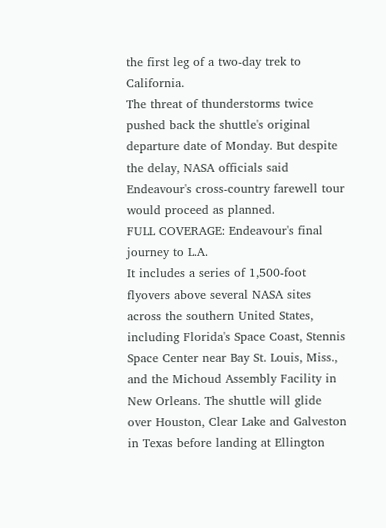the first leg of a two-day trek to California.
The threat of thunderstorms twice pushed back the shuttle's original departure date of Monday. But despite the delay, NASA officials said Endeavour's cross-country farewell tour would proceed as planned.
FULL COVERAGE: Endeavour's final journey to L.A.
It includes a series of 1,500-foot flyovers above several NASA sites across the southern United States, including Florida's Space Coast, Stennis Space Center near Bay St. Louis, Miss., and the Michoud Assembly Facility in New Orleans. The shuttle will glide over Houston, Clear Lake and Galveston in Texas before landing at Ellington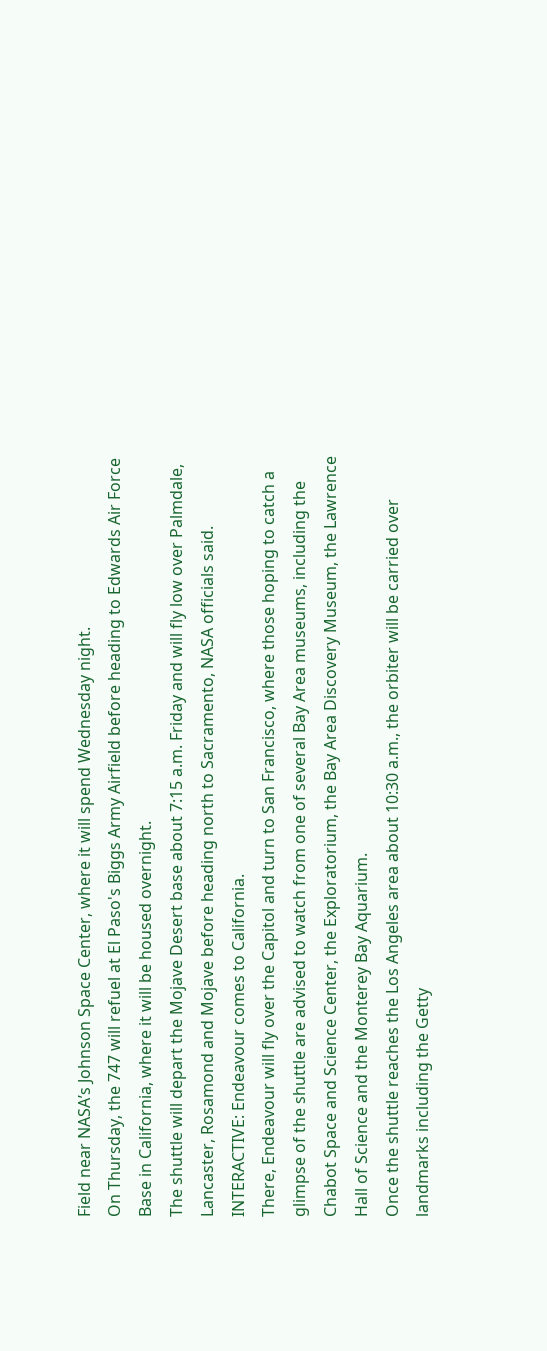Field near NASA’s Johnson Space Center, where it will spend Wednesday night.
On Thursday, the 747 will refuel at El Paso's Biggs Army Airfield before heading to Edwards Air Force Base in California, where it will be housed overnight.
The shuttle will depart the Mojave Desert base about 7:15 a.m. Friday and will fly low over Palmdale, Lancaster, Rosamond and Mojave before heading north to Sacramento, NASA officials said.
INTERACTIVE: Endeavour comes to California.
There, Endeavour will fly over the Capitol and turn to San Francisco, where those hoping to catch a glimpse of the shuttle are advised to watch from one of several Bay Area museums, including the Chabot Space and Science Center, the Exploratorium, the Bay Area Discovery Museum, the Lawrence Hall of Science and the Monterey Bay Aquarium.
Once the shuttle reaches the Los Angeles area about 10:30 a.m., the orbiter will be carried over landmarks including the Getty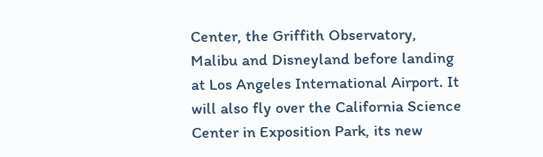Center, the Griffith Observatory, Malibu and Disneyland before landing at Los Angeles International Airport. It will also fly over the California Science Center in Exposition Park, its new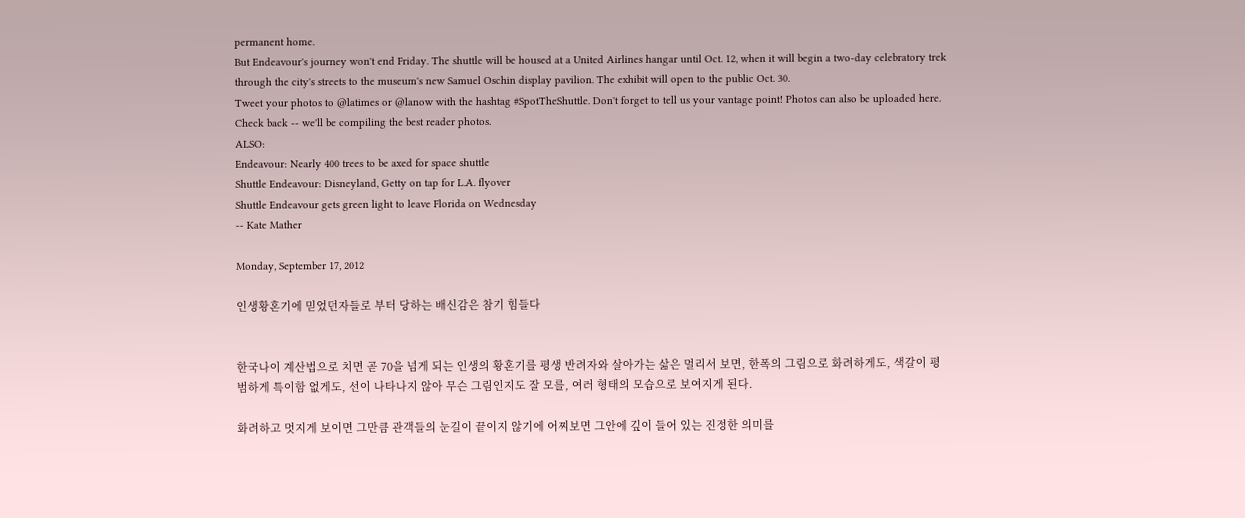permanent home.
But Endeavour's journey won't end Friday. The shuttle will be housed at a United Airlines hangar until Oct. 12, when it will begin a two-day celebratory trek through the city's streets to the museum's new Samuel Oschin display pavilion. The exhibit will open to the public Oct. 30.
Tweet your photos to @latimes or @lanow with the hashtag #SpotTheShuttle. Don't forget to tell us your vantage point! Photos can also be uploaded here. Check back -- we'll be compiling the best reader photos.
ALSO:
Endeavour: Nearly 400 trees to be axed for space shuttle
Shuttle Endeavour: Disneyland, Getty on tap for L.A. flyover
Shuttle Endeavour gets green light to leave Florida on Wednesday
-- Kate Mather

Monday, September 17, 2012

인생황혼기에 믿었던자들로 부터 당하는 배신감은 참기 힘들다


한국나이 계산법으로 치면 곧 70을 넘게 되는 인생의 황혼기를 평생 반려자와 살아가는 삶은 멀리서 보면, 한폭의 그림으로 화려하게도, 색갈이 평범하게 특이함 없게도, 선이 나타나지 않아 무슨 그림인지도 잘 모를, 여러 형태의 모습으로 보여지게 된다.

화려하고 멋지게 보이면 그만큼 관객들의 눈길이 끝이지 않기에 어찌보면 그안에 깊이 들어 있는 진정한 의미를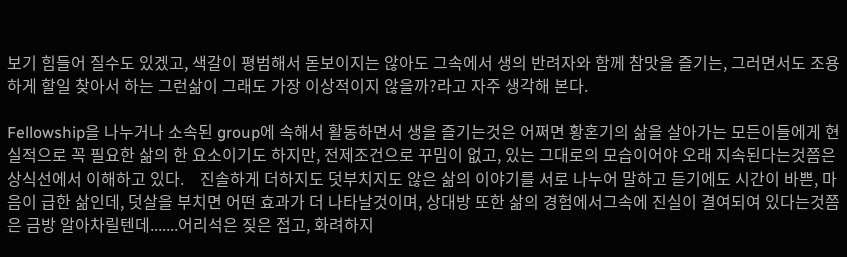보기 힘들어 질수도 있겠고, 색갈이 평범해서 돋보이지는 않아도 그속에서 생의 반려자와 함께 참맛을 즐기는, 그러면서도 조용하게 할일 찾아서 하는 그런삶이 그래도 가장 이상적이지 않을까?라고 자주 생각해 본다.

Fellowship을 나누거나 소속된 group에 속해서 활동하면서 생을 즐기는것은 어쩌면 황혼기의 삶을 살아가는 모든이들에게 현실적으로 꼭 필요한 삶의 한 요소이기도 하지만, 전제조건으로 꾸밈이 없고, 있는 그대로의 모습이어야 오래 지속된다는것쯤은 상식선에서 이해하고 있다.    진솔하게 더하지도 덧부치지도 않은 삶의 이야기를 서로 나누어 말하고 듣기에도 시간이 바쁜, 마음이 급한 삶인데, 덧살을 부치면 어떤 효과가 더 나타날것이며, 상대방 또한 삶의 경험에서그속에 진실이 결여되여 있다는것쯤은 금방 알아차릴텐데.......어리석은 짖은 접고, 화려하지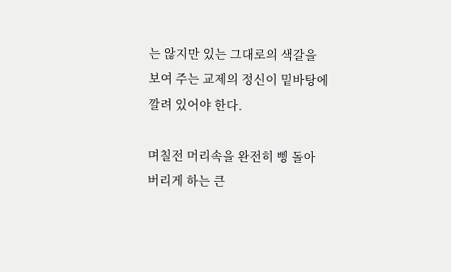는 않지만 있는 그대로의 색갈을 보여 주는 교제의 정신이 밑바탕에 깔려 있어야 한다.

며칠전 머리속을 완전히 삥 돌아 버리게 하는 큰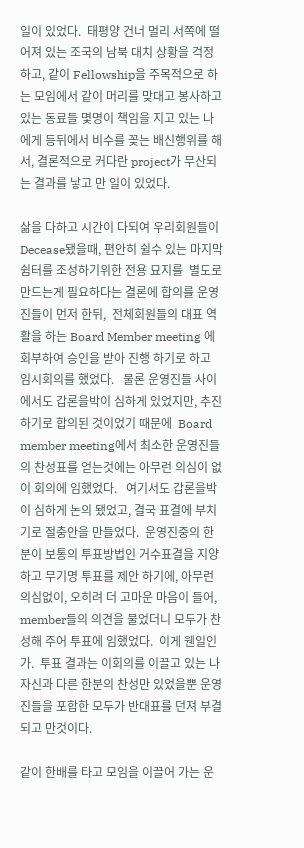일이 있었다.  태평양 건너 멀리 서쪽에 떨어져 있는 조국의 남북 대치 상황을 걱정하고, 같이 Fellowship을 주목적으로 하는 모임에서 같이 머리를 맞대고 봉사하고 있는 동료들 몇명이 책임을 지고 있는 나에게 등뒤에서 비수를 꽂는 배신행위를 해서, 결론적으로 커다란 project가 무산되는 결과를 낳고 만 일이 있었다.

삶을 다하고 시간이 다되여 우리회원들이 Decease됐을때, 편안히 쉴수 있는 마지막 쉼터를 조성하기위한 전용 묘지를  별도로 만드는게 필요하다는 결론에 합의를 운영진들이 먼저 한뒤,  전체회원들의 대표 역활을 하는 Board Member meeting 에 회부하여 승인을 받아 진행 하기로 하고 임시회의를 했었다.   물론 운영진들 사이에서도 갑론을박이 심하게 있었지만, 추진하기로 합의된 것이었기 때문에  Board member meeting에서 최소한 운영진들의 찬성표를 얻는것에는 아무런 의심이 없이 회의에 임했었다.   여기서도 갑론을박이 심하게 논의 됐었고, 결국 표결에 부치기로 절충안을 만들었다.  운영진중의 한분이 보통의 투표방법인 거수표결을 지양하고 무기명 투표를 제안 하기에, 아무런 의심없이, 오히려 더 고마운 마음이 들어, member들의 의견을 물었더니 모두가 찬성해 주어 투표에 임했었다.  이게 웬일인가.  투표 결과는 이회의를 이끌고 있는 나자신과 다른 한분의 찬성만 있었을뿐 운영진들을 포함한 모두가 반대표를 던져 부결되고 만것이다.

같이 한배를 타고 모임을 이끌어 가는 운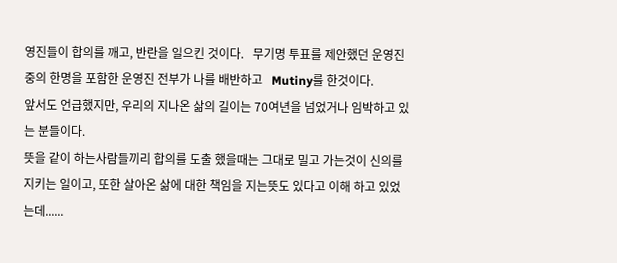영진들이 합의를 깨고, 반란을 일으킨 것이다.   무기명 투표를 제안했던 운영진중의 한명을 포함한 운영진 전부가 나를 배반하고   Mutiny를 한것이다.
앞서도 언급했지만, 우리의 지나온 삶의 길이는 70여년을 넘었거나 임박하고 있는 분들이다.
뜻을 같이 하는사람들끼리 합의를 도출 했을때는 그대로 밀고 가는것이 신의를 지키는 일이고, 또한 살아온 삶에 대한 책임을 지는뜻도 있다고 이해 하고 있었는데......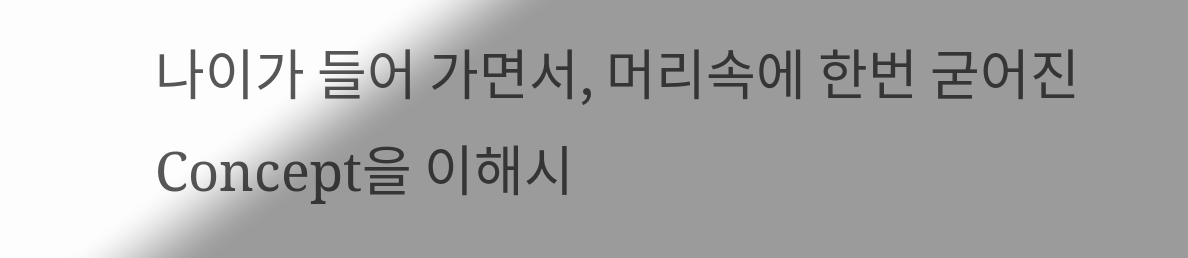나이가 들어 가면서, 머리속에 한번 굳어진 Concept을 이해시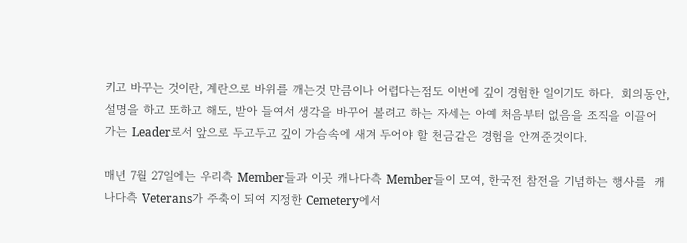키고 바꾸는 것이란, 계란으로 바위를 깨는것 만큼이나 어렵다는점도 이번에 깊이 경험한 일이기도 하다.  회의동안, 설명을 하고 또하고 해도, 받아 들여서 생각을 바꾸어 볼려고 하는 자세는 아예 처음부터 없음을 조직을 이끌어 가는 Leader로서 앞으로 두고두고 깊이 가슴속에 새겨 두어야 할 천금같은 경험을 안껴준것이다.

매년 7월 27일에는 우리측 Member들과 이곳 캐나다측 Member들이 모여, 한국전 참전을 기념하는 행사를  캐나다측 Veterans가 주축이 되여 지정한 Cemetery에서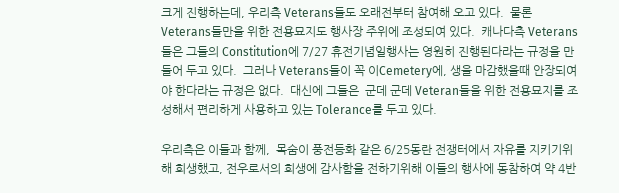크게 진행하는데, 우리측 Veterans들도 오래전부터 참여해 오고 있다.  물론 Veterans들만을 위한 전용묘지도 행사장 주위에 조성되여 있다.  캐나다측 Veterans들은 그들의 Constitution에 7/27 휴전기념일행사는 영원히 진행된다라는 규정을 만들어 두고 있다.  그러나 Veterans들이 꼭 이Cemetery에, 생을 마감했을때 안장되여야 한다라는 규정은 없다.  대신에 그들은  군데 군데 Veteran들을 위한 전용묘지를 조성해서 편리하게 사용하고 있는 Tolerance를 두고 있다.

우리측은 이들과 함께,  목숨이 풍전등화 같은 6/25동란 전쟁터에서 자유를 지키기위해 희생했고, 전우로서의 희생에 감사함을 전하기위해 이들의 행사에 동참하여 약 4반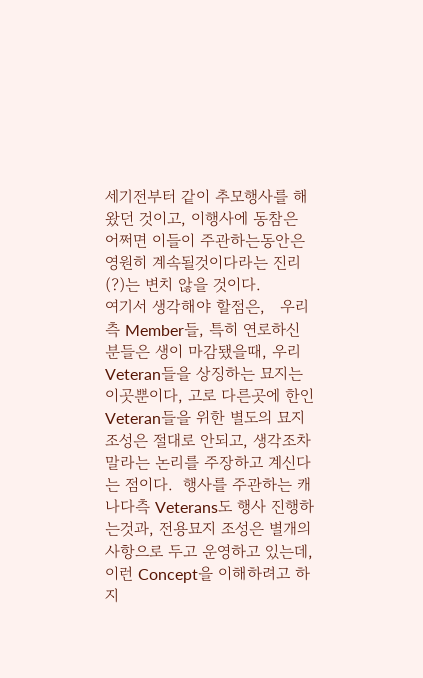세기전부터 같이 추모행사를 해 왔던 것이고, 이행사에 동참은 어쩌면 이들이 주관하는동안은 영원히 계속될것이다라는 진리(?)는 변치 않을 것이다.
여기서 생각해야 할점은,   우리측 Member들, 특히 연로하신분들은 생이 마감됐을때, 우리 Veteran들을 상징하는 묘지는 이곳뿐이다, 고로 다른곳에 한인Veteran들을 위한 별도의 묘지 조성은 절대로 안되고, 생각조차 말라는 논리를 주장하고 계신다는 점이다.  행사를 주관하는 캐나다측 Veterans도 행사 진행하는것과, 전용묘지 조성은 별개의 사항으로 두고 운영하고 있는데,  이런 Concept을 이해하려고 하지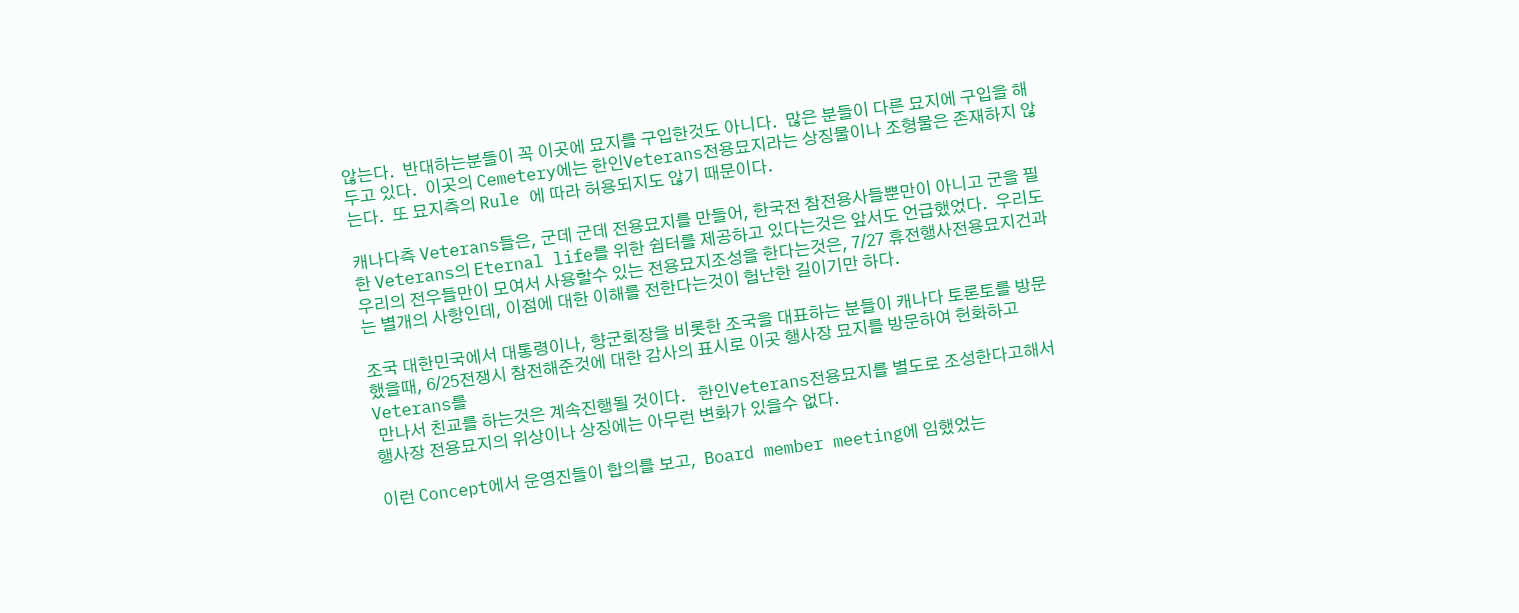않는다.  반대하는분들이 꼭 이곳에 묘지를 구입한것도 아니다.  많은 분들이 다른 묘지에 구입을 해두고 있다.  이곳의 Cemetery에는 한인Veterans전용묘지라는 상징물이나 조형물은 존재하지 않는다.  또 묘지측의 Rule 에 따라 허용되지도 않기 때문이다.

캐나다측 Veterans들은, 군데 군데 전용묘지를 만들어, 한국전 참전용사들뿐만이 아니고 군을 필한 Veterans의 Eternal life를 위한 쉼터를 제공하고 있다는것은 앞서도 언급했었다.  우리도 우리의 전우들만이 모여서 사용할수 있는 전용묘지조성을 한다는것은, 7/27 휴전행사전용묘지건과는 별개의 사항인데, 이점에 대한 이해를 전한다는것이 험난한 길이기만 하다.

조국 대한민국에서 대통령이나, 향군회장을 비롯한 조국을 대표하는 분들이 캐나다 토론토를 방문했을때, 6/25전쟁시 참전해준것에 대한 감사의 표시로 이곳 행사장 묘지를 방문하여 헌화하고 Veterans를
 만나서 친교를 하는것은 계속진행될 것이다.   한인Veterans전용묘지를 별도로 조성한다고해서 행사장 전용묘지의 위상이나 상징에는 아무런 변화가 있을수 없다.

이런 Concept에서 운영진들이 합의를 보고,  Board member meeting에 임했었는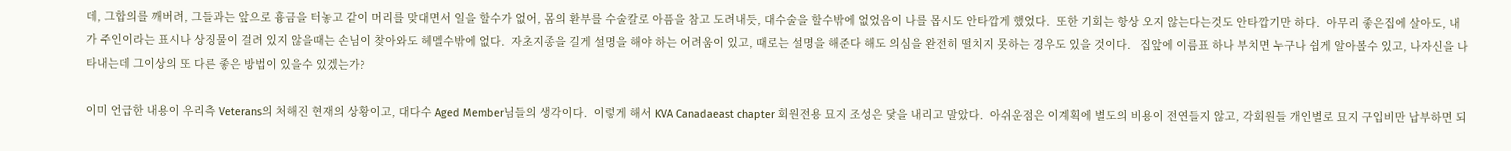데, 그합의를 깨버려, 그들과는 앞으로 흉금을 터놓고 같이 머리를 맞대면서 일을 할수가 없어, 몸의 환부를 수술칼로 아픔을 참고 도려내듯, 대수술을 할수밖에 없었음이 나를 몹시도 안타깝게 했었다.  또한 기회는 항상 오지 않는다는것도 안타깝기만 하다.  아무리 좋은집에 살아도, 내가 주인이라는 표시나 상징물이 걸려 있지 않을때는 손님이 찾아와도 헤멜수밖에 없다.  자초지종을 길게 설명을 해야 하는 어려움이 있고, 때로는 설명을 해준다 해도 의심을 완전히 떨치지 못하는 경우도 있을 것이다.   집앞에 이름표 하나 부치면 누구나 쉽게 알아볼수 있고, 나자신을 나타내는데 그이상의 또 다른 좋은 방법이 있을수 있겠는가?

이미 언급한 내용이 우리측 Veterans의 처해진 현재의 상황이고, 대다수 Aged Member님들의 생각이다.  이렇게 해서 KVA Canadaeast chapter 회원전용 묘지 조성은 닻을 내리고 말았다.  아쉬운점은 이계획에 별도의 비용이 전연들지 않고, 각회원들 개인별로 묘지 구입비만 납부하면 되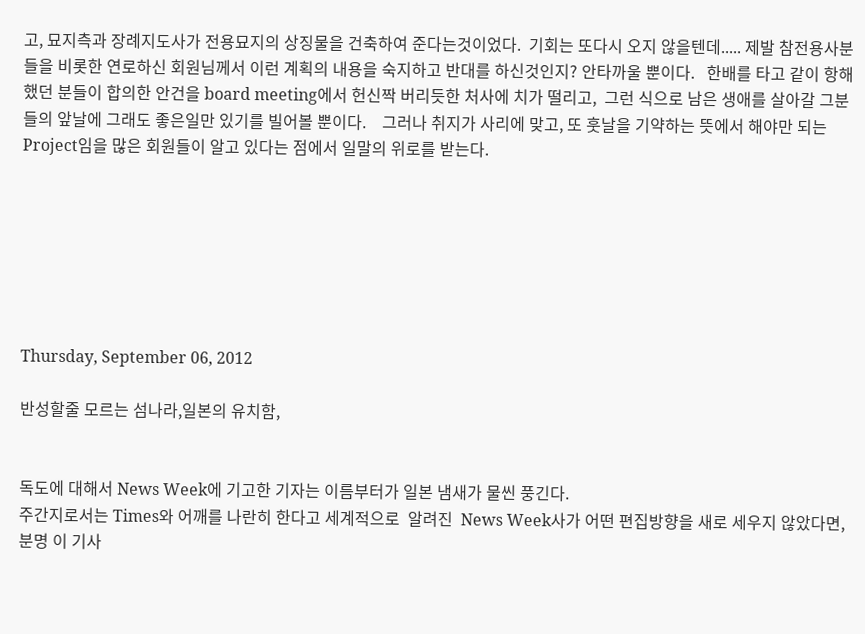고, 묘지측과 장례지도사가 전용묘지의 상징물을 건축하여 준다는것이었다.  기회는 또다시 오지 않을텐데..... 제발 참전용사분들을 비롯한 연로하신 회원님께서 이런 계획의 내용을 숙지하고 반대를 하신것인지? 안타까울 뿐이다.   한배를 타고 같이 항해했던 분들이 합의한 안건을 board meeting에서 헌신짝 버리듯한 처사에 치가 떨리고,  그런 식으로 남은 생애를 살아갈 그분들의 앞날에 그래도 좋은일만 있기를 빌어볼 뿐이다.    그러나 취지가 사리에 맞고, 또 훗날을 기약하는 뜻에서 해야만 되는 Project임을 많은 회원들이 알고 있다는 점에서 일말의 위로를 받는다.







Thursday, September 06, 2012

반성할줄 모르는 섬나라,일본의 유치함,


독도에 대해서 News Week에 기고한 기자는 이름부터가 일본 냄새가 물씬 풍긴다.
주간지로서는 Times와 어깨를 나란히 한다고 세계적으로  알려진  News Week사가 어떤 편집방향을 새로 세우지 않았다면, 분명 이 기사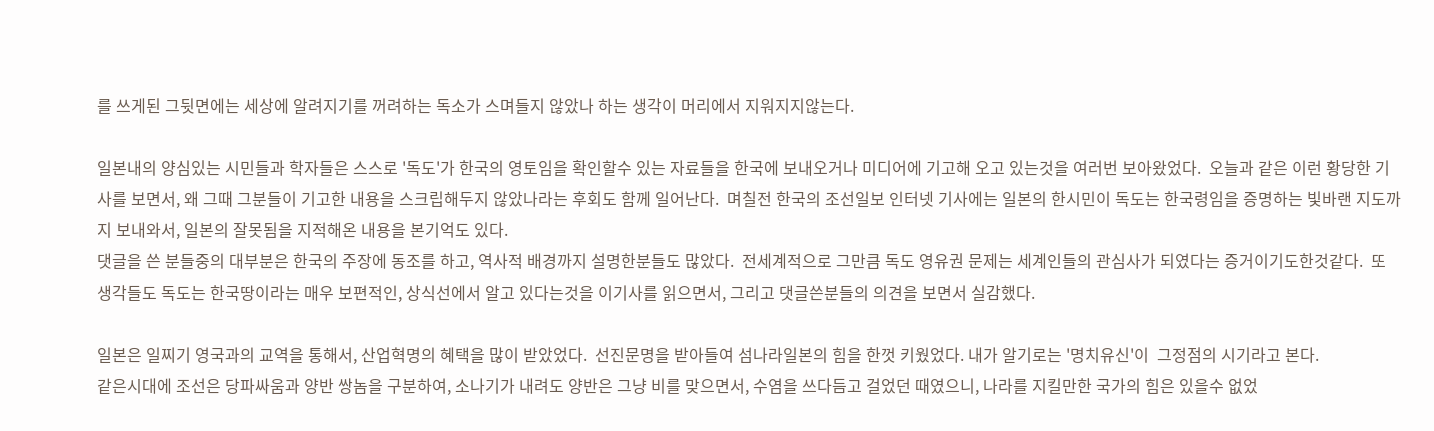를 쓰게된 그뒷면에는 세상에 알려지기를 꺼려하는 독소가 스며들지 않았나 하는 생각이 머리에서 지워지지않는다.

일본내의 양심있는 시민들과 학자들은 스스로 '독도'가 한국의 영토임을 확인할수 있는 자료들을 한국에 보내오거나 미디어에 기고해 오고 있는것을 여러번 보아왔었다.  오늘과 같은 이런 황당한 기사를 보면서, 왜 그때 그분들이 기고한 내용을 스크립해두지 않았나라는 후회도 함께 일어난다.  며칠전 한국의 조선일보 인터넷 기사에는 일본의 한시민이 독도는 한국령임을 증명하는 빛바랜 지도까지 보내와서, 일본의 잘못됨을 지적해온 내용을 본기억도 있다.
댓글을 쓴 분들중의 대부분은 한국의 주장에 동조를 하고, 역사적 배경까지 설명한분들도 많았다.  전세계적으로 그만큼 독도 영유권 문제는 세계인들의 관심사가 되였다는 증거이기도한것같다.  또 생각들도 독도는 한국땅이라는 매우 보편적인, 상식선에서 알고 있다는것을 이기사를 읽으면서, 그리고 댓글쓴분들의 의견을 보면서 실감했다.

일본은 일찌기 영국과의 교역을 통해서, 산업혁명의 혜택을 많이 받았었다.  선진문명을 받아들여 섬나라일본의 힘을 한껏 키웠었다. 내가 알기로는 '명치유신'이  그정점의 시기라고 본다.
같은시대에 조선은 당파싸움과 양반 쌍놈을 구분하여, 소나기가 내려도 양반은 그냥 비를 맞으면서, 수염을 쓰다듬고 걸었던 때였으니, 나라를 지킬만한 국가의 힘은 있을수 없었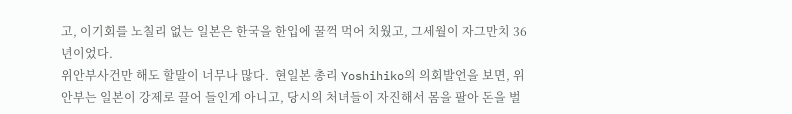고, 이기회를 노칠리 없는 일본은 한국을 한입에 꿀꺽 먹어 치웠고, 그세월이 자그만치 36년이었다.
위안부사건만 해도 할말이 너무나 많다.  현일본 총리 Yoshihiko의 의회발언을 보면, 위안부는 일본이 강제로 끌어 들인게 아니고, 당시의 처녀들이 자진해서 몸을 팔아 돈을 벌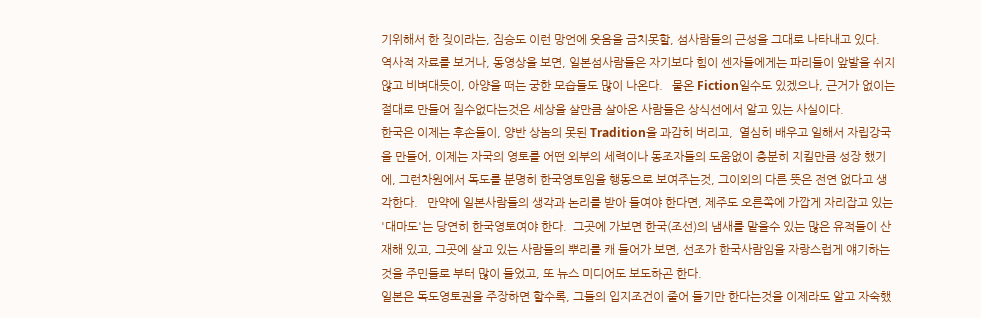기위해서 한 짖이라는, 짐승도 이런 망언에 웃음을 금치못할, 섬사람들의 근성을 그대로 나타내고 있다.
역사적 자료를 보거나, 동영상을 보면, 일본섬사람들은 자기보다 힘이 센자들에게는 파리들이 앞발을 쉬지 않고 비벼대듯이, 아양을 떠는 궁한 모습들도 많이 나온다.   물온 Fiction일수도 있겠으나, 근거가 없이는 절대로 만들어 질수없다는것은 세상을 살만큼 살아온 사람들은 상식선에서 알고 있는 사실이다.
한국은 이제는 후손들이, 양반 상놈의 못된 Tradition을 과감히 버리고,  열심히 배우고 일해서 자립강국을 만들어, 이제는 자국의 영토를 어떤 외부의 세력이나 동조자들의 도움없이 충분히 지킬만큼 성장 했기에, 그런차원에서 독도를 분명히 한국영토임을 행동으로 보여주는것, 그이외의 다른 뜻은 전연 없다고 생각한다.   만약에 일본사람들의 생각과 논리를 받아 들여야 한다면, 제주도 오른쪽에 가깝게 자리잡고 있는 '대마도'는 당연히 한국영토여야 한다.  그곳에 가보면 한국(조선)의 냄새를 맡을수 있는 많은 유적들이 산재해 있고, 그곳에 살고 있는 사람들의 뿌리를 캐 들어가 보면, 선조가 한국사람임을 자랑스럽게 얘기하는것을 주민들로 부터 많이 들었고, 또 뉴스 미디어도 보도하곤 한다.
일본은 독도영토권을 주장하면 할수록, 그들의 입지조건이 줄어 들기만 한다는것을 이제라도 알고 자숙했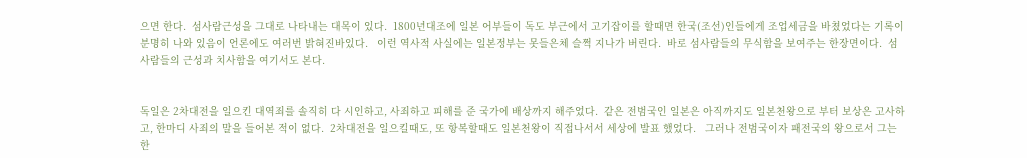으면 한다.  섬사람근성을 그대로 나타내는 대목이 있다.  1800년대조에 일본 어부들이 독도 부근에서 고기잡이를 할때면 한국(조선)인들에게 조업세금을 바쳤었다는 기록이 분명히 나와 있음이 언론에도 여러번 밝혀진바있다.   이런 역사적 사실에는 일본정부는 못들은체 슬쩍 지나가 버린다.  바로 섬사람들의 무식함을 보여주는 한장면이다.  섬사람들의 근성과 치사함을 여기서도 본다.


독일은 2차대전을 일으킨 대역죄를 솔직히 다 시인하고, 사죄하고 피해를 준 국가에 배상까지 해주었다.  같은 전범국인 일본은 아직까지도 일본천왕으로 부터 보상은 고사하고, 한마디 사죄의 말을 들어본 적이 없다.  2차대전을 일으킬때도, 또 항복할때도 일본천왕이 직접나서서 세상에 발표 했었다.   그러나 전범국이자 패전국의 왕으로서 그는 한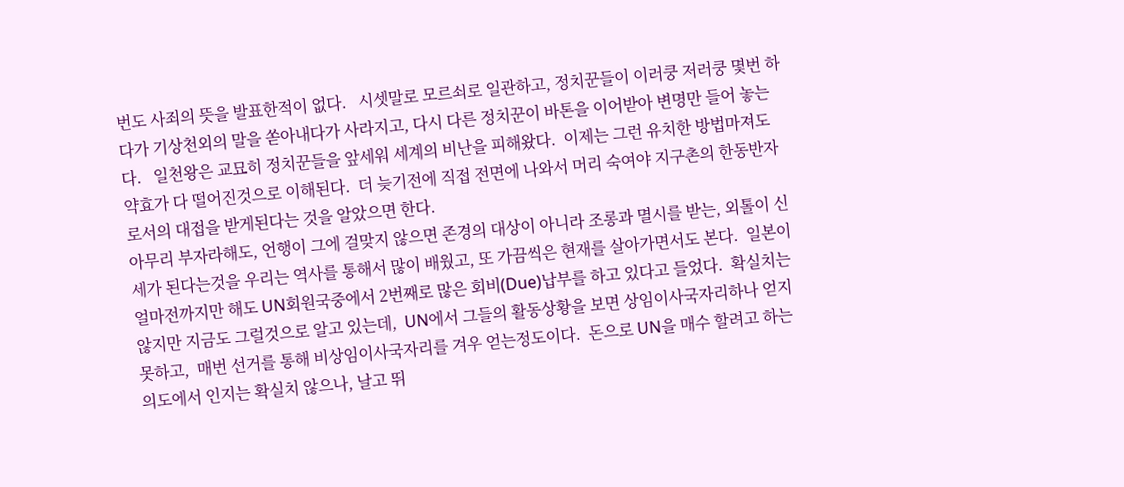번도 사죄의 뜻을 발표한적이 없다.   시셋말로 모르쇠로 일관하고, 정치꾼들이 이러쿵 저러쿵 몇번 하다가 기상천외의 말을 쏟아내다가 사라지고, 다시 다른 정치꾼이 바톤을 이어받아 변명만 들어 놓는다.   일천왕은 교묘히 정치꾼들을 앞세워 세계의 비난을 피해왔다.  이제는 그런 유치한 방법마져도 약효가 다 떨어진것으로 이해된다.  더 늦기전에 직접 전면에 나와서 머리 숙여야 지구촌의 한동반자로서의 대접을 받게된다는 것을 알았으면 한다.
아무리 부자라해도, 언행이 그에 걸맞지 않으면 존경의 대상이 아니라 조롱과 멸시를 받는, 외톨이 신세가 된다는것을 우리는 역사를 통해서 많이 배웠고, 또 가끔씩은 현재를 살아가면서도 본다.  일본이 얼마전까지만 해도 UN회원국중에서 2번째로 많은 회비(Due)납부를 하고 있다고 들었다.  확실치는 않지만 지금도 그럴것으로 알고 있는데,  UN에서 그들의 활동상황을 보면 상임이사국자리하나 얻지 못하고,  매번 선거를 통해 비상임이사국자리를 겨우 얻는정도이다.  돈으로 UN을 매수 할려고 하는 의도에서 인지는 확실치 않으나, 날고 뛰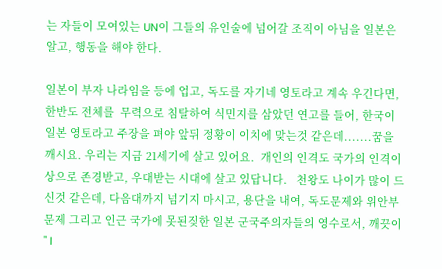는 자들이 모여있는 UN이 그들의 유인술에 넘어갈 조직이 아님을 일본은 알고, 행동을 해야 한다.

일본이 부자 나라임을 등에 업고, 독도를 자기네 영토라고 계속 우긴다면, 한반도 전체를  무력으로 침탈하여 식민지를 삼았던 연고를 들어, 한국이 일본 영토라고 주장을 펴야 앞뒤 정황이 이치에 맞는것 같은데.......꿈을 깨시요. 우리는 지금 21세기에 살고 있어요.  개인의 인격도 국가의 인격이상으로 존경받고, 우대받는 시대에 살고 있답니다.   천왕도 나이가 많이 드신것 같은데, 다음대까지 넘기지 마시고, 용단을 내여, 독도문제와 위안부문제 그리고 인근 국가에 못된짖한 일본 군국주의자들의 영수로서, 깨끗이 " I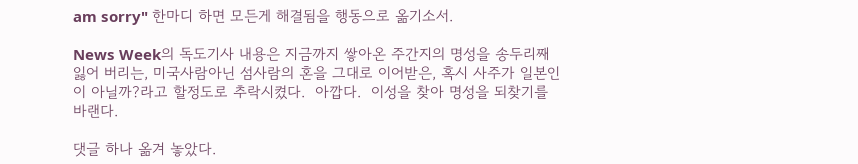am sorry" 한마디 하면 모든게 해결됨을 행동으로 옮기소서.

News Week의 독도기사 내용은 지금까지 쌓아온 주간지의 명성을 송두리째 잃어 버리는, 미국사람아닌 섬사람의 혼을 그대로 이어받은, 혹시 사주가 일본인이 아닐까?라고 할정도로 추락시켰다.  아깝다.  이성을 찾아 명성을 되찾기를 바랜다.

댓글 하나 옮겨 놓았다.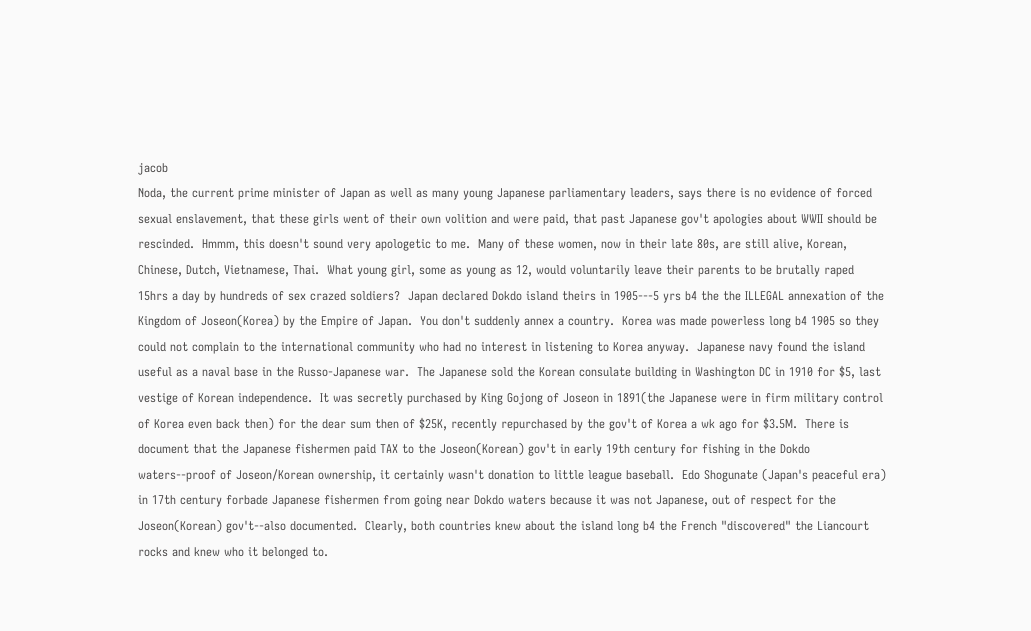jacob
Noda, the current prime minister of Japan as well as many young Japanese parliamentary leaders, says there is no evidence of forced sexual enslavement, that these girls went of their own volition and were paid, that past Japanese gov't apologies about WWII should be rescinded.  Hmmm, this doesn't sound very apologetic to me.  Many of these women, now in their late 80s, are still alive, Korean, Chinese, Dutch, Vietnamese, Thai.  What young girl, some as young as 12, would voluntarily leave their parents to be brutally raped 15hrs a day by hundreds of sex crazed soldiers?  Japan declared Dokdo island theirs in 1905---5 yrs b4 the the ILLEGAL annexation of the Kingdom of Joseon(Korea) by the Empire of Japan.  You don't suddenly annex a country.  Korea was made powerless long b4 1905 so they could not complain to the international community who had no interest in listening to Korea anyway.  Japanese navy found the island useful as a naval base in the Russo-Japanese war.  The Japanese sold the Korean consulate building in Washington DC in 1910 for $5, last vestige of Korean independence.  It was secretly purchased by King Gojong of Joseon in 1891(the Japanese were in firm military control of Korea even back then) for the dear sum then of $25K, recently repurchased by the gov't of Korea a wk ago for $3.5M.  There is document that the Japanese fishermen paid TAX to the Joseon(Korean) gov't in early 19th century for fishing in the Dokdo waters--proof of Joseon/Korean ownership, it certainly wasn't donation to little league baseball.  Edo Shogunate (Japan's peaceful era) in 17th century forbade Japanese fishermen from going near Dokdo waters because it was not Japanese, out of respect for the Joseon(Korean) gov't--also documented.  Clearly, both countries knew about the island long b4 the French "discovered" the Liancourt rocks and knew who it belonged to.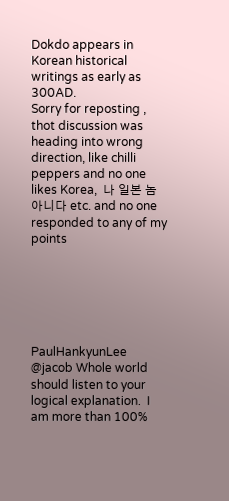Dokdo appears in Korean historical writings as early as 300AD.
Sorry for reposting , thot discussion was heading into wrong direction, like chilli peppers and no one likes Korea,  나 일본 놈 아니다 etc. and no one responded to any of my points






PaulHankyunLee
@jacob Whole world should listen to your logical explanation.  I am more than 100%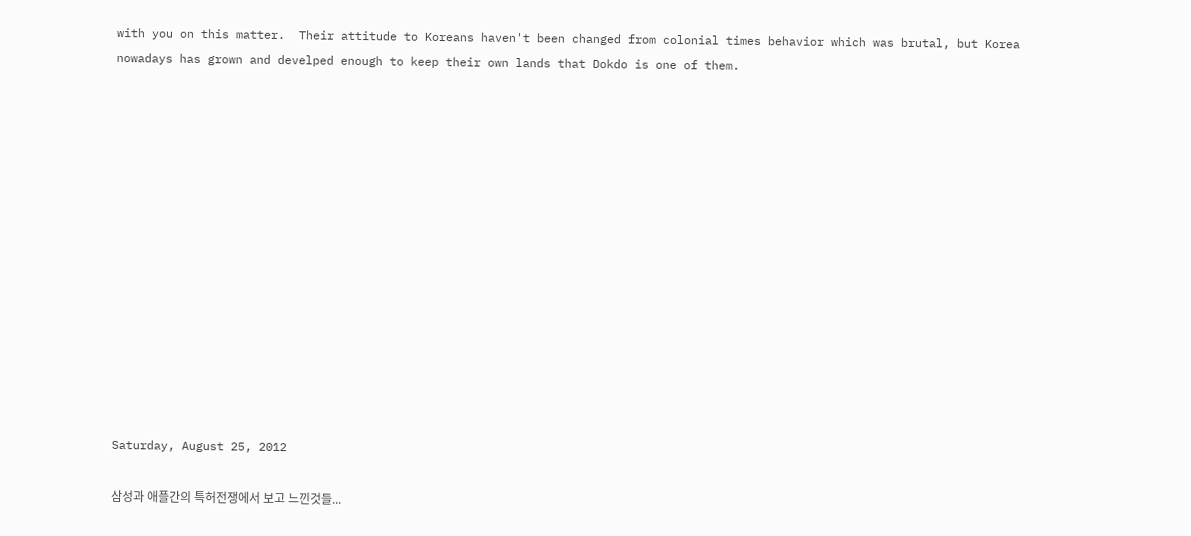with you on this matter.  Their attitude to Koreans haven't been changed from colonial times behavior which was brutal, but Korea nowadays has grown and develped enough to keep their own lands that Dokdo is one of them.














Saturday, August 25, 2012

삼성과 애플간의 특허전쟁에서 보고 느낀것들...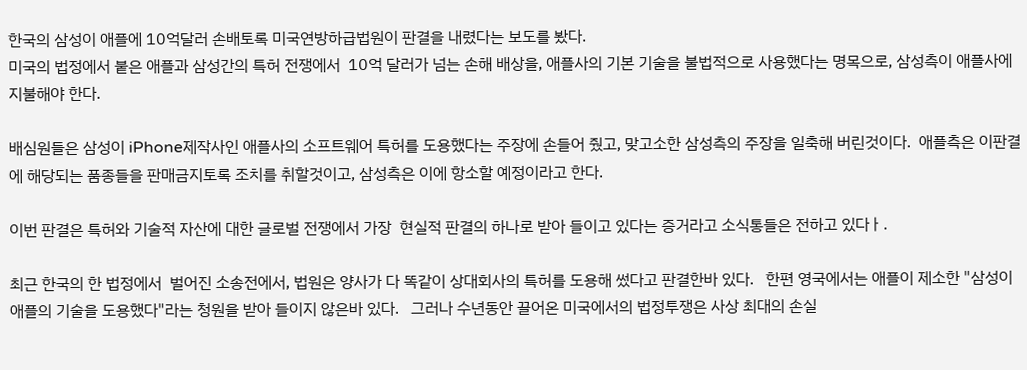한국의 삼성이 애플에 10억달러 손배토록 미국연방하급법원이 판결을 내렸다는 보도를 봤다.
미국의 법정에서 붙은 애플과 삼성간의 특허 전쟁에서  10억 달러가 넘는 손해 배상을, 애플사의 기본 기술을 불법적으로 사용했다는 명목으로, 삼성측이 애플사에 지불해야 한다.

배심원들은 삼성이 iPhone제작사인 애플사의 소프트웨어 특허를 도용했다는 주장에 손들어 줬고, 맞고소한 삼성측의 주장을 일축해 버린것이다.  애플측은 이판결에 해당되는 품종들을 판매금지토록 조치를 취할것이고, 삼성측은 이에 항소할 예정이라고 한다.

이번 판결은 특허와 기술적 자산에 대한 글로벌 전쟁에서 가장  현실적 판결의 하나로 받아 들이고 있다는 증거라고 소식통들은 전하고 있다ㅏ.

최근 한국의 한 법정에서  벌어진 소송전에서, 법원은 양사가 다 똑같이 상대회사의 특허를 도용해 썼다고 판결한바 있다.   한편 영국에서는 애플이 제소한 "삼성이 애플의 기술을 도용했다"라는 청원을 받아 들이지 않은바 있다.   그러나 수년동안 끌어온 미국에서의 법정투쟁은 사상 최대의 손실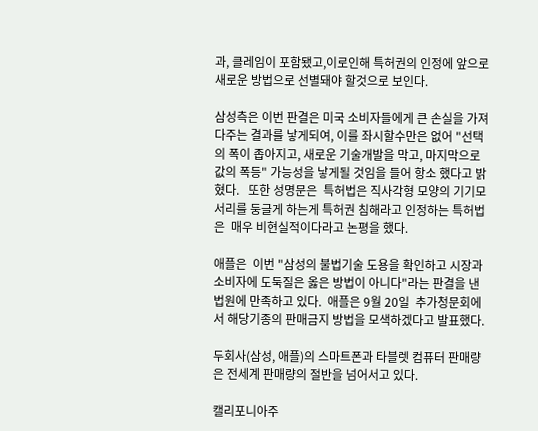과, 클레임이 포함됐고,이로인해 특허권의 인정에 앞으로 새로운 방법으로 선별돼야 할것으로 보인다.

삼성측은 이번 판결은 미국 소비자들에게 큰 손실을 가져다주는 결과를 낳게되여, 이를 좌시할수만은 없어 "선택의 폭이 좁아지고, 새로운 기술개발을 막고, 마지막으로 값의 폭등" 가능성을 낳게될 것임을 들어 항소 했다고 밝혔다.   또한 성명문은  특허법은 직사각형 모양의 기기모서리를 둥글게 하는게 특허권 침해라고 인정하는 특허법은  매우 비현실적이다라고 논평을 했다.

애플은  이번 "삼성의 불법기술 도용을 확인하고 시장과 소비자에 도둑질은 옳은 방법이 아니다"라는 판결을 낸 법원에 만족하고 있다.  애플은 9월 20일  추가청문회에서 해당기종의 판매금지 방법을 모색하겠다고 발표했다.

두회사(삼성, 애플)의 스마트폰과 타블렛 컴퓨터 판매량은 전세계 판매량의 절반을 넘어서고 있다.

캘리포니아주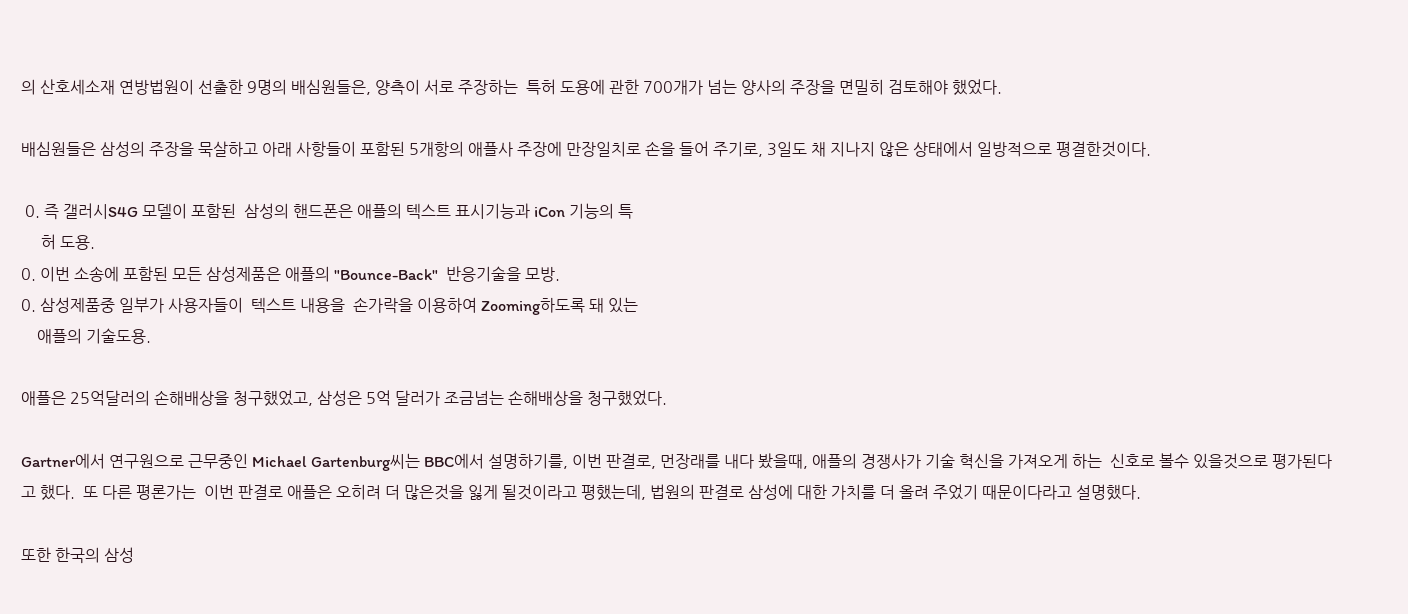의 산호세소재 연방법원이 선출한 9명의 배심원들은, 양측이 서로 주장하는  특허 도용에 관한 700개가 넘는 양사의 주장을 면밀히 검토해야 했었다.

배심원들은 삼성의 주장을 묵살하고 아래 사항들이 포함된 5개항의 애플사 주장에 만장일치로 손을 들어 주기로, 3일도 채 지나지 않은 상태에서 일방적으로 평결한것이다.

 0. 즉 갤러시S4G 모델이 포함된  삼성의 핸드폰은 애플의 텍스트 표시기능과 iCon 기능의 특
     허 도용.
0. 이번 소송에 포함된 모든 삼성제품은 애플의 "Bounce-Back"  반응기술을 모방.
0. 삼성제품중 일부가 사용자들이  텍스트 내용을  손가락을 이용하여 Zooming하도록 돼 있는
    애플의 기술도용.

애플은 25억달러의 손해배상을 청구했었고, 삼성은 5억 달러가 조금넘는 손해배상을 청구했었다.

Gartner에서 연구원으로 근무중인 Michael Gartenburg씨는 BBC에서 설명하기를, 이번 판결로, 먼장래를 내다 봤을때, 애플의 경쟁사가 기술 혁신을 가져오게 하는  신호로 볼수 있을것으로 평가된다고 했다.  또 다른 평론가는  이번 판결로 애플은 오히려 더 많은것을 잃게 될것이라고 평했는데, 법원의 판결로 삼성에 대한 가치를 더 올려 주었기 때문이다라고 설명했다.

또한 한국의 삼성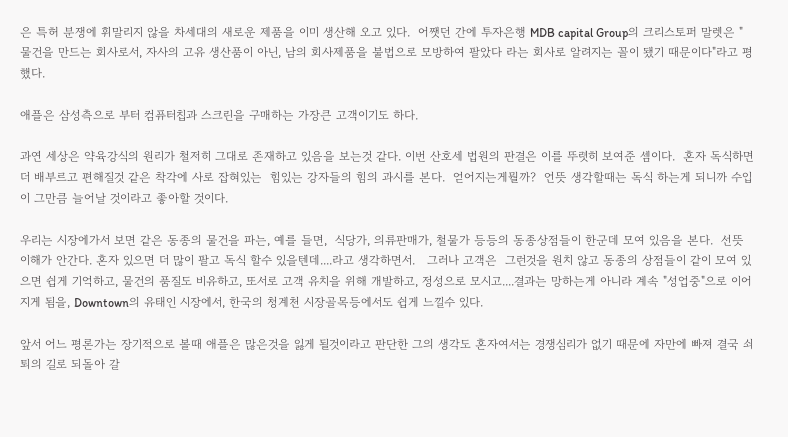은 특허 분쟁에 휘말리지 않을 차세대의 새로운 제품을 이미 생산해 오고 있다.  어쨋던 간에 투자은행 MDB capital Group의 크리스토퍼 말렛은 "물건을 만드는 회사로서, 자사의 고유 생산품이 아닌, 남의 회사제품을 불법으로 모방하여 팔았다 라는 회사로 알려지는 꼴이 됐기 때문이다"라고 평했다.

애플은 삼성측으로 부터 컴퓨터칩과 스크린을 구매하는 가장큰 고객이기도 하다.

과연 세상은 약육강식의 원리가 철저히 그대로 존재하고 있음을 보는것 같다. 이번 산호세 법원의 판결은 이를 뚜렷히 보여준 셈이다.  혼자 독식하면 더 배부르고 편해질것 같은 착각에 사로 잡혀있는  힘있는 강자들의 힘의 과시를 본다.  얻어지는게뭘까?  언뜻 생각할때는 독식 하는게 되니까 수입이 그만큼 늘어날 것이라고 좋아할 것이다.

우리는 시장에가서 보면 같은 동종의 물건을 파는, 예를 들면,  식당가, 의류판매가, 철물가 등등의 동종상점들이 한군데 모여 있음을 본다.  선뜻 이해가 안간다. 혼자 있으면 더 많이 팔고 독식 할수 있을텐데....라고 생각하면서.   그러나 고객은  그런것을 원치 않고 동종의 상점들이 같이 모여 있으면 쉽게 기억하고, 물건의 품질도 비유하고, 또서로 고객 유치을 위해 개발하고, 정성으로 모시고....결과는 망하는게 아니라 계속 "성업중"으로 이어지게 됨을, Downtown의 유태인 시장에서, 한국의 청계천 시장골목등에서도 쉽게 느낄수 있다.

앞서 어느 평론가는 장기적으로 볼때 애플은 많은것을 잃게 될것이라고 판단한 그의 생각도 혼자여서는 경쟁심리가 없기 때문에 자만에 빠져 결국 쇠퇴의 길로 되돌아 갈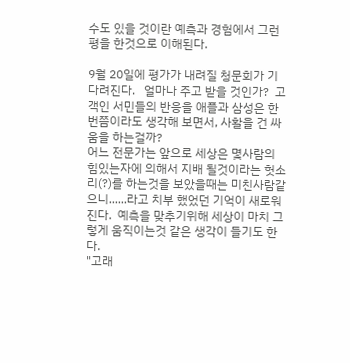수도 있을 것이란 예측과 경험에서 그런 평을 한것으로 이해된다.

9월 20일에 평가가 내려질 청문회가 기다려진다.   얼마나 주고 받을 것인가?  고객인 서민들의 반응을 애플과 삼성은 한번쯤이라도 생각해 보면서, 사활을 건 싸움을 하는걸까?
어느 전문가는 앞으로 세상은 몇사람의 힘있는자에 의해서 지배 될것이라는 헛소리(?)를 하는것을 보았을때는 미친사람같으니......라고 치부 했었던 기억이 새로워진다.  예측을 맞추기위해 세상이 마치 그렇게 움직이는것 같은 생각이 들기도 한다.
"고래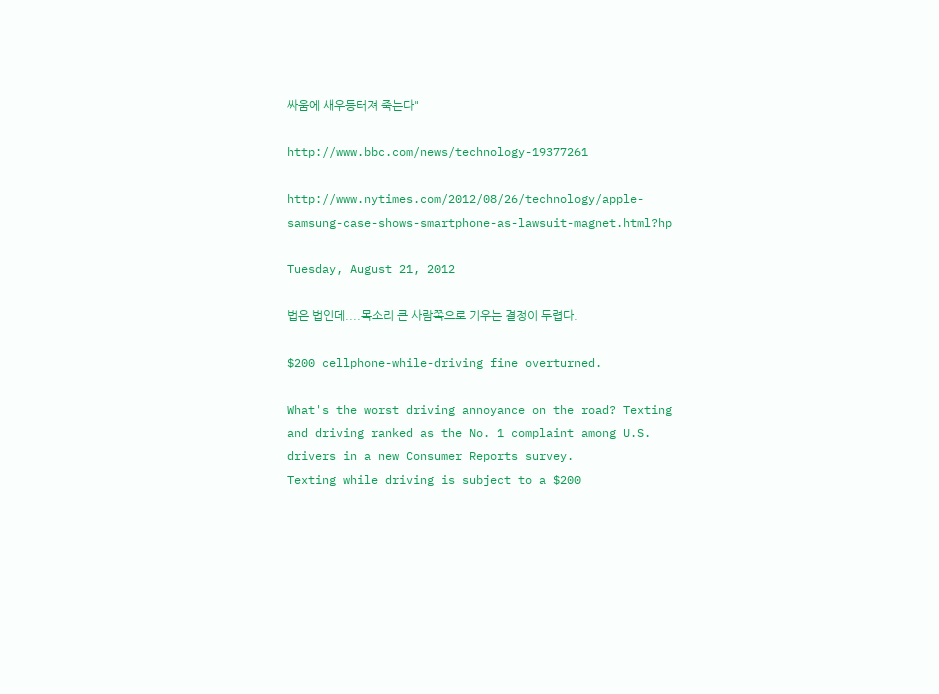싸움에 새우등터져 죽는다"

http://www.bbc.com/news/technology-19377261

http://www.nytimes.com/2012/08/26/technology/apple-samsung-case-shows-smartphone-as-lawsuit-magnet.html?hp

Tuesday, August 21, 2012

법은 법인데....목소리 큰 사람쪽으로 기우는 결정이 두렵다.

$200 cellphone-while-driving fine overturned.

What's the worst driving annoyance on the road? Texting and driving ranked as the No. 1 complaint among U.S. drivers in a new Consumer Reports survey.
Texting while driving is subject to a $200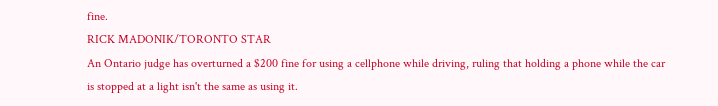fine.
RICK MADONIK/TORONTO STAR
An Ontario judge has overturned a $200 fine for using a cellphone while driving, ruling that holding a phone while the car is stopped at a light isn't the same as using it.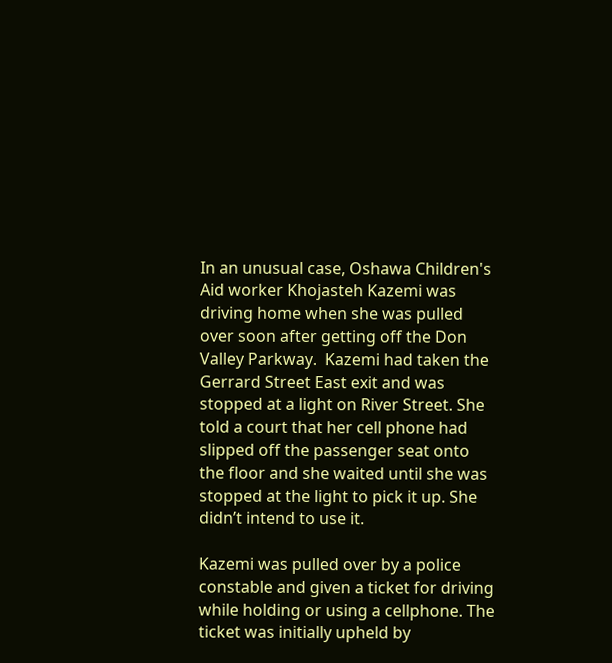In an unusual case, Oshawa Children's Aid worker Khojasteh Kazemi was driving home when she was pulled over soon after getting off the Don Valley Parkway.  Kazemi had taken the Gerrard Street East exit and was stopped at a light on River Street. She told a court that her cell phone had slipped off the passenger seat onto the floor and she waited until she was stopped at the light to pick it up. She didn’t intend to use it.

Kazemi was pulled over by a police constable and given a ticket for driving while holding or using a cellphone. The ticket was initially upheld by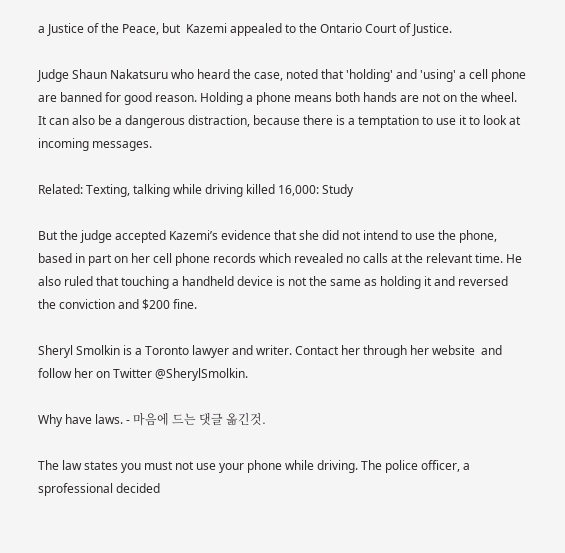a Justice of the Peace, but  Kazemi appealed to the Ontario Court of Justice.

Judge Shaun Nakatsuru who heard the case, noted that 'holding' and 'using' a cell phone are banned for good reason. Holding a phone means both hands are not on the wheel. It can also be a dangerous distraction, because there is a temptation to use it to look at incoming messages.

Related: Texting, talking while driving killed 16,000: Study

But the judge accepted Kazemi’s evidence that she did not intend to use the phone, based in part on her cell phone records which revealed no calls at the relevant time. He also ruled that touching a handheld device is not the same as holding it and reversed the conviction and $200 fine.

Sheryl Smolkin is a Toronto lawyer and writer. Contact her through her website  and follow her on Twitter @SherylSmolkin.

Why have laws. - 마음에 드는 댓글 옮긴것.

The law states you must not use your phone while driving. The police officer, a sprofessional decided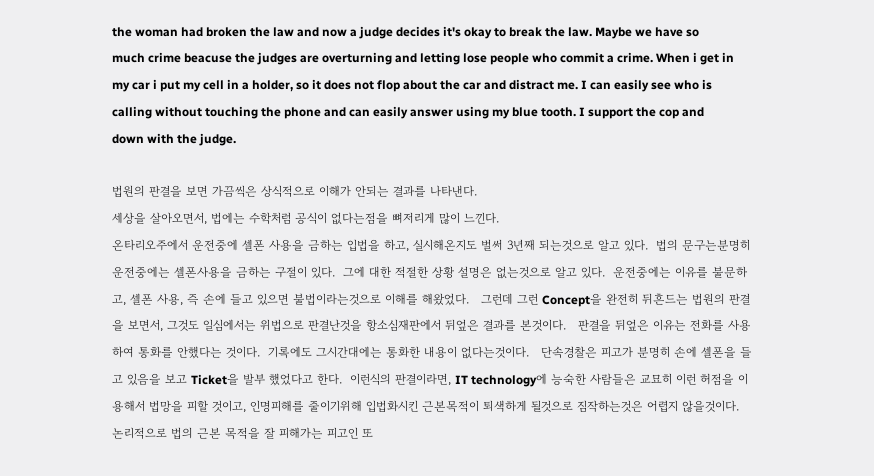the woman had broken the law and now a judge decides it's okay to break the law. Maybe we have so much crime beacuse the judges are overturning and letting lose people who commit a crime. When i get in my car i put my cell in a holder, so it does not flop about the car and distract me. I can easily see who is calling without touching the phone and can easily answer using my blue tooth. I support the cop and down with the judge.

법원의 판결을 보면 가끔씩은 상식적으로 이해가 안되는 결과를 나타낸다.
세상을 살아오면서, 법에는 수학처럼 공식이 없다는점을 뼈저리게 많이 느낀다.
온타리오주에서 운전중에 셀폰 사용을 금하는 입법을 하고, 실시해온지도 벌써 3년째 되는것으로 알고 있다.  법의 문구는분명히 운전중에는 셀폰사용을 금하는 구절이 있다.  그에 대한 적절한 상황 설명은 없는것으로 알고 있다.  운전중에는 이유를 불문하고, 셀폰 사용, 즉 손에 들고 있으면 불법이라는것으로 이해를 해왔었다.   그런데 그런 Concept을 완전히 뒤흔드는 법원의 판결을 보면서, 그것도 일심에서는 위법으로 판결난것을 항소심재판에서 뒤엎은 결과를 본것이다.   판결을 뒤엎은 이유는 전화를 사용하여 통화를 안했다는 것이다.  기록에도 그시간대에는 통화한 내용이 없다는것이다.   단속경찰은 피고가 분명히 손에 셀폰을 들고 있음을 보고 Ticket을 발부 했었다고 한다.  이런식의 판결이라면, IT technology에 능숙한 사람들은 교묘히 이런 허점을 이용해서 법망을 피할 것이고, 인명피해를 줄이기위해 입법화시킨 근본목적이 퇴색하게 될것으로 짐작하는것은 어렵지 않을것이다.  논리적으로 법의 근본 목적을 잘 피해가는 피고인 또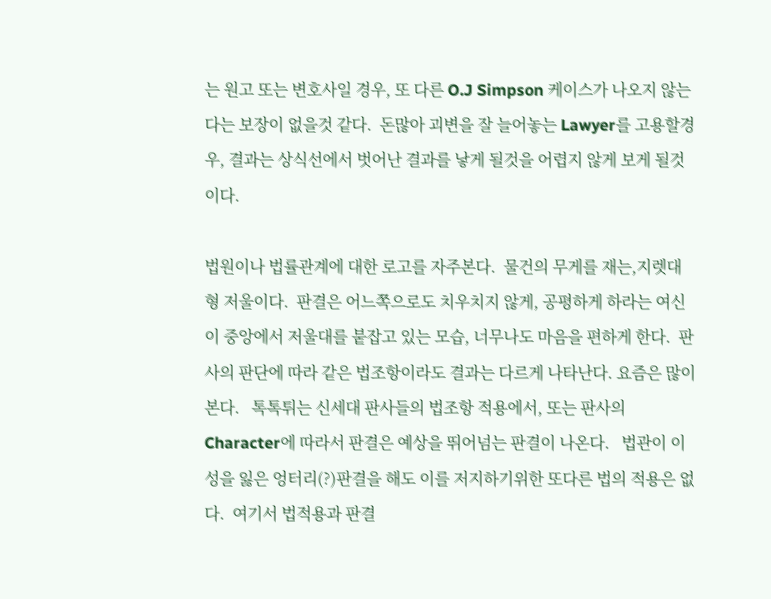는 원고 또는 변호사일 경우, 또 다른 O.J Simpson 케이스가 나오지 않는다는 보장이 없을것 같다.  돈많아 괴변을 잘 늘어놓는 Lawyer를 고용할경우, 결과는 상식선에서 벗어난 결과를 낳게 될것을 어렵지 않게 보게 될것이다.

법원이나 법률관계에 대한 로고를 자주본다.  물건의 무게를 재는,지렛대형 저울이다.  판결은 어느쪽으로도 치우치지 않게, 공평하게 하라는 여신이 중앙에서 저울대를 붙잡고 있는 모습, 너무나도 마음을 편하게 한다.  판사의 판단에 따라 같은 법조항이라도 결과는 다르게 나타난다. 요즘은 많이 본다.   톡톡튀는 신세대 판사들의 법조항 적용에서, 또는 판사의 Character에 따라서 판결은 예상을 뛰어넘는 판결이 나온다.   법관이 이성을 잃은 엉터리(?)판결을 해도 이를 저지하기위한 또다른 법의 적용은 없다.  여기서 법적용과 판결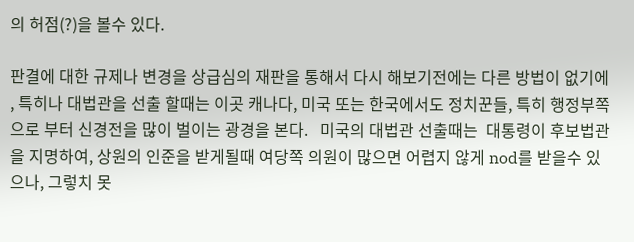의 허점(?)을 볼수 있다.

판결에 대한 규제나 변경을 상급심의 재판을 통해서 다시 해보기전에는 다른 방법이 없기에 , 특히나 대법관을 선출 할때는 이곳 캐나다, 미국 또는 한국에서도 정치꾼들, 특히 행정부쪽으로 부터 신경전을 많이 벌이는 광경을 본다.   미국의 대법관 선출때는  대통령이 후보법관을 지명하여, 상원의 인준을 받게될때 여당쪽 의원이 많으면 어렵지 않게 nod를 받을수 있으나, 그렇치 못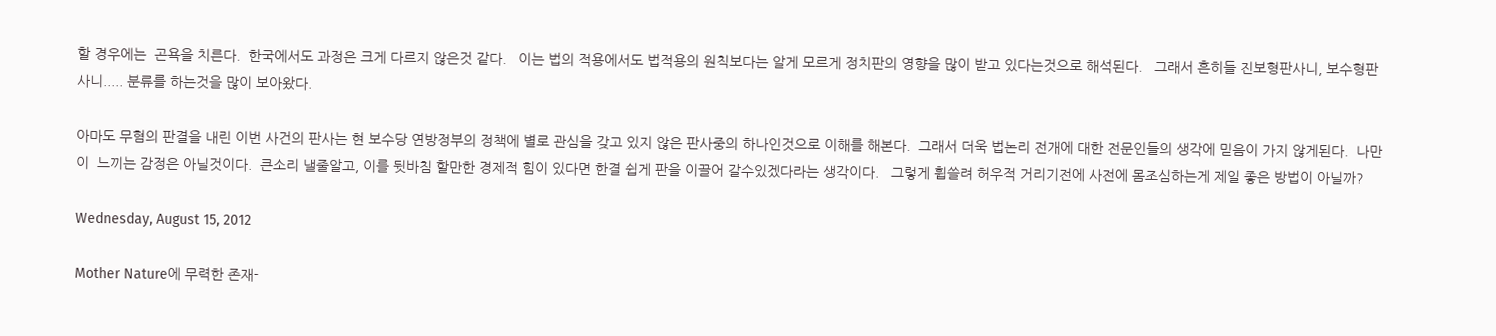할 경우에는  곤욕을 치른다.  한국에서도 과정은 크게 다르지 않은것 같다.   이는 법의 적용에서도 법적용의 원칙보다는 알게 모르게 정치판의 영향을 많이 받고 있다는것으로 해석된다.   그래서 흔히들 진보형판사니, 보수형판사니..... 분류를 하는것을 많이 보아왔다.

아마도 무혐의 판결을 내린 이번 사건의 판사는 현 보수당 연방정부의 정책에 별로 관심을 갖고 있지 않은 판사중의 하나인것으로 이해를 해본다.  그래서 더욱 법논리 전개에 대한 전문인들의 생각에 믿음이 가지 않게된다.  나만이  느끼는 감정은 아닐것이다.  큰소리 낼줄알고, 이를 뒷바침 할만한 경제적 힘이 있다면 한결 쉽게 판을 이끌어 갈수있겠다라는 생각이다.   그렇게 휩쓸려 허우적 거리기전에 사전에 몸조심하는게 제일 좋은 방법이 아닐까?

Wednesday, August 15, 2012

Mother Nature에 무력한 존재-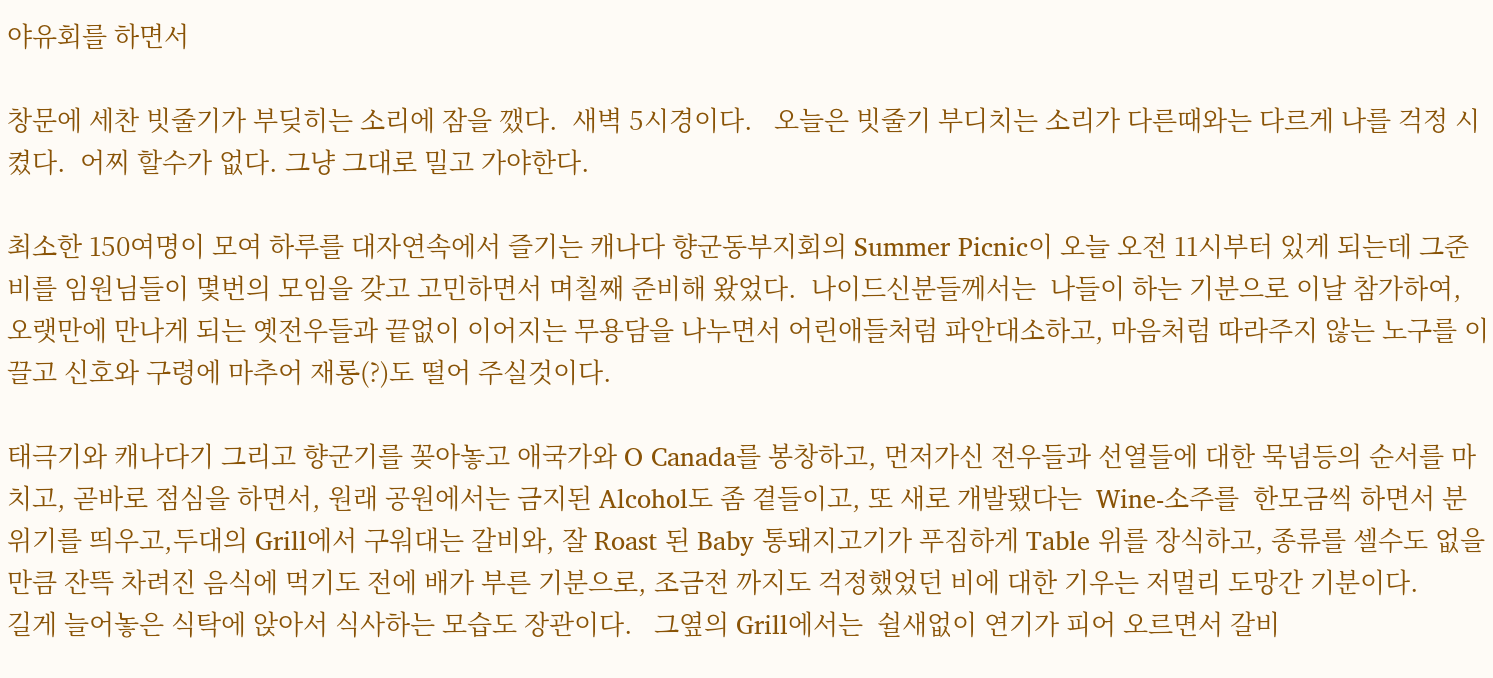야유회를 하면서

창문에 세찬 빗줄기가 부딪히는 소리에 잠을 깼다.  새벽 5시경이다.   오늘은 빗줄기 부디치는 소리가 다른때와는 다르게 나를 걱정 시켰다.  어찌 할수가 없다. 그냥 그대로 밀고 가야한다.

최소한 150여명이 모여 하루를 대자연속에서 즐기는 캐나다 향군동부지회의 Summer Picnic이 오늘 오전 11시부터 있게 되는데 그준비를 임원님들이 몇번의 모임을 갖고 고민하면서 며칠째 준비해 왔었다.  나이드신분들께서는  나들이 하는 기분으로 이날 참가하여, 오랫만에 만나게 되는 옛전우들과 끝없이 이어지는 무용담을 나누면서 어린애들처럼 파안대소하고, 마음처럼 따라주지 않는 노구를 이끌고 신호와 구령에 마추어 재롱(?)도 떨어 주실것이다.

태극기와 캐나다기 그리고 향군기를 꽂아놓고 애국가와 O Canada를 봉창하고, 먼저가신 전우들과 선열들에 대한 묵념등의 순서를 마치고, 곧바로 점심을 하면서, 원래 공원에서는 금지된 Alcohol도 좀 곁들이고, 또 새로 개발됐다는  Wine-소주를  한모금씩 하면서 분위기를 띄우고,두대의 Grill에서 구워대는 갈비와, 잘 Roast 된 Baby 통돼지고기가 푸짐하게 Table 위를 장식하고, 종류를 셀수도 없을 만큼 잔뜩 차려진 음식에 먹기도 전에 배가 부른 기분으로, 조금전 까지도 걱정했었던 비에 대한 기우는 저멀리 도망간 기분이다.
길게 늘어놓은 식탁에 앉아서 식사하는 모습도 장관이다.   그옆의 Grill에서는  쉴새없이 연기가 피어 오르면서 갈비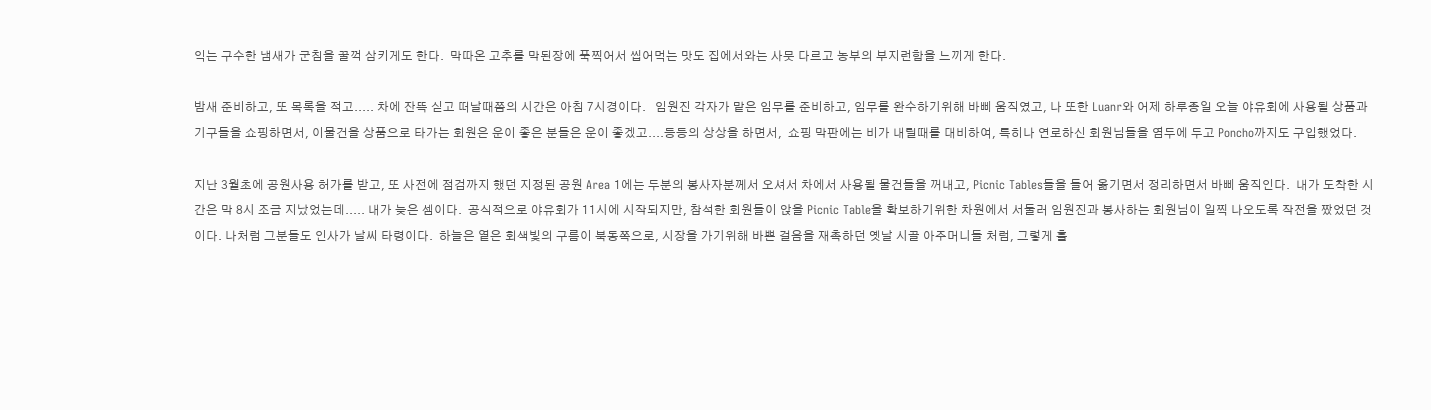익는 구수한 냄새가 군침을 꿀꺽 삼키게도 한다.  막따온 고추를 막된장에 푹찍어서 씹어먹는 맛도 집에서와는 사뭇 다르고 농부의 부지런함을 느끼게 한다.

밤새 준비하고, 또 목록을 적고..... 차에 잔뜩 싣고 떠날때쯤의 시간은 아침 7시경이다.   임원진 각자가 맡은 임무를 준비하고, 임무를 완수하기위해 바삐 움직였고, 나 또한 Luanr와 어제 하루종일 오늘 야유회에 사용될 상품과 기구들을 쇼핑하면서, 이물건을 상품으로 타가는 회원은 운이 좋은 분들은 운이 좋겠고....등등의 상상을 하면서,  쇼핑 막판에는 비가 내릴때를 대비하여, 특히나 연로하신 회원님들을 염두에 두고 Poncho까지도 구입했었다.

지난 3월초에 공원사용 허가를 받고, 또 사전에 점검까지 했던 지정된 공원 Area 1에는 두분의 봉사자분께서 오셔서 차에서 사용될 물건들을 꺼내고, Picnic Tables들을 들어 옮기면서 정리하면서 바삐 움직인다.  내가 도착한 시간은 막 8시 조금 지났었는데..... 내가 늦은 셈이다.  공식적으로 야유회가 11시에 시작되지만, 참석한 회원들이 앉을 Picnic Table을 확보하기위한 차원에서 서둘러 임원진과 봉사하는 회원님이 일찍 나오도록 작전을 짰었던 것이다. 나처럼 그분들도 인사가 날씨 타령이다.  하늘은 옅은 회색빛의 구름이 북동쪽으로, 시장을 가기위해 바쁜 걸음을 재촉하던 옛날 시골 아주머니들 처럼, 그렇게 흘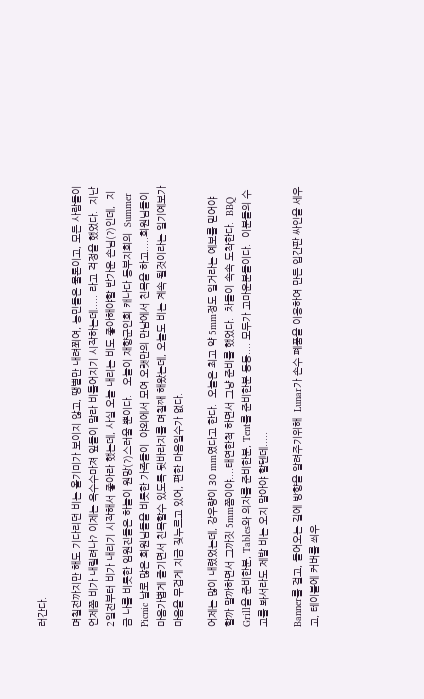러간다.

며칠전까지만 해도 기다리던 비는 올기미가 보이지 않고, 땡볕만 내려쬐여, 농민들은 물론이고, 모든 사람들이 언제쯤 비가 내릴려나? 이제는 옥수수마져 잎들이 말라 비틀어지기 시작하는데..... 라고 걱정을 했었다.  지난 2일전부터 비가 내리기 시작해서 좋아라 했는데, 사실 오늘 내리는 비도 좋아해야할 반가운 손님(?)인데,  지금 나를 비롯한 임원진들은 하늘이 원망(?)스러울 뿐이다.   오늘이 재향군인회 캐나다 동부지회의  Summer Picnic 날로 많은 회원님들을 비롯한 가족들이  야외에서 모여 오랫만의 만남에서 친목을 하고.....회원님들이 마음가볍게 즐기면서 친목할수 있도록 뒷바라지를 며칠째 해왔는데, 오늘도 비는 계속 될것이라는 일기예보가 마음을 무겁게 지금 짖누르고 있어, 편한 마음일수가 없다.

어제는 많이 내렸었는데, 강우량이 30 mm였다고 한다.  오늘은 최고 약 5mm정도 일거라는 예보를 믿어야 할까 말까하면서 그까짓 5mm쯤이야....태연한척 하면서 그냥 준비를 했었다.  차들이 속속 도착한다.  BBQ Grill을 준비한분, Tables와 의자를 준비한분, Tent를 준비한분 등등.... 모두가 고마운분들이다.  이분들의 수고를 봐서라도 제발 비는 오지 말아야 할텐데.....

Banner를 걸고, 들어오는 길에 방향을 알려주기위해  Lunar가 손수 폐품을 이용하여 만든 입간판 싸인을 세우고, 테이블에 커버를 씌우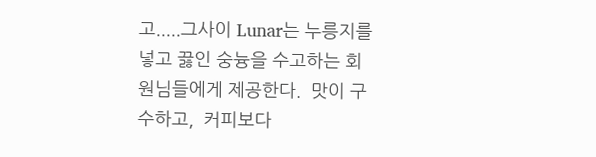고.....그사이 Lunar는 누릉지를 넣고 끓인 숭늉을 수고하는 회원님들에게 제공한다.  맛이 구수하고,  커피보다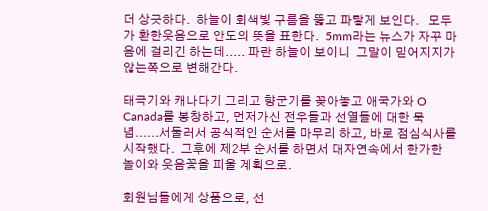더 상긋하다.  하늘이 회색빛 구름을 뚫고 파랗게 보인다.   모두가 환한웃음으로 안도의 뜻을 표한다.  5mm라는 뉴스가 자꾸 마음에 걸리긴 하는데..... 파란 하늘이 보이니  그말이 믿어지지가 않는쪽으로 변해간다.

태극기와 캐나다기 그리고 향군기를 꽂아놓고 애국가와 O Canada를 봉창하고, 먼저가신 전우들과 선열들에 대한 묵념......서둘러서 공식적인 순서를 마무리 하고, 바로 점심식사를 시작했다.  그후에 제2부 순서를 하면서 대자연속에서 한가한 놀이와 웃음꽃을 피울 계획으로.

회원님들에게 상품으로, 선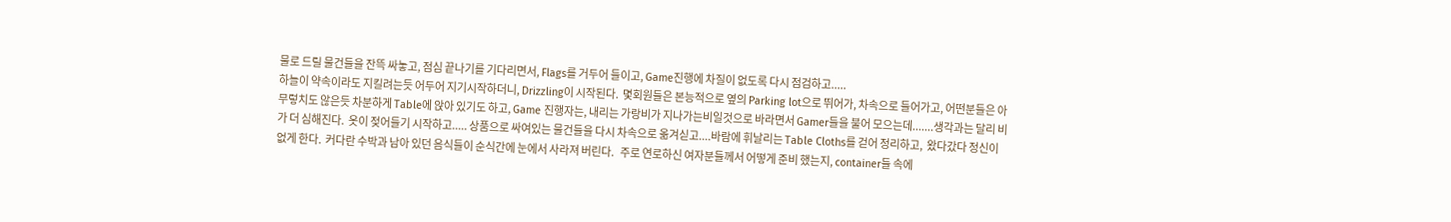물로 드릴 물건들을 잔뜩 싸놓고, 점심 끝나기를 기다리면서, Flags를 거두어 들이고, Game진행에 차질이 없도록 다시 점검하고.....
하늘이 약속이라도 지킬려는듯 어두어 지기시작하더니, Drizzling이 시작된다.  몇회원들은 본능적으로 옆의 Parking lot으로 뛰어가, 차속으로 들어가고, 어떤분들은 아무렇치도 않은듯 차분하게 Table에 앉아 있기도 하고, Game 진행자는, 내리는 가랑비가 지나가는비일것으로 바라면서 Gamer들을 불어 모으는데.......생각과는 달리 비가 더 심해진다.  옷이 젖어들기 시작하고..... 상품으로 싸여있는 물건들을 다시 차속으로 옮겨싣고....바람에 휘날리는 Table Cloths를 걷어 정리하고,  왔다갔다 정신이 없게 한다.  커다란 수박과 남아 있던 음식들이 순식간에 눈에서 사라져 버린다.   주로 연로하신 여자분들께서 어떻게 준비 했는지, container들 속에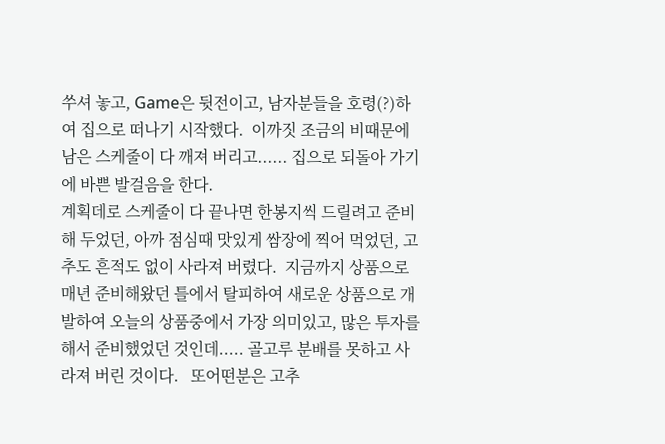쑤셔 놓고, Game은 뒷전이고, 남자분들을 호령(?)하여 집으로 떠나기 시작했다.  이까짓 조금의 비때문에 남은 스케줄이 다 깨져 버리고...... 집으로 되돌아 가기에 바쁜 발걸음을 한다.
계획데로 스케줄이 다 끝나면 한봉지씩 드릴려고 준비해 두었던, 아까 점심때 맛있게 쌈장에 찍어 먹었던, 고추도 흔적도 없이 사라져 버렸다.  지금까지 상품으로 매년 준비해왔던 틀에서 탈피하여 새로운 상품으로 개발하여 오늘의 상품중에서 가장 의미있고, 많은 투자를 해서 준비했었던 것인데..... 골고루 분배를 못하고 사라져 버린 것이다.   또어떤분은 고추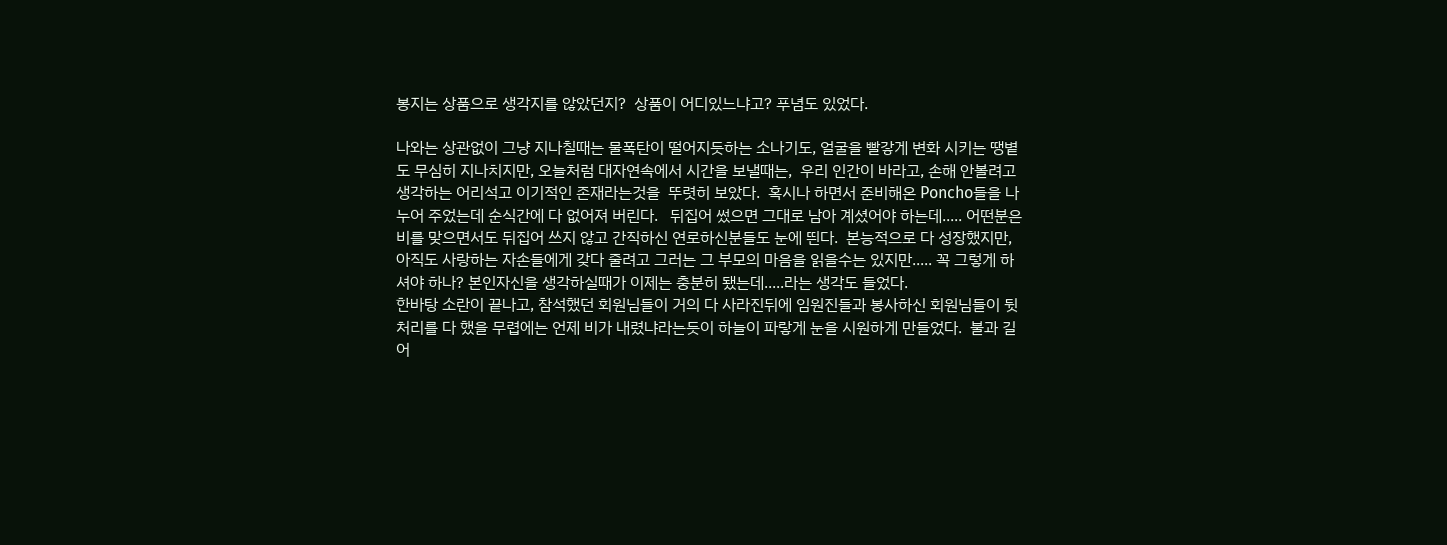봉지는 상품으로 생각지를 않았던지?  상품이 어디있느냐고? 푸념도 있었다.

나와는 상관없이 그냥 지나칠때는 물폭탄이 떨어지듯하는 소나기도, 얼굴을 빨갛게 변화 시키는 땡볕도 무심히 지나치지만, 오늘처럼 대자연속에서 시간을 보낼때는,  우리 인간이 바라고, 손해 안볼려고 생각하는 어리석고 이기적인 존재라는것을  뚜렷히 보았다.  혹시나 하면서 준비해온 Poncho들을 나누어 주었는데 순식간에 다 없어져 버린다.   뒤집어 썼으면 그대로 남아 계셨어야 하는데..... 어떤분은 비를 맞으면서도 뒤집어 쓰지 않고 간직하신 연로하신분들도 눈에 띈다.  본능적으로 다 성장했지만, 아직도 사랑하는 자손들에게 갖다 줄려고 그러는 그 부모의 마음을 읽을수는 있지만..... 꼭 그렇게 하셔야 하나? 본인자신을 생각하실때가 이제는 충분히 됐는데.....라는 생각도 들었다.
한바탕 소란이 끝나고, 참석했던 회원님들이 거의 다 사라진뒤에 임원진들과 봉사하신 회원님들이 뒷처리를 다 했을 무렵에는 언제 비가 내렸냐라는듯이 하늘이 파랗게 눈을 시원하게 만들었다.  불과 길어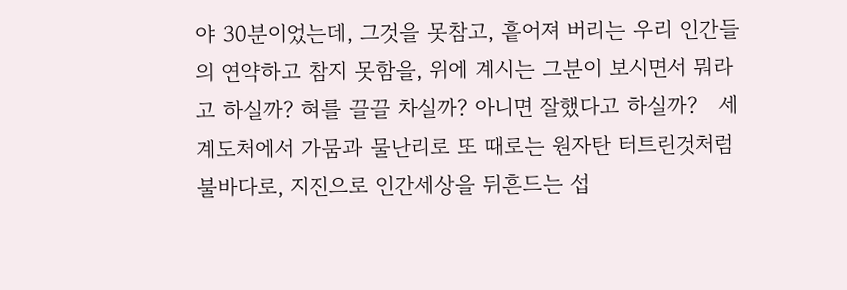야 30분이었는데, 그것을 못참고, 흩어져 버리는 우리 인간들의 연약하고 참지 못함을, 위에 계시는 그분이 보시면서 뭐라고 하실까? 혀를 끌끌 차실까? 아니면 잘했다고 하실까?   세계도처에서 가뭄과 물난리로 또 때로는 원자탄 터트린것처럼 불바다로, 지진으로 인간세상을 뒤흔드는 섭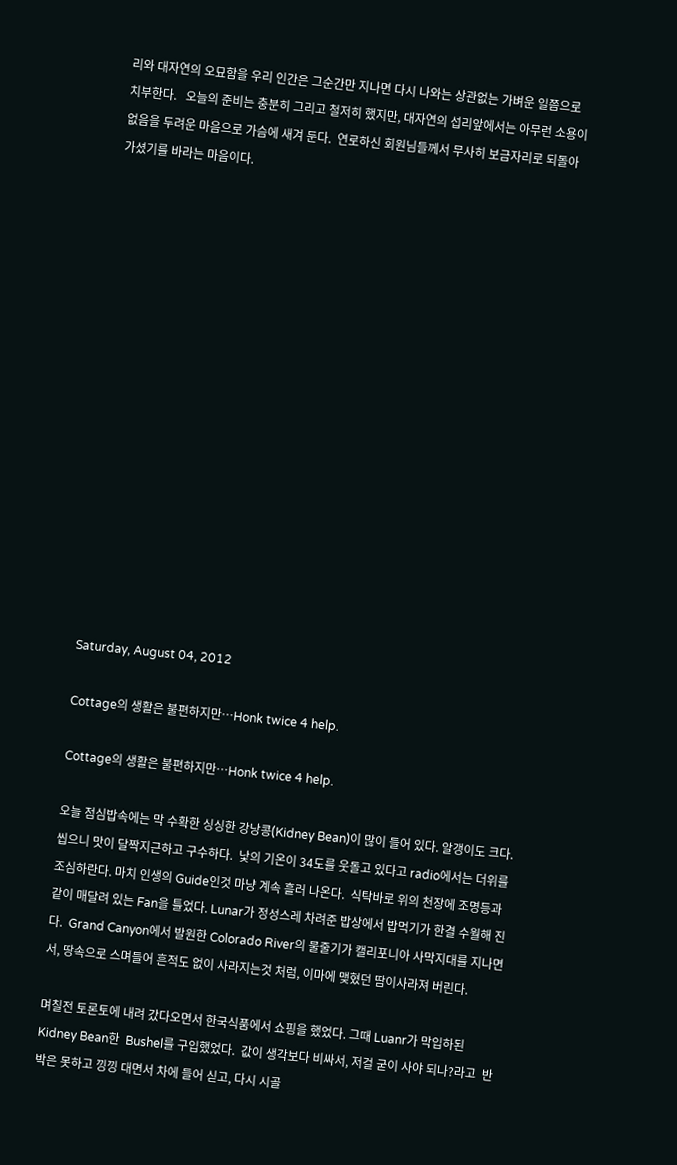리와 대자연의 오묘함을 우리 인간은 그순간만 지나면 다시 나와는 상관없는 가벼운 일쯤으로 치부한다.   오늘의 준비는 충분히 그리고 철저히 했지만, 대자연의 섭리앞에서는 아무런 소용이 없음을 두려운 마음으로 가슴에 새겨 둔다.  연로하신 회원님들께서 무사히 보금자리로 되돌아 가셨기를 바라는 마음이다.

















Saturday, August 04, 2012

Cottage의 생활은 불편하지만…Honk twice 4 help.

Cottage의 생활은 불편하지만…Honk twice 4 help.

오늘 점심밥속에는 막 수확한 싱싱한 강낭콩(Kidney Bean)이 많이 들어 있다. 알갱이도 크다. 씹으니 맛이 달짝지근하고 구수하다.  낯의 기온이 34도를 웃돌고 있다고 radio에서는 더위를 조심하란다. 마치 인생의 Guide인것 마냥 계속 흘러 나온다.  식탁바로 위의 천장에 조명등과 같이 매달려 있는 Fan을 틀었다. Lunar가 정성스레 차려준 밥상에서 밥먹기가 한결 수월해 진다.  Grand Canyon에서 발원한 Colorado River의 물줄기가 캘리포니아 사막지대를 지나면서, 땅속으로 스며들어 흔적도 없이 사라지는것 처럼, 이마에 맺혔던 땀이사라져 버린다.

며칠전 토론토에 내려 갔다오면서 한국식품에서 쇼핑을 했었다. 그때 Luanr가 막입하된 Kidney Bean한  Bushel를 구입했었다.  값이 생각보다 비싸서, 저걸 굳이 사야 되나?라고  반박은 못하고 낑낑 대면서 차에 들어 싣고, 다시 시골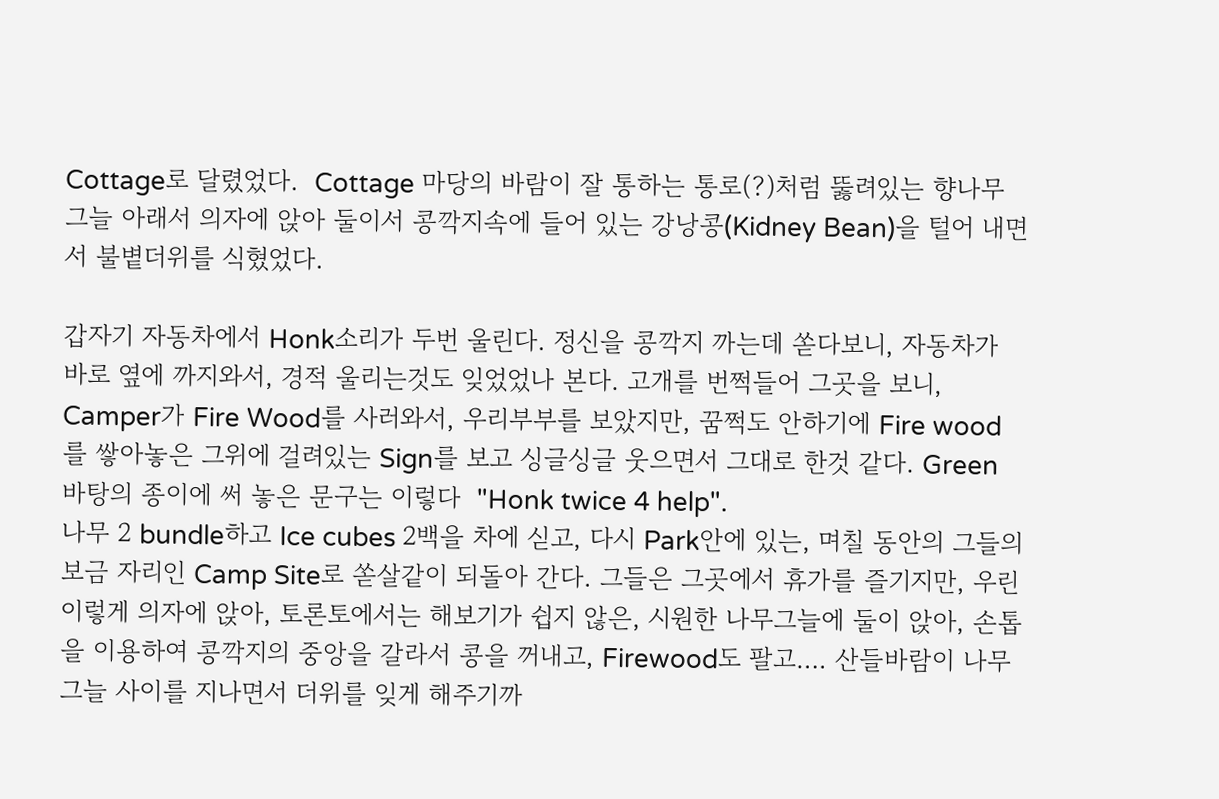Cottage로 달렸었다.  Cottage 마당의 바람이 잘 통하는 통로(?)처럼 뚫려있는 향나무 그늘 아래서 의자에 앉아 둘이서 콩깍지속에 들어 있는 강낭콩(Kidney Bean)을 털어 내면서 불볕더위를 식혔었다.

갑자기 자동차에서 Honk소리가 두번 울린다. 정신을 콩깍지 까는데 쏟다보니, 자동차가 바로 옆에 까지와서, 경적 울리는것도 잊었었나 본다. 고개를 번쩍들어 그곳을 보니, Camper가 Fire Wood를 사러와서, 우리부부를 보았지만, 꿈쩍도 안하기에 Fire wood를 쌓아놓은 그위에 걸려있는 Sign를 보고 싱글싱글 웃으면서 그대로 한것 같다. Green 바탕의 종이에 써 놓은 문구는 이렇다  "Honk twice 4 help".
나무 2 bundle하고 Ice cubes 2백을 차에 싣고, 다시 Park안에 있는, 며칠 동안의 그들의 보금 자리인 Camp Site로 쏟살같이 되돌아 간다. 그들은 그곳에서 휴가를 즐기지만, 우린 이렇게 의자에 앉아, 토론토에서는 해보기가 쉽지 않은, 시원한 나무그늘에 둘이 앉아, 손톱을 이용하여 콩깍지의 중앙을 갈라서 콩을 꺼내고, Firewood도 팔고…. 산들바람이 나무그늘 사이를 지나면서 더위를 잊게 해주기까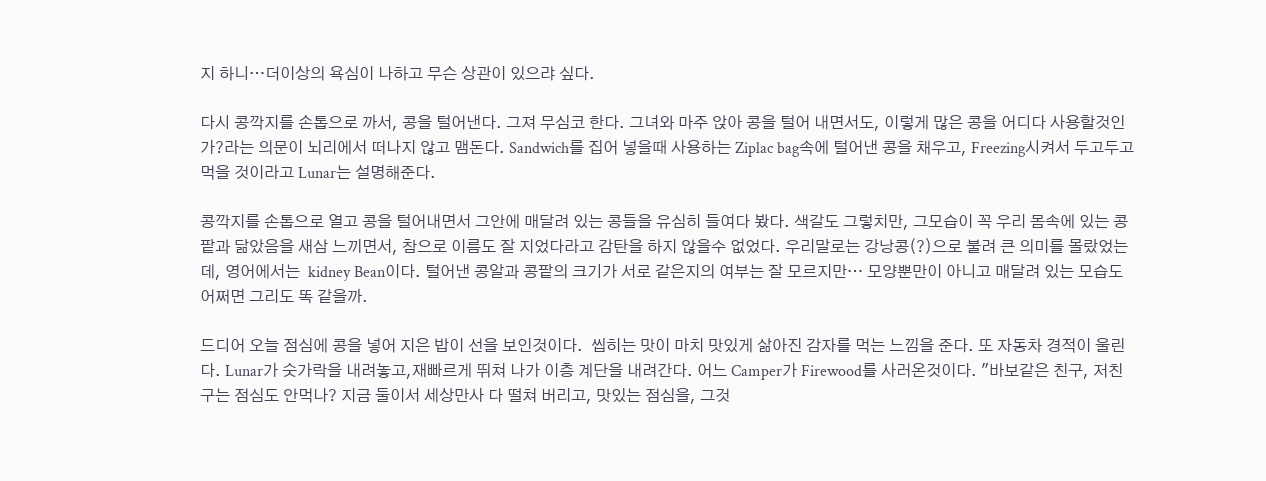지 하니…더이상의 욕심이 나하고 무슨 상관이 있으랴 싶다.

다시 콩깍지를 손톱으로 까서, 콩을 털어낸다. 그져 무심코 한다. 그녀와 마주 앉아 콩을 털어 내면서도, 이렇게 많은 콩을 어디다 사용할것인가?라는 의문이 뇌리에서 떠나지 않고 맴돈다. Sandwich를 집어 넣을때 사용하는 Ziplac bag속에 털어낸 콩을 채우고, Freezing시켜서 두고두고 먹을 것이라고 Lunar는 설명해준다.

콩깍지를 손톱으로 열고 콩을 털어내면서 그안에 매달려 있는 콩들을 유심히 들여다 봤다. 색갈도 그렇치만, 그모습이 꼭 우리 몸속에 있는 콩팥과 닮았음을 새삼 느끼면서, 참으로 이름도 잘 지었다라고 감탄을 하지 않을수 없었다. 우리말로는 강낭콩(?)으로 불려 큰 의미를 몰랐었는데, 영어에서는  kidney Bean이다. 털어낸 콩알과 콩팥의 크기가 서로 같은지의 여부는 잘 모르지만… 모양뿐만이 아니고 매달려 있는 모습도 어쩌면 그리도 똑 같을까.

드디어 오늘 점심에 콩을 넣어 지은 밥이 선을 보인것이다.  씹히는 맛이 마치 맛있게 삶아진 감자를 먹는 느낌을 준다. 또 자동차 경적이 울린다. Lunar가 숫가락을 내려놓고,재빠르게 뛰쳐 나가 이층 계단을 내려간다. 어느 Camper가 Firewood를 사러온것이다. "바보같은 친구, 저친구는 점심도 안먹나? 지금 둘이서 세상만사 다 떨쳐 버리고, 맛있는 점심을, 그것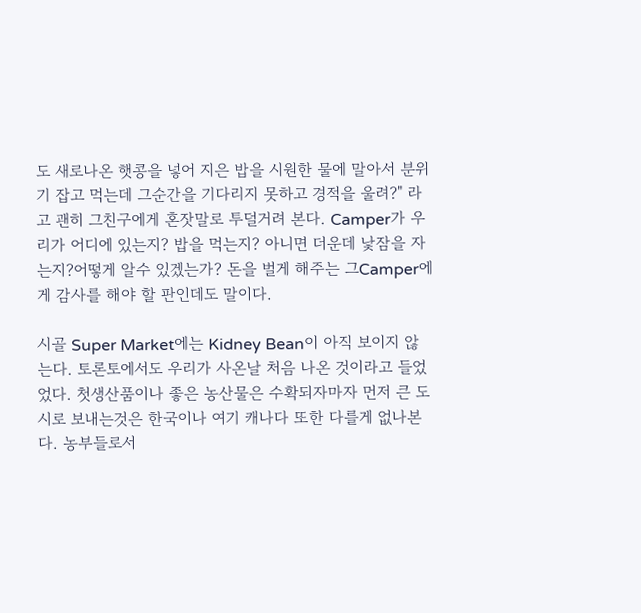도 새로나온 햇콩을 넣어 지은 밥을 시원한 물에 말아서 분위기 잡고 먹는데 그순간을 기다리지 못하고 경적을 울려?" 라고 괜히 그친구에게 혼잣말로 투덜거려 본다. Camper가 우리가 어디에 있는지? 밥을 먹는지? 아니면 더운데 낯잠을 자는지?어떻게 알수 있겠는가? 돈을 벌게 해주는 그Camper에게 감사를 해야 할 판인데도 말이다.

시골 Super Market에는 Kidney Bean이 아직 보이지 않는다. 토론토에서도 우리가 사온날 처음 나온 것이라고 들었었다. 첫생산품이나 좋은 농산물은 수확되자마자 먼저 큰 도시로 보내는것은 한국이나 여기 캐나다 또한 다를게 없나본다. 농부들로서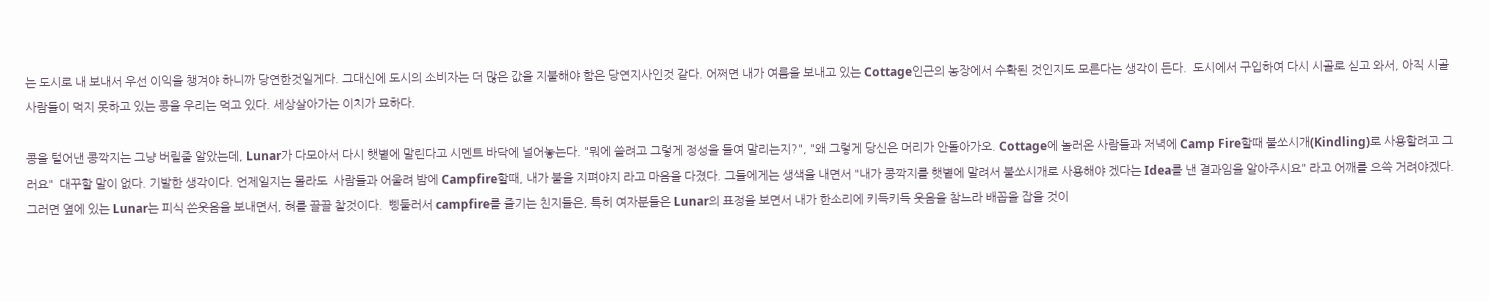는 도시로 내 보내서 우선 이익을 챙겨야 하니까 당연한것일게다. 그대신에 도시의 소비자는 더 많은 값을 지불해야 함은 당연지사인것 같다. 어쩌면 내가 여름을 보내고 있는 Cottage인근의 농장에서 수확된 것인지도 모른다는 생각이 든다.  도시에서 구입하여 다시 시골로 싣고 와서, 아직 시골사람들이 먹지 못하고 있는 콩을 우리는 먹고 있다. 세상살아가는 이치가 묘하다.

콩을 털어낸 콩깍지는 그냥 버릴줄 알았는데, Lunar가 다모아서 다시 햇볕에 말린다고 시멘트 바닥에 널어놓는다. "뭐에 쓸려고 그렇게 정성을 들여 말리는지?", "왜 그렇게 당신은 머리가 안돌아가오. Cottage에 놀러온 사람들과 저녁에 Camp Fire할때 불쏘시개(Kindling)로 사용할려고 그러요"  대꾸할 말이 없다. 기발한 생각이다. 언제일지는 몰라도  사람들과 어울려 밤에 Campfire할때, 내가 불을 지펴야지 라고 마음을 다졌다. 그들에게는 생색을 내면서 "내가 콩깍지를 햇볕에 말려서 불쏘시개로 사용해야 겠다는 Idea를 낸 결과임을 알아주시요" 라고 어깨를 으쓱 거려야겠다.  그러면 옆에 있는 Lunar는 피식 쓴웃음을 보내면서, 혀를 끌끌 찰것이다.  삥둘러서 campfire를 즐기는 친지들은, 특히 여자분들은 Lunar의 표정을 보면서 내가 한소리에 키득키득 웃음을 참느라 배꼽을 잡을 것이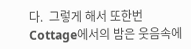다.  그렇게 해서 또한번 Cottage에서의 밤은 웃음속에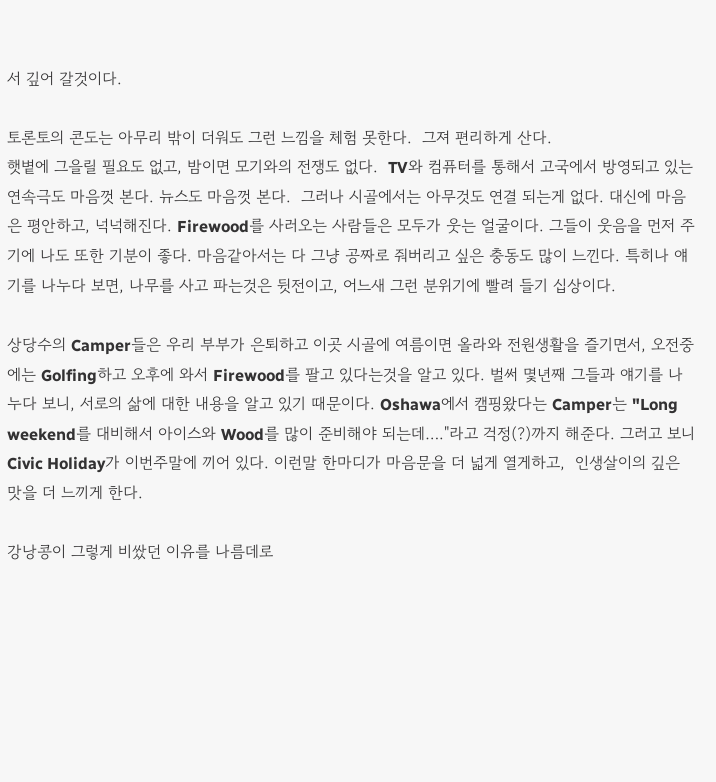서 깊어 갈것이다.

토론토의 콘도는 아무리 밖이 더워도 그런 느낌을 체험 못한다.  그져 편리하게 산다.
햇볕에 그을릴 필요도 없고, 밤이면 모기와의 전쟁도 없다.  TV와 컴퓨터를 통해서 고국에서 방영되고 있는 연속극도 마음껏 본다. 뉴스도 마음껏 본다.  그러나 시골에서는 아무것도 연결 되는게 없다. 대신에 마음은 평안하고, 넉넉해진다. Firewood를 사러오는 사람들은 모두가 웃는 얼굴이다. 그들이 웃음을 먼저 주기에 나도 또한 기분이 좋다. 마음같아서는 다 그냥 공짜로 줘버리고 싶은 충동도 많이 느낀다. 특히나 얘기를 나누다 보면, 나무를 사고 파는것은 뒷전이고, 어느새 그런 분위기에 빨려 들기 십상이다.

상당수의 Camper들은 우리 부부가 은퇴하고 이곳 시골에 여름이면 올라와 전원생활을 즐기면서, 오전중에는 Golfing하고 오후에 와서 Firewood를 팔고 있다는것을 알고 있다. 벌써 몇년째 그들과 얘기를 나누다 보니, 서로의 삶에 대한 내용을 알고 있기 때문이다. Oshawa에서 캠핑왔다는 Camper는 "Long weekend를 대비해서 아이스와 Wood를 많이 준비해야 되는데…."라고 걱정(?)까지 해준다. 그러고 보니 Civic Holiday가 이번주말에 끼어 있다. 이런말 한마디가 마음문을 더 넓게 열게하고,  인생살이의 깊은 맛을 더 느끼게 한다.

강낭콩이 그렇게 비쌌던 이유를 나름데로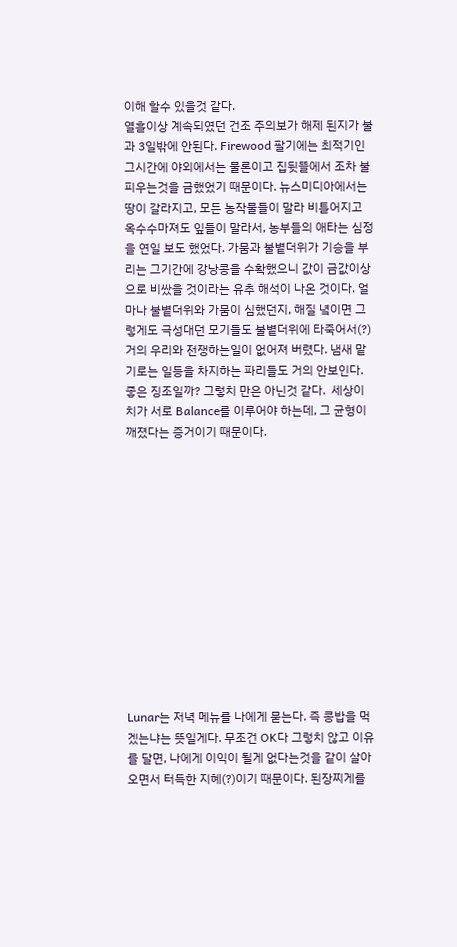이해 할수 있을것 같다.
열흘이상 계속되였던 건조 주의보가 해제 된지가 불과 3일밖에 안된다. Firewood 팔기에는 최적기인 그시간에 야외에서는 물론이고 집뒷뜰에서 조차 불피우는것을 금했었기 때문이다. 뉴스미디아에서는 땅이 갈라지고, 모든 농작물들이 말라 비틀어지고 옥수수마져도 잎들이 말라서, 농부들의 애타는 심정을 연일 보도 했었다. 가뭄과 불볕더위가 기승을 부리는 그기간에 강낭콩을 수확했으니 값이 금값이상으로 비쌌을 것이라는 유추 해석이 나온 것이다. 얼마나 불볕더위와 가뭄이 심했던지, 해질 녘이면 그렇게도 극성대던 모기들도 불볕더위에 타죽어서(?) 거의 우리와 전쟁하는일이 없어져 버렸다. 냄새 맡기로는 일등을 차지하는 파리들도 거의 안보인다.  좋은 징조일까? 그렇치 만은 아닌것 같다.  세상이치가 서로 Balance를 이루어야 하는데, 그 균형이 깨졌다는 증거이기 때문이다.













Lunar는 저녁 메뉴를 나에게 묻는다. 즉 콩밥을 먹겠는냐는 뜻일게다. 무조건 OK다 그렇치 않고 이유를 달면, 나에게 이익이 될게 없다는것을 같이 살아오면서 터득한 지혜(?)이기 때문이다. 된장찌게를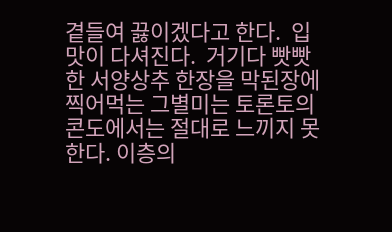곁들여 끓이겠다고 한다.  입맛이 다셔진다.  거기다 빳빳한 서양상추 한장을 막된장에 찍어먹는 그별미는 토론토의 콘도에서는 절대로 느끼지 못한다. 이층의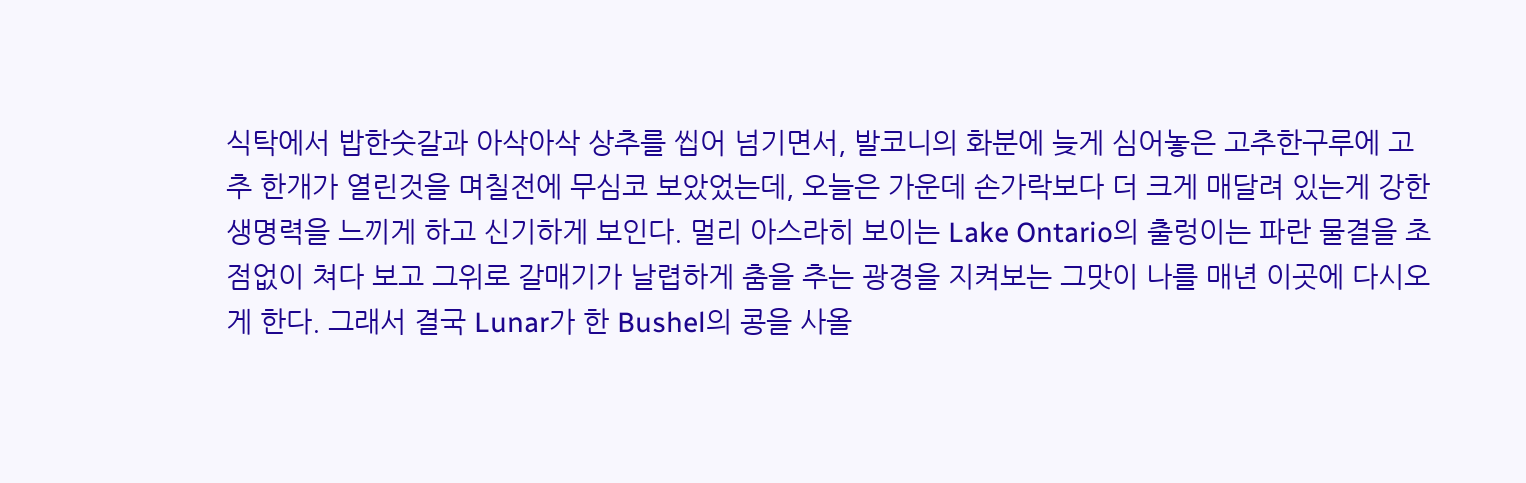식탁에서 밥한숫갈과 아삭아삭 상추를 씹어 넘기면서, 발코니의 화분에 늦게 심어놓은 고추한구루에 고추 한개가 열린것을 며칠전에 무심코 보았었는데, 오늘은 가운데 손가락보다 더 크게 매달려 있는게 강한 생명력을 느끼게 하고 신기하게 보인다. 멀리 아스라히 보이는 Lake Ontario의 출렁이는 파란 물결을 초점없이 쳐다 보고 그위로 갈매기가 날렵하게 춤을 추는 광경을 지켜보는 그맛이 나를 매년 이곳에 다시오게 한다. 그래서 결국 Lunar가 한 Bushel의 콩을 사올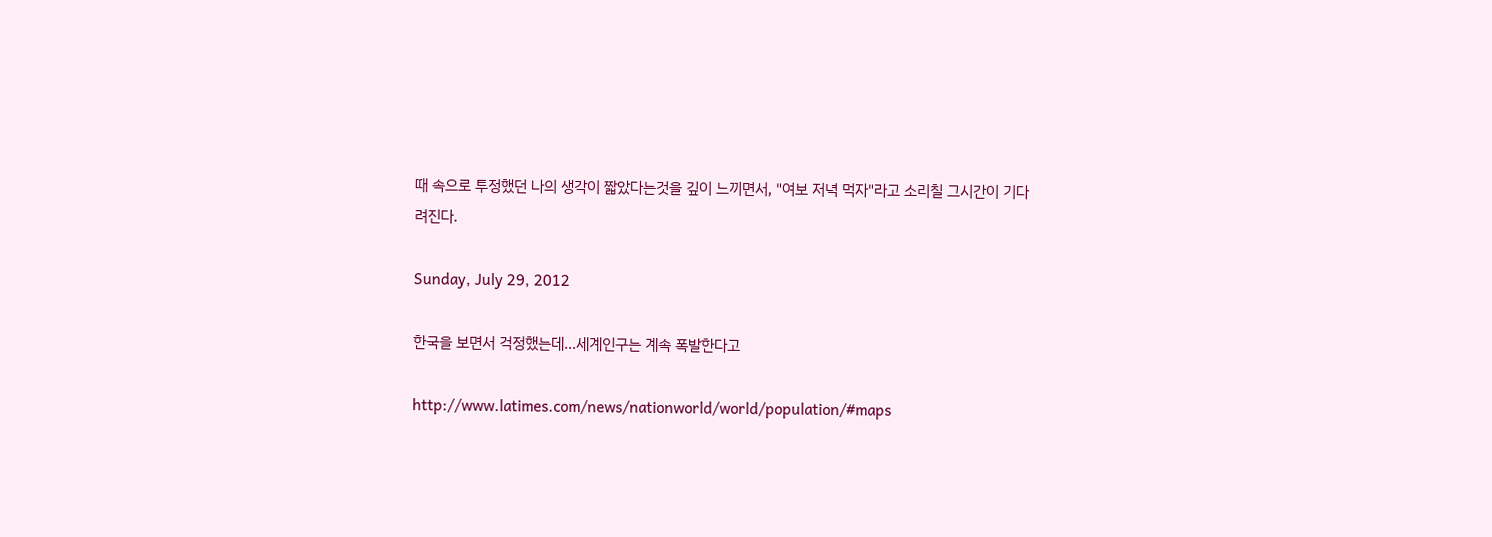때 속으로 투정했던 나의 생각이 짧았다는것을 깊이 느끼면서, "여보 저녁 먹자"라고 소리칠 그시간이 기다려진다.

Sunday, July 29, 2012

한국을 보면서 걱정했는데...세계인구는 계속 폭발한다고

http://www.latimes.com/news/nationworld/world/population/#maps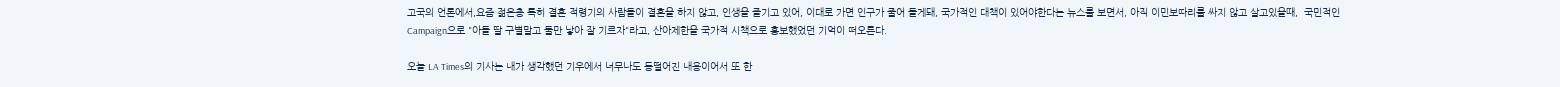고국의 언론에서,요즘 젊은층 특히 결혼 적령기의 사람들이 결혼을 하지 않고, 인생을 즐기고 있어, 이대로 가면 인구가 줄어 들게돼, 국가적인 대책이 있어야한다는 뉴스를 보면서, 아직 이민보따리를 싸지 않고 살고있을때,  국민적인 Campaign으로 "아들 딸 구별말고 둘만 낳아 잘 기르자"라고, 산아제한을 국가적 시책으로 홍보했었던 기억이 떠오른다.

오늘 LA Times의 기사는 내가 생각했던 기우에서 너무나도 동떨어진 내용이어서 또 한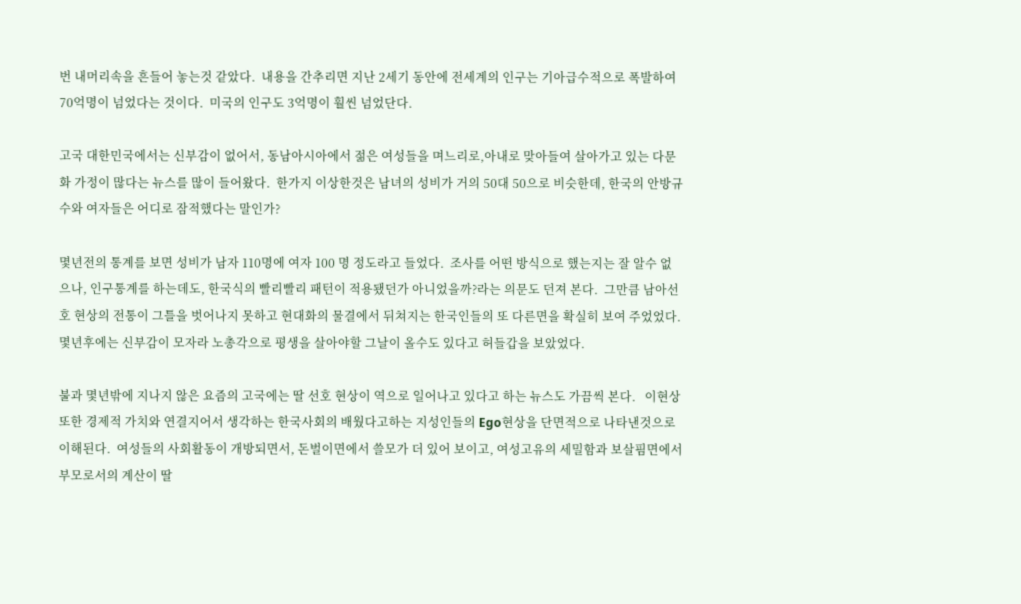번 내머리속을 흔들어 놓는것 같았다.  내용을 간추리면 지난 2세기 동안에 전세계의 인구는 기아급수적으로 폭발하여 70억명이 넘었다는 것이다.  미국의 인구도 3억명이 훨씬 넘었단다.

고국 대한민국에서는 신부감이 없어서, 동남아시아에서 젊은 여성들을 며느리로,아내로 맞아들여 살아가고 있는 다문화 가정이 많다는 뉴스를 많이 들어왔다.  한가지 이상한것은 남녀의 성비가 거의 50대 50으로 비슷한데, 한국의 안방규수와 여자들은 어디로 잠적했다는 말인가?

몇년전의 통계를 보면 성비가 남자 110명에 여자 100 명 정도라고 들었다.  조사를 어떤 방식으로 했는지는 잘 알수 없으나, 인구통계를 하는데도, 한국식의 빨리빨리 패턴이 적용됐던가 아니었을까?라는 의문도 던져 본다.  그만큼 남아선호 현상의 전통이 그틀을 벗어나지 못하고 현대화의 물결에서 뒤쳐지는 한국인들의 또 다른면을 확실히 보여 주었었다.  몇년후에는 신부감이 모자라 노총각으로 평생을 살아야할 그날이 올수도 있다고 허들갑을 보았었다.

불과 몇년밖에 지나지 않은 요즘의 고국에는 딸 선호 현상이 역으로 일어나고 있다고 하는 뉴스도 가끔씩 본다.   이현상 또한 경제적 가치와 연결지어서 생각하는 한국사회의 배웠다고하는 지성인들의 Ego현상을 단면적으로 나타낸것으로 이해된다.  여성들의 사회활동이 개방되면서, 돈벌이면에서 쓸모가 더 있어 보이고, 여성고유의 세밀함과 보살핌면에서 부모로서의 계산이 딸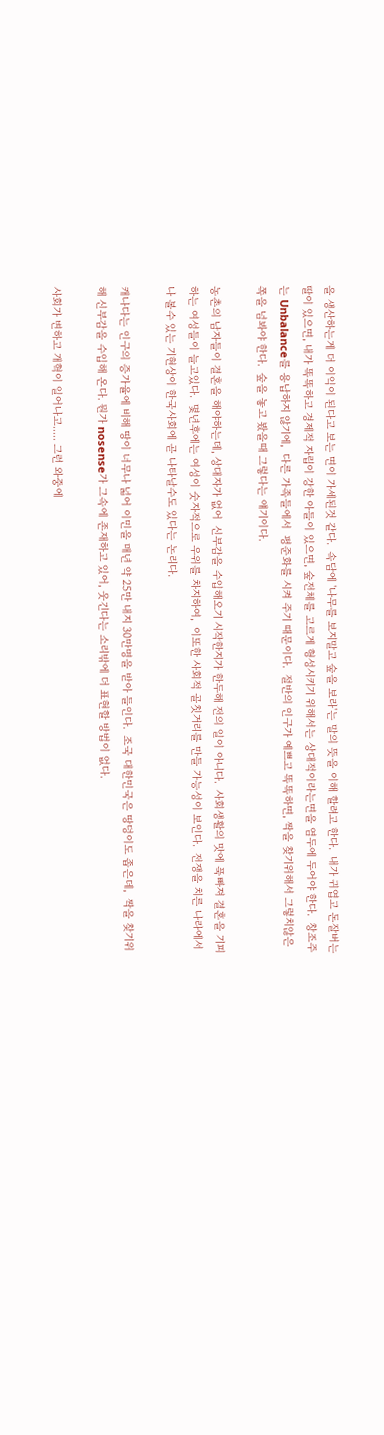을 생산하는게 더 이익이 된다고 보는 면이 가세된것 같다.  속담에 '나무를 보지말고 숲을 보라'는 말의 뜻을 이해 할려고 한다.  내가 귀엽고 돈잘버는 딸이 있으면, 내가 똑똑하고 경제적 자립이 강한 아들이 있으면, 숲전체를 고르게 형성시키기 위해서는 상대적이라는면을 염두에 두어야 한다.  창조주는 Unbalance를 용납하지 않기에,  다른 가족들에서  평준화를 시켜 주기 때문이다.  절반의 인구가 예쁘고 똑똑하면, 짝을 찾기위해서 그렇치않은 쪽을 넘봐야 한다.  숲을 놓고 봤을때 그렇다는 얘기이다.

농촌의 남자들이 결혼을 해야하는데, 상대자가 없어  신부감을 수입해오기 시작한지가 한두해 전의 일이 아니다.  사회생활의 맛에 푹빠져 결혼을 기피하는 여성들이 늘고있다.  몇년후에는 여성이 숫자적으로 우위를 차지하여,  이또한 사회적 골칫거리를 만들 가능성이 보인다.  전쟁을 치른 나라에서나 볼수 있는 기현상이 한국사회에 곧 나타날수도 있다는 논리다.

캐나다는 인구의 증가율에 비해 땅이 너무나 넓어 이민을 매년 약 25만 내지 30만명을 받아 들인다.  조국 대한민국은 땅덩이도 좁은데,  짝을 찾기위해 신부감을 수입해 온다. 뭔가 nosense가 그속에 존재하고 있어, 웃긴다는 소리밖에 더 표현할 방법이 없다.

사회가 변하고 개혁이 일어나고..... 그런 와중에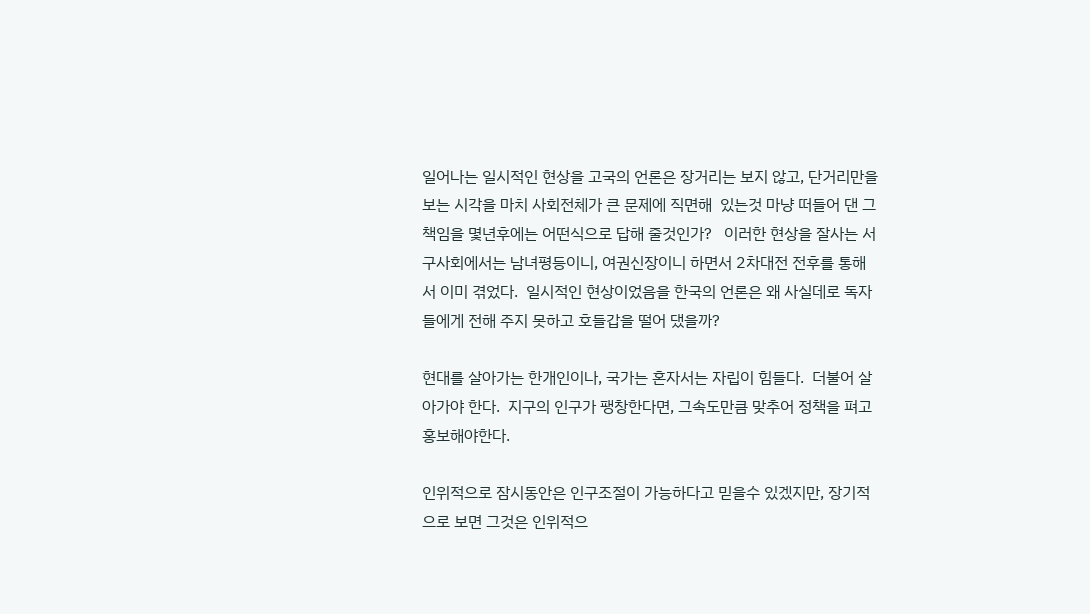일어나는 일시적인 현상을 고국의 언론은 장거리는 보지 않고, 단거리만을 보는 시각을 마치 사회전체가 큰 문제에 직면해  있는것 마냥 떠들어 댄 그책임을 몇년후에는 어떤식으로 답해 줄것인가?   이러한 현상을 잘사는 서구사회에서는 남녀평등이니, 여권신장이니 하면서 2차대전 전후를 통해서 이미 겪었다.  일시적인 현상이었음을 한국의 언론은 왜 사실데로 독자들에게 전해 주지 못하고 호들갑을 떨어 댔을까?

현대를 살아가는 한개인이나, 국가는 혼자서는 자립이 힘들다.  더불어 살아가야 한다.  지구의 인구가 팽창한다면, 그속도만큼 맞추어 정책을 펴고 홍보해야한다.

인위적으로 잠시동안은 인구조절이 가능하다고 믿을수 있겠지만, 장기적으로 보면 그것은 인위적으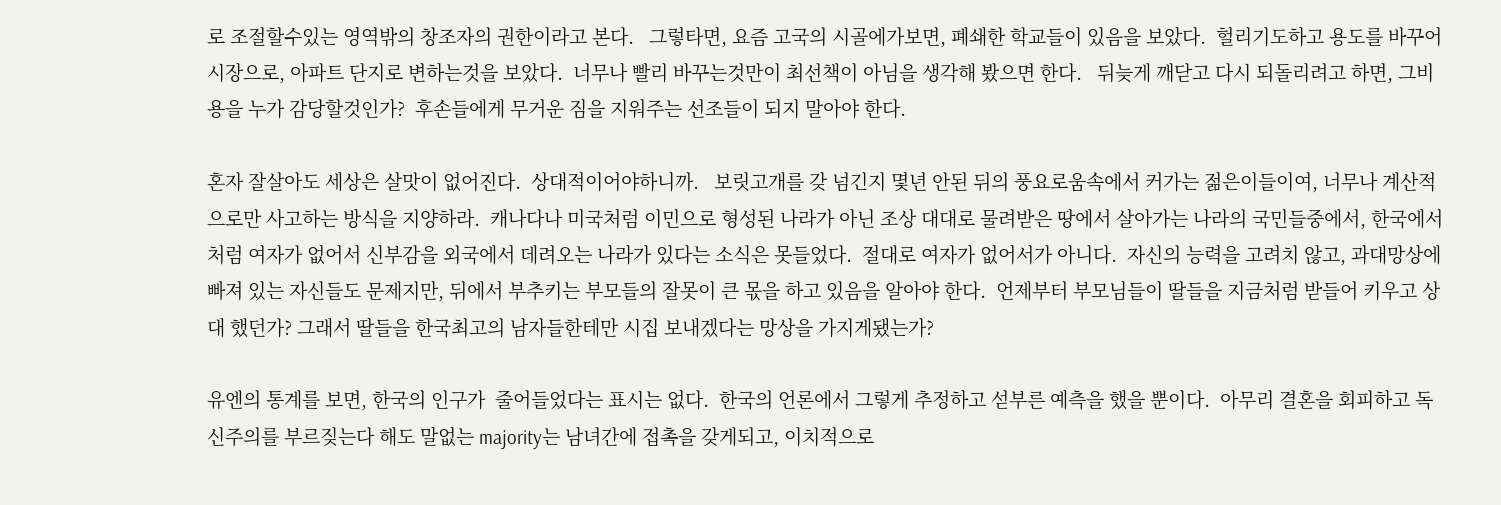로 조절할수있는 영역밖의 창조자의 권한이라고 본다.   그렇타면, 요즘 고국의 시골에가보면, 폐쇄한 학교들이 있음을 보았다.  헐리기도하고 용도를 바꾸어 시장으로, 아파트 단지로 변하는것을 보았다.  너무나 빨리 바꾸는것만이 최선책이 아님을 생각해 봤으면 한다.   뒤늦게 깨닫고 다시 되돌리려고 하면, 그비용을 누가 감당할것인가?  후손들에게 무거운 짐을 지워주는 선조들이 되지 말아야 한다.

혼자 잘살아도 세상은 살맛이 없어진다.  상대적이어야하니까.   보릿고개를 갖 넘긴지 몇년 안된 뒤의 풍요로움속에서 커가는 젊은이들이여, 너무나 계산적으로만 사고하는 방식을 지양하라.  캐나다나 미국처럼 이민으로 형성된 나라가 아닌 조상 대대로 물려받은 땅에서 살아가는 나라의 국민들중에서, 한국에서 처럼 여자가 없어서 신부감을 외국에서 데려오는 나라가 있다는 소식은 못들었다.  절대로 여자가 없어서가 아니다.  자신의 능력을 고려치 않고, 과대망상에 빠져 있는 자신들도 문제지만, 뒤에서 부추키는 부모들의 잘못이 큰 몫을 하고 있음을 알아야 한다.  언제부터 부모님들이 딸들을 지금처럼 받들어 키우고 상대 했던가? 그래서 딸들을 한국최고의 남자들한테만 시집 보내겠다는 망상을 가지게됐는가?

유엔의 통계를 보면, 한국의 인구가  줄어들었다는 표시는 없다.  한국의 언론에서 그렇게 추정하고 섣부른 예측을 했을 뿐이다.  아무리 결혼을 회피하고 독신주의를 부르짖는다 해도 말없는 majority는 남녀간에 접촉을 갖게되고, 이치적으로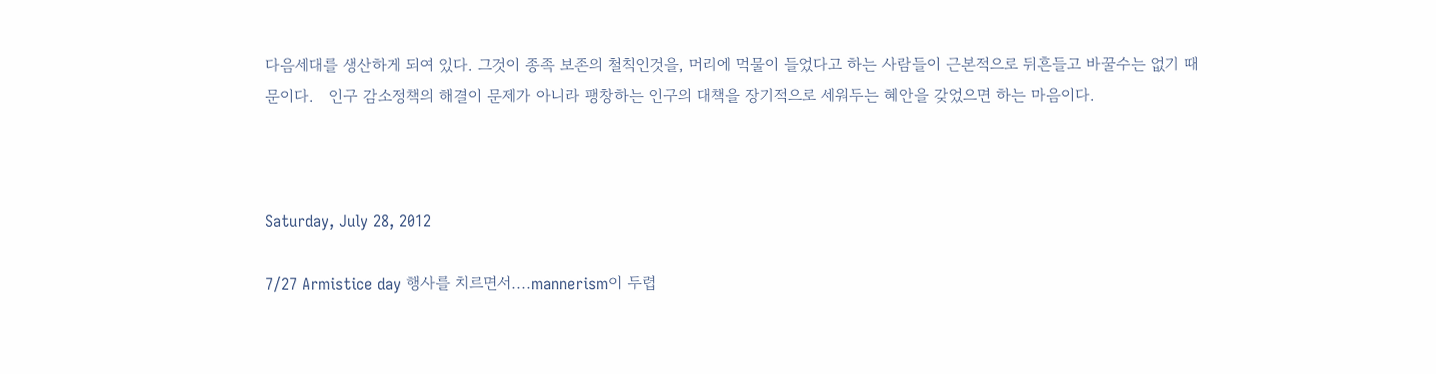다음세대를 생산하게 되여 있다. 그것이 종족 보존의 철칙인것을, 머리에 먹물이 들었다고 하는 사람들이 근본적으로 뒤흔들고 바꿀수는 없기 때문이다.   인구 감소정책의 해결이 문제가 아니라 팽창하는 인구의 대책을 장기적으로 세워두는 혜안을 갖었으면 하는 마음이다.



Saturday, July 28, 2012

7/27 Armistice day 행사를 치르면서....mannerism이 두렵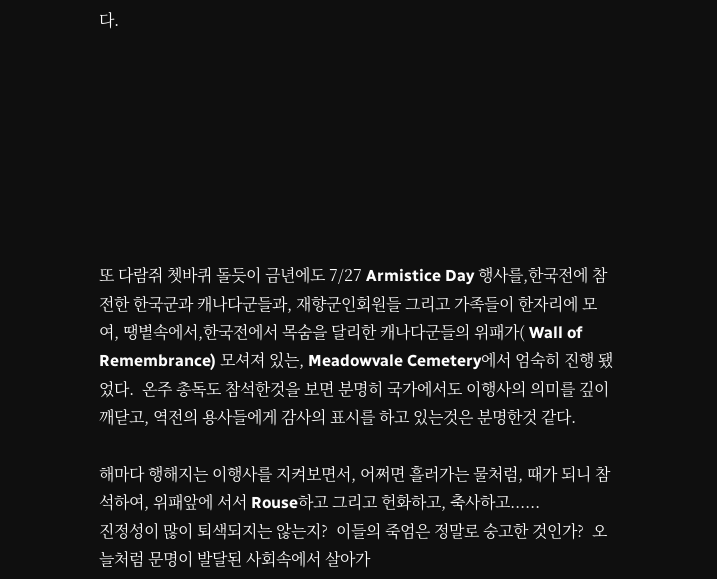다.








또 다람쥐 쳇바퀴 돌듯이 금년에도 7/27 Armistice Day 행사를,한국전에 참전한 한국군과 캐나다군들과, 재향군인회원들 그리고 가족들이 한자리에 모여, 땡볕속에서,한국전에서 목숨을 달리한 캐나다군들의 위패가( Wall of Remembrance) 모셔져 있는, Meadowvale Cemetery에서 엄숙히 진행 됐었다.  온주 총독도 참석한것을 보면 분명히 국가에서도 이행사의 의미를 깊이 깨닫고, 역전의 용사들에게 감사의 표시를 하고 있는것은 분명한것 같다.

해마다 행해지는 이행사를 지켜보면서, 어쩌면 흘러가는 물처럼, 때가 되니 참석하여, 위패앞에 서서 Rouse하고 그리고 헌화하고, 축사하고......
진정성이 많이 퇴색되지는 않는지?  이들의 죽엄은 정말로 숭고한 것인가?  오늘처럼 문명이 발달된 사회속에서 살아가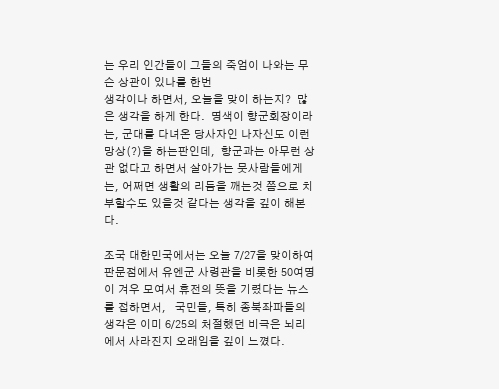는 우리 인간들이 그들의 죽엄이 나와는 무슨 상관이 있나를 한번
생각이나 하면서, 오늘을 맞이 하는지?  많은 생각을 하게 한다.  명색이 향군회장이라는, 군대를 다녀온 당사자인 나자신도 이런 망상(?)을 하는판인데,  향군과는 아무런 상관 없다고 하면서 살아가는 뭇사람들에게는, 어쩌면 생활의 리듬을 깨는것 쯤으로 치부할수도 있을것 같다는 생각을 깊이 해본다.

조국 대한민국에서는 오늘 7/27을 맞이하여 판문점에서 유엔군 사령관을 비롯한 50여명이 겨우 모여서 휴전의 뜻을 기렸다는 뉴스를 접하면서,   국민들, 특히 종북좌파들의 생각은 이미 6/25의 처절했던 비극은 뇌리에서 사라진지 오래임을 깊이 느꼈다.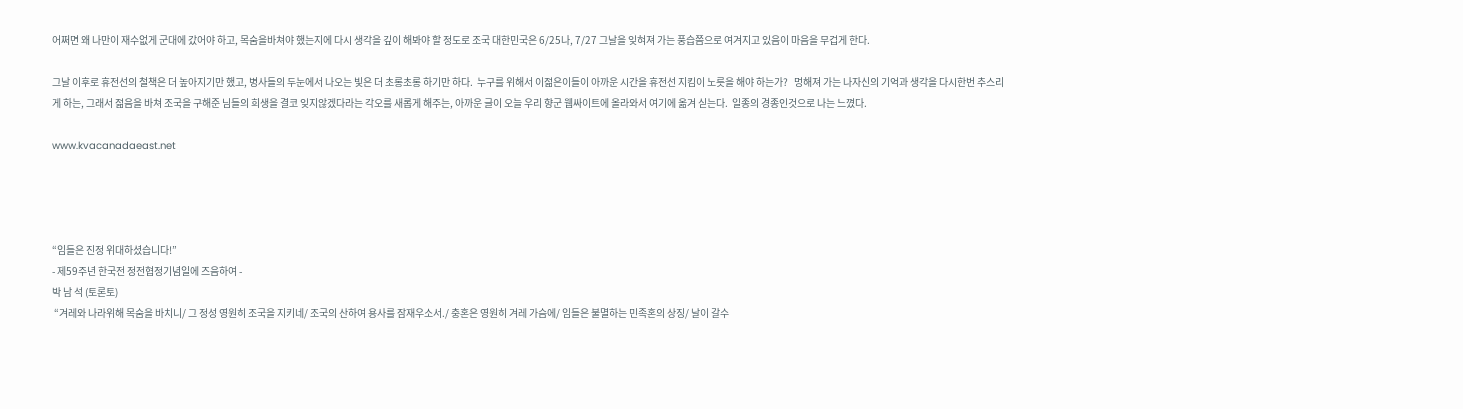어쩌면 왜 나만이 재수없게 군대에 갔어야 하고, 목숨을바쳐야 했는지에 다시 생각을 깊이 해봐야 할 정도로 조국 대한민국은 6/25나, 7/27 그날을 잊혀져 가는 풍습쯤으로 여겨지고 있음이 마음을 무겁게 한다.

그날 이후로 휴전선의 철책은 더 높아지기만 했고, 병사들의 두눈에서 나오는 빛은 더 초롱초롱 하기만 하다.  누구를 위해서 이젊은이들이 아까운 시간을 휴전선 지킴이 노릇을 해야 하는가?   멍해져 가는 나자신의 기억과 생각을 다시한번 추스리게 하는, 그래서 젊음을 바쳐 조국을 구해준 님들의 희생을 결코 잊지않겠다라는 각오를 새롭게 해주는, 아까운 글이 오늘 우리 향군 웹싸이트에 올라와서 여기에 옮겨 싣는다.  일종의 경종인것으로 나는 느꼈다.

www.kvacanadaeast.net




“임들은 진정 위대하셨습니다!”
- 제59주년 한국전 정전협정기념일에 즈음하여 -
박 남 석 (토론토)
 “겨레와 나라위해 목숨을 바치니/ 그 정성 영원히 조국을 지키네/ 조국의 산하여 용사를 잠재우소서./ 충혼은 영원히 겨레 가슴에/ 임들은 불멸하는 민족혼의 상징/ 날이 갈수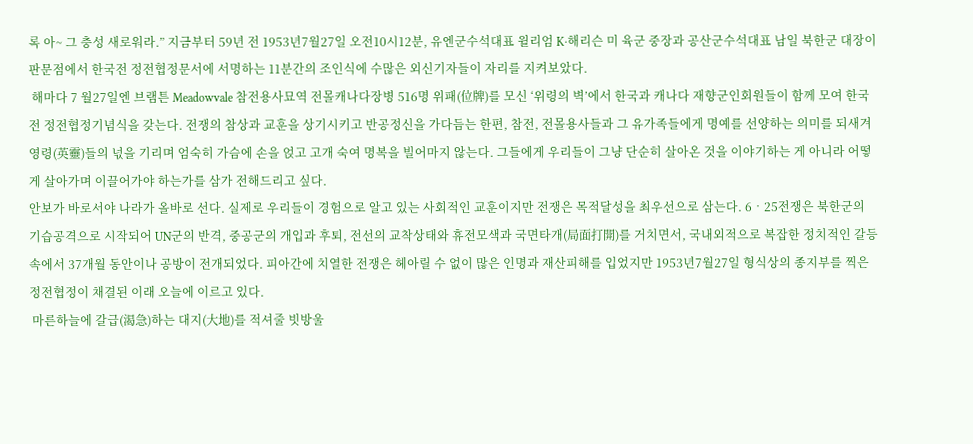록 아~ 그 충성 새로워라.” 지금부터 59년 전 1953년7월27일 오전10시12분, 유엔군수석대표 윌리엄 K‧해리슨 미 육군 중장과 공산군수석대표 남일 북한군 대장이 판문점에서 한국전 정전협정문서에 서명하는 11분간의 조인식에 수많은 외신기자들이 자리를 지켜보았다.
 해마다 7 월27일엔 브램튼 Meadowvale 참전용사묘역 전몰캐나다장병 516명 위패(位牌)를 모신 ‘위령의 벽’에서 한국과 캐나다 재향군인회원들이 함께 모여 한국전 정전협정기념식을 갖는다. 전쟁의 참상과 교훈을 상기시키고 반공정신을 가다듬는 한편, 참전, 전몰용사들과 그 유가족들에게 명예를 선양하는 의미를 되새겨 영령(英靈)들의 넋을 기리며 엄숙히 가슴에 손을 얹고 고개 숙여 명복을 빌어마지 않는다. 그들에게 우리들이 그냥 단순히 살아온 것을 이야기하는 게 아니라 어떻게 살아가며 이끌어가야 하는가를 삼가 전해드리고 싶다.
안보가 바로서야 나라가 올바로 선다. 실제로 우리들이 경험으로 알고 있는 사회적인 교훈이지만 전쟁은 목적달성을 최우선으로 삼는다. 6‧25전쟁은 북한군의 기습공격으로 시작되어 UN군의 반격, 중공군의 개입과 후퇴, 전선의 교착상태와 휴전모색과 국면타개(局面打開)를 거치면서, 국내외적으로 복잡한 정치적인 갈등 속에서 37개월 동안이나 공방이 전개되었다. 피아간에 치열한 전쟁은 헤아릴 수 없이 많은 인명과 재산피해를 입었지만 1953년7월27일 형식상의 종지부를 찍은 정전협정이 채결된 이래 오늘에 이르고 있다.
 마른하늘에 갈급(渴急)하는 대지(大地)를 적셔줄 빗방울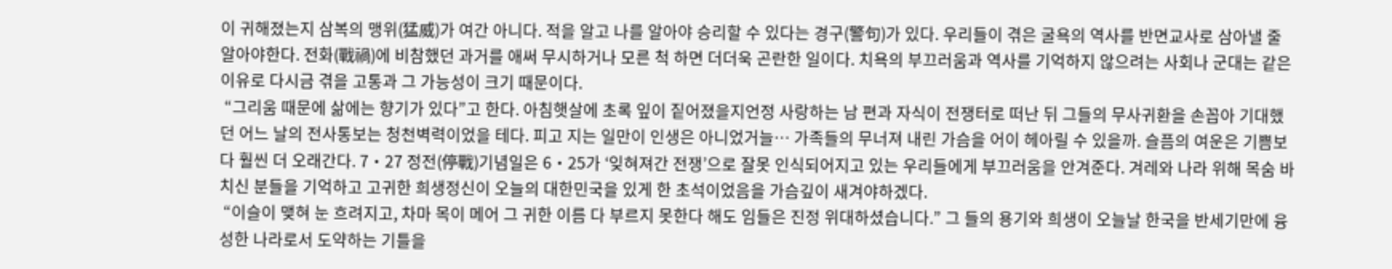이 귀해졌는지 삼복의 맹위(猛威)가 여간 아니다. 적을 알고 나를 알아야 승리할 수 있다는 경구(警句)가 있다. 우리들이 겪은 굴욕의 역사를 반면교사로 삼아낼 줄 알아야한다. 전화(戰禍)에 비참했던 과거를 애써 무시하거나 모른 척 하면 더더욱 곤란한 일이다. 치욕의 부끄러움과 역사를 기억하지 않으려는 사회나 군대는 같은 이유로 다시금 겪을 고통과 그 가능성이 크기 때문이다.
 “그리움 때문에 삶에는 향기가 있다”고 한다. 아침햇살에 초록 잎이 짙어졌을지언정 사랑하는 남 편과 자식이 전쟁터로 떠난 뒤 그들의 무사귀환을 손꼽아 기대했던 어느 날의 전사통보는 청천벽력이었을 테다. 피고 지는 일만이 인생은 아니었거늘… 가족들의 무너져 내린 가슴을 어이 헤아릴 수 있을까. 슬픔의 여운은 기쁨보다 훨씬 더 오래간다. 7‧27 정전(停戰)기념일은 6‧25가 ‘잊혀져간 전쟁’으로 잘못 인식되어지고 있는 우리들에게 부끄러움을 안겨준다. 겨레와 나라 위해 목숨 바치신 분들을 기억하고 고귀한 희생정신이 오늘의 대한민국을 있게 한 초석이었음을 가슴깊이 새겨야하겠다.
 “이슬이 맺혀 눈 흐려지고, 차마 목이 메어 그 귀한 이름 다 부르지 못한다 해도 임들은 진정 위대하셨습니다.” 그 들의 용기와 희생이 오늘날 한국을 반세기만에 융성한 나라로서 도약하는 기틀을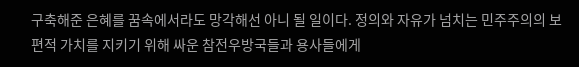구축해준 은혜를 꿈속에서라도 망각해선 아니 될 일이다. 정의와 자유가 넘치는 민주주의의 보편적 가치를 지키기 위해 싸운 참전우방국들과 용사들에게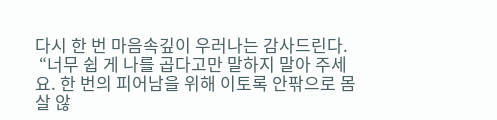다시 한 번 마음속깊이 우러나는 감사드린다.
 “너무 쉽 게 나를 곱다고만 말하지 말아 주세요. 한 번의 피어남을 위해 이토록 안팎으로 몸살 않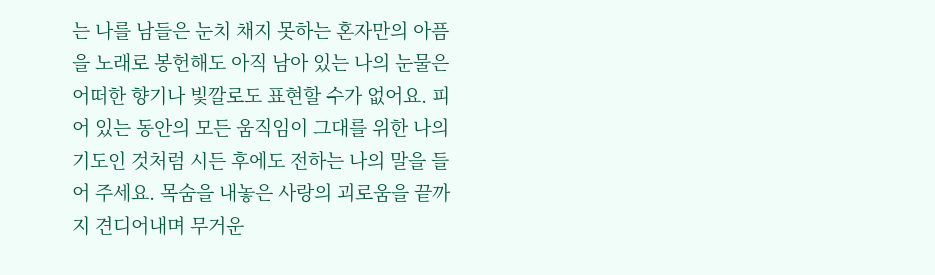는 나를 남들은 눈치 채지 못하는 혼자만의 아픔을 노래로 봉헌해도 아직 남아 있는 나의 눈물은 어떠한 향기나 빛깔로도 표현할 수가 없어요. 피어 있는 동안의 모든 움직임이 그대를 위한 나의 기도인 것처럼 시든 후에도 전하는 나의 말을 들어 주세요. 목숨을 내놓은 사랑의 괴로움을 끝까지 견디어내며 무거운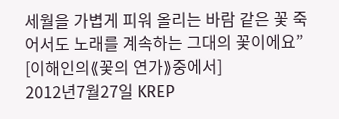세월을 가볍게 피워 올리는 바람 같은 꽃 죽어서도 노래를 계속하는 그대의 꽃이에요” [이해인의⟪꽃의 연가⟫중에서]
2012년7월27일 KREP